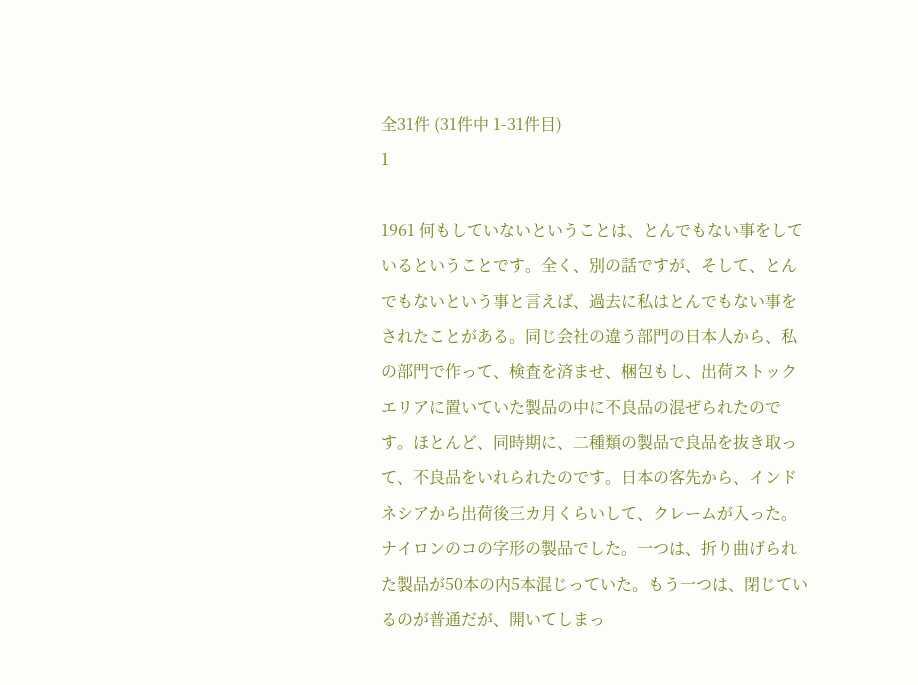全31件 (31件中 1-31件目)
1

1961 何もしていないということは、とんでもない事をしているということです。全く、別の話ですが、そして、とんでもないという事と言えば、過去に私はとんでもない事をされたことがある。同じ会社の違う部門の日本人から、私の部門で作って、検査を済ませ、梱包もし、出荷ストックエリアに置いていた製品の中に不良品の混ぜられたのです。ほとんど、同時期に、二種類の製品で良品を抜き取って、不良品をいれられたのです。日本の客先から、インドネシアから出荷後三カ月くらいして、クレームが入った。ナイロンのコの字形の製品でした。一つは、折り曲げられた製品が50本の内5本混じっていた。もう一つは、閉じているのが普通だが、開いてしまっ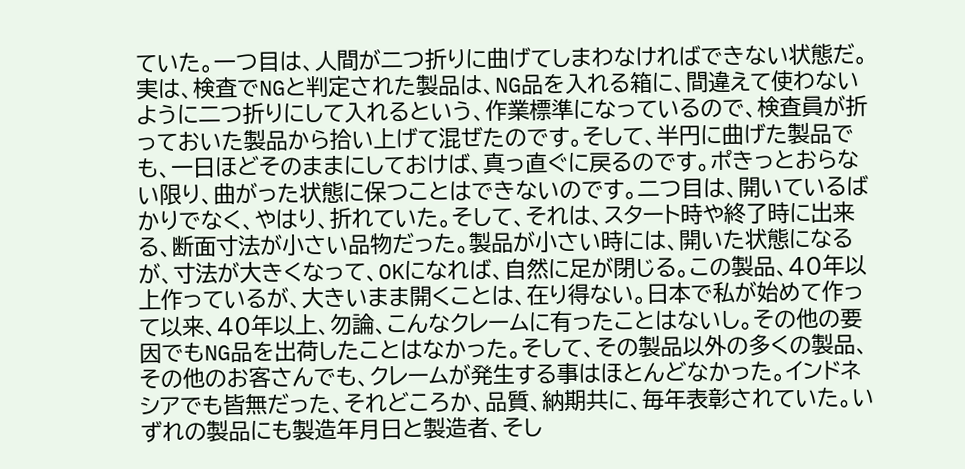ていた。一つ目は、人間が二つ折りに曲げてしまわなければできない状態だ。実は、検査でNGと判定された製品は、NG品を入れる箱に、間違えて使わないように二つ折りにして入れるという、作業標準になっているので、検査員が折っておいた製品から拾い上げて混ぜたのです。そして、半円に曲げた製品でも、一日ほどそのままにしておけば、真っ直ぐに戻るのです。ポきっとおらない限り、曲がった状態に保つことはできないのです。二つ目は、開いているばかりでなく、やはり、折れていた。そして、それは、スタート時や終了時に出来る、断面寸法が小さい品物だった。製品が小さい時には、開いた状態になるが、寸法が大きくなって、OKになれば、自然に足が閉じる。この製品、40年以上作っているが、大きいまま開くことは、在り得ない。日本で私が始めて作って以来、40年以上、勿論、こんなクレームに有ったことはないし。その他の要因でもNG品を出荷したことはなかった。そして、その製品以外の多くの製品、その他のお客さんでも、クレームが発生する事はほとんどなかった。インドネシアでも皆無だった、それどころか、品質、納期共に、毎年表彰されていた。いずれの製品にも製造年月日と製造者、そし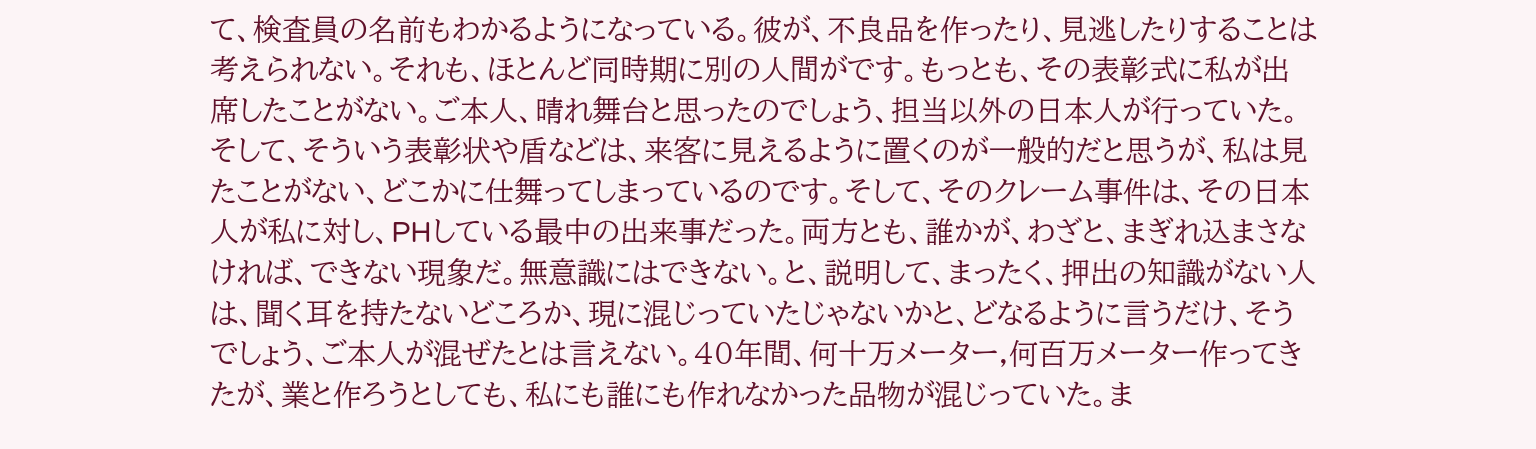て、検査員の名前もわかるようになっている。彼が、不良品を作ったり、見逃したりすることは考えられない。それも、ほとんど同時期に別の人間がです。もっとも、その表彰式に私が出席したことがない。ご本人、晴れ舞台と思ったのでしょう、担当以外の日本人が行っていた。そして、そういう表彰状や盾などは、来客に見えるように置くのが一般的だと思うが、私は見たことがない、どこかに仕舞ってしまっているのです。そして、そのクレーム事件は、その日本人が私に対し、PHしている最中の出来事だった。両方とも、誰かが、わざと、まぎれ込まさなければ、できない現象だ。無意識にはできない。と、説明して、まったく、押出の知識がない人は、聞く耳を持たないどころか、現に混じっていたじゃないかと、どなるように言うだけ、そうでしょう、ご本人が混ぜたとは言えない。40年間、何十万メーター,何百万メーター作ってきたが、業と作ろうとしても、私にも誰にも作れなかった品物が混じっていた。ま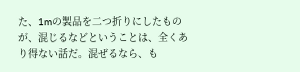た、1mの製品を二つ折りにしたものが、混じるなどということは、全くあり得ない話だ。混ぜるなら、も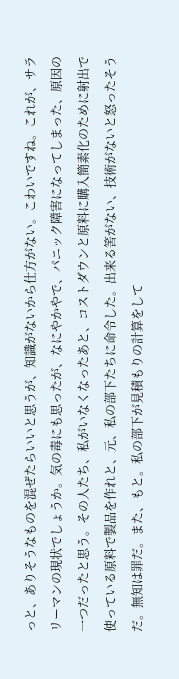っと、ありそうなものを混ぜたらいいと思うが、知識がないから仕方がない。こわいですね。これが、サラリーマンの現状でしょうか。気の毒にも思ったが、なにやかやで、パニック障害になってしまった、原因の一つだったと思う。その人たち、私がいなくなったあと、コストダウンと原料に購入簡素化のために射出で使っている原料で製品を作れと、元、私の部下たちに命令した。出来る筈がない、技術がないと怒ったそうだ。無知は罪だ。また、もと。私の部下が見積もりの計算をして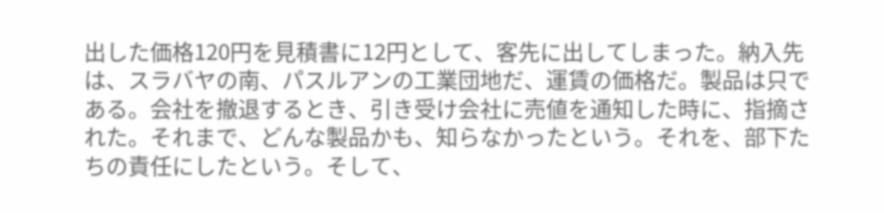出した価格120円を見積書に12円として、客先に出してしまった。納入先は、スラバヤの南、パスルアンの工業団地だ、運賃の価格だ。製品は只である。会社を撤退するとき、引き受け会社に売値を通知した時に、指摘された。それまで、どんな製品かも、知らなかったという。それを、部下たちの責任にしたという。そして、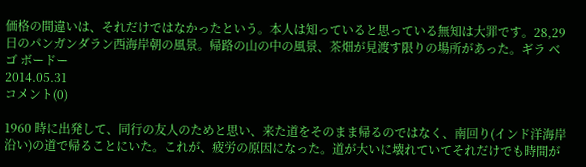価格の間違いは、それだけではなかったという。本人は知っていると思っている無知は大罪です。28,29日のパンガンダラン西海岸朝の風景。帰路の山の中の風景、茶畑が見渡す限りの場所があった。ギラ ベゴ ボードー
2014.05.31
コメント(0)

1960 時に出発して、同行の友人のためと思い、来た道をそのまま帰るのではなく、南回り(インド洋海岸沿い)の道で帰ることにいた。これが、疲労の原因になった。道が大いに壊れていてそれだけでも時間が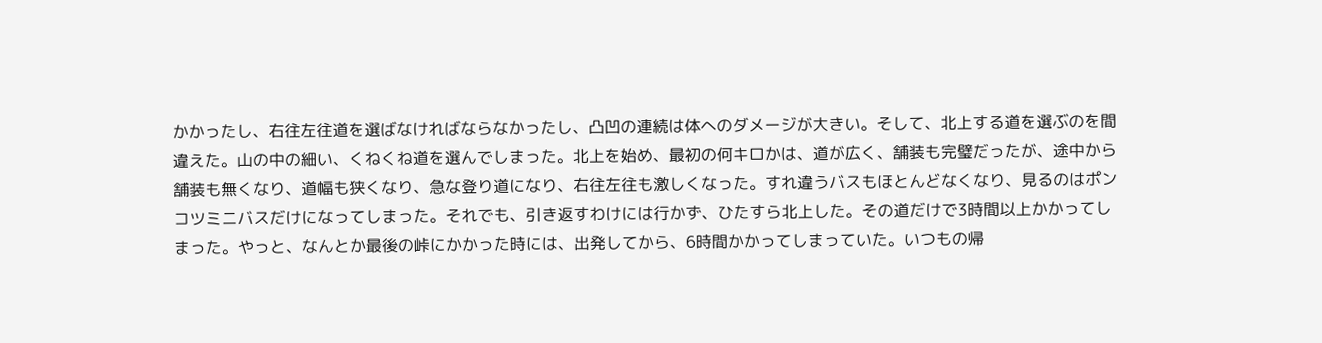かかったし、右往左往道を選ばなければならなかったし、凸凹の連続は体へのダメージが大きい。そして、北上する道を選ぶのを間違えた。山の中の細い、くねくね道を選んでしまった。北上を始め、最初の何キロかは、道が広く、舗装も完璧だったが、途中から舗装も無くなり、道幅も狭くなり、急な登り道になり、右往左往も激しくなった。すれ違うバスもほとんどなくなり、見るのはポンコツミニバスだけになってしまった。それでも、引き返すわけには行かず、ひたすら北上した。その道だけで3時間以上かかってしまった。やっと、なんとか最後の峠にかかった時には、出発してから、6時間かかってしまっていた。いつもの帰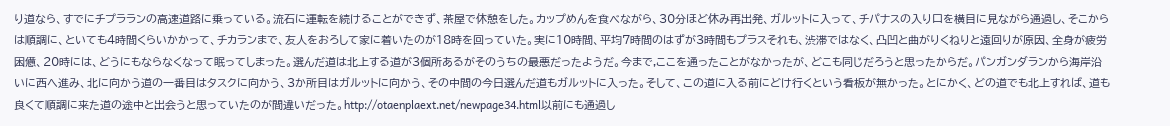り道なら、すでにチプラランの高速道路に乗っている。流石に運転を続けることができず、茶屋で休憩をした。カップめんを食べながら、30分ほど休み再出発、ガルットに入って、チパナスの入り口を横目に見ながら通過し、そこからは順調に、といても4時間くらいかかって、チカランまで、友人をおろして家に着いたのが18時を回っていた。実に10時間、平均7時間のはずが3時間もプラスそれも、渋滞ではなく、凸凹と曲がりくねりと遠回りが原因、全身が疲労困憊、20時には、どうにもならなくなって眠ってしまった。選んだ道は北上する道が3個所あるがそのうちの最悪だったようだ。今まで,ここを通ったことがなかったが、どこも同じだろうと思ったからだ。パンガンダランから海岸沿いに西へ進み、北に向かう道の一番目はタスクに向かう、3か所目はガルットに向かう、その中間の今日選んだ道もガルットに入った。そして、この道に入る前にどけ行くという看板が無かった。とにかく、どの道でも北上すれば、道も良くて順調に来た道の途中と出会うと思っていたのが間違いだった。http://otaenplaext.net/newpage34.html以前にも通過し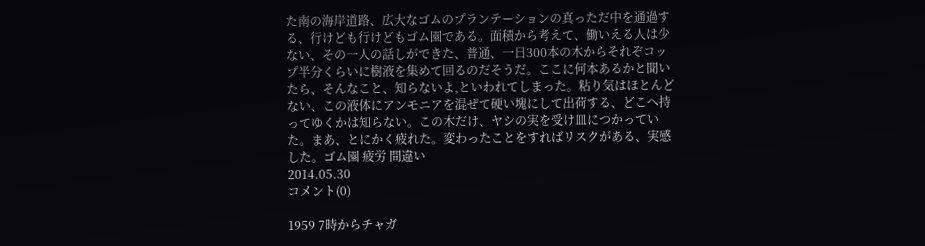た南の海岸道路、広大なゴムのプランテーションの真っただ中を通過する、行けども行けどもゴム園である。面積から考えて、働いえる人は少ない、その一人の話しができた、普通、一日300本の木からそれぞコップ半分くらいに樹液を集めて回るのだそうだ。ここに何本あるかと聞いたら、そんなこと、知らないよ,といわれてしまった。粘り気はほとんどない、この液体にアンモニアを混ぜて硬い塊にして出荷する、どこへ持ってゆくかは知らない。この木だけ、ヤシの実を受け皿につかっていた。まあ、とにかく疲れた。変わったことをすればリスクがある、実感した。ゴム園 疲労 間違い
2014.05.30
コメント(0)

1959 7時からチャガ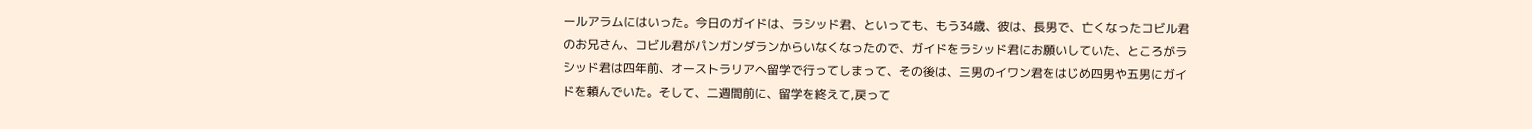ールアラムにはいった。今日のガイドは、ラシッド君、といっても、もう34歳、彼は、長男で、亡くなったコビル君のお兄さん、コビル君がパンガンダランからいなくなったので、ガイドをラシッド君にお願いしていた、ところがラシッド君は四年前、オーストラリアへ留学で行ってしまって、その後は、三男のイワン君をはじめ四男や五男にガイドを頼んでいた。そして、二週間前に、留学を終えて,戻って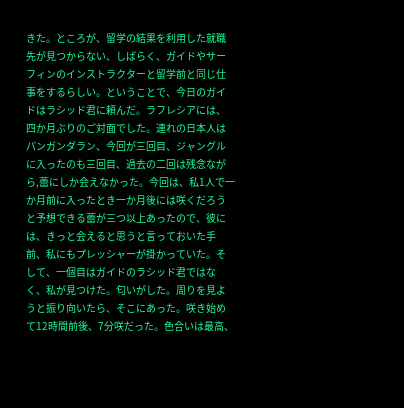きた。ところが、留学の結果を利用した就職先が見つからない、しばらく、ガイドやサーフィンのインストラクターと留学前と同じ仕事をするらしい。ということで、今日のガイドはラシッド君に頼んだ。ラフレシアには、四か月ぶりのご対面でした。連れの日本人はパンガンダラン、今回が三回目、ジャングルに入ったのも三回目、過去の二回は残念ながら,蕾にしか会えなかった。今回は、私1人で一か月前に入ったとき一か月後には咲くだろうと予想できる蕾が三つ以上あったので、彼には、きっと会えると思うと言っておいた手前、私にもプレッシャーが掛かっていた。そして、一個目はガイドのラシッド君ではなく、私が見つけた。匂いがした。周りを見ようと振り向いたら、そこにあった。咲き始めて12時間前後、7分咲だった。色合いは最高、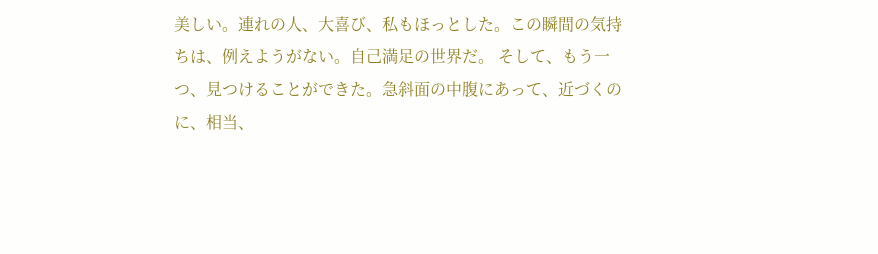美しい。連れの人、大喜び、私もほっとした。この瞬間の気持ちは、例えようがない。自己満足の世界だ。 そして、もう一つ、見つけることができた。急斜面の中腹にあって、近づくのに、相当、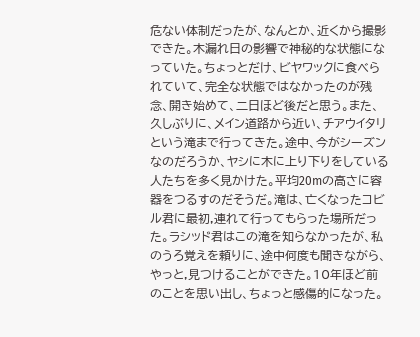危ない体制だったが、なんとか、近くから撮影できた。木漏れ日の影響で神秘的な状態になっていた。ちょっとだけ、ビヤワックに食べられていて、完全な状態ではなかったのが残念、開き始めて、二日ほど後だと思う。また、久しぶりに、メイン道路から近い、チアウイタリという滝まで行ってきた。途中、今がシーズンなのだろうか、ヤシに木に上り下りをしている人たちを多く見かけた。平均20mの高さに容器をつるすのだそうだ。滝は、亡くなったコビル君に最初,連れて行ってもらった場所だった。ラシッド君はこの滝を知らなかったが、私のうろ覚えを頼りに、途中何度も聞きながら、やっと,見つけることができた。10年ほど前のことを思い出し、ちょっと感傷的になった。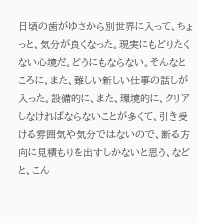日頃の歯がゆさから別世界に入って、ちょっと、気分が良くなった。現実にもどりたくない心境だ。どうにもならない。そんなところに、また、難しい新しい仕事の話しが入った。設備的に、また、環境的に、クリアしなければならないことが多くて、引き受ける雰囲気や気分ではないので、断る方向に見積もりを出すしかないと思う、などと、こん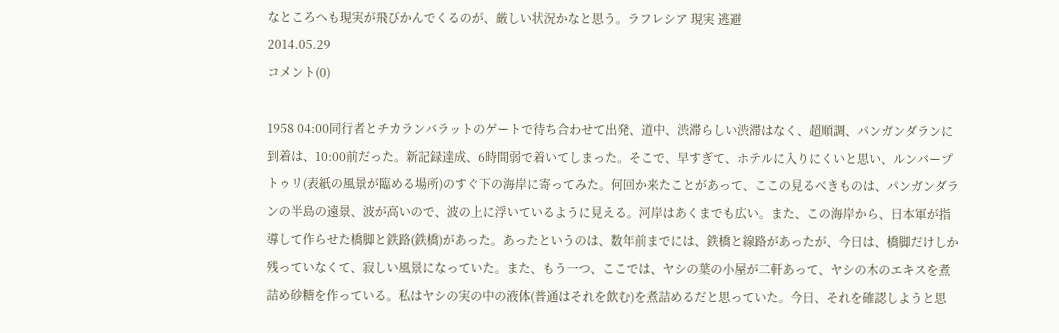なところへも現実が飛びかんでくるのが、厳しい状況かなと思う。ラフレシア 現実 逃避
2014.05.29
コメント(0)

1958 04:00同行者とチカランバラットのゲートで待ち合わせて出発、道中、渋滞らしい渋滞はなく、超順調、パンガンダランに到着は、10:00前だった。新記録達成、6時間弱で着いてしまった。そこで、早すぎて、ホテルに入りにくいと思い、ルンバープトゥリ(表紙の風景が臨める場所)のすぐ下の海岸に寄ってみた。何回か来たことがあって、ここの見るべきものは、パンガンダランの半島の遠景、波が高いので、波の上に浮いているように見える。河岸はあくまでも広い。また、この海岸から、日本軍が指導して作らせた橋脚と鉄路(鉄橋)があった。あったというのは、数年前までには、鉄橋と線路があったが、今日は、橋脚だけしか残っていなくて、寂しい風景になっていた。また、もう一つ、ここでは、ヤシの葉の小屋が二軒あって、ヤシの木のエキスを煮詰め砂糖を作っている。私はヤシの実の中の液体(普通はそれを飲む)を煮詰めるだと思っていた。今日、それを確認しようと思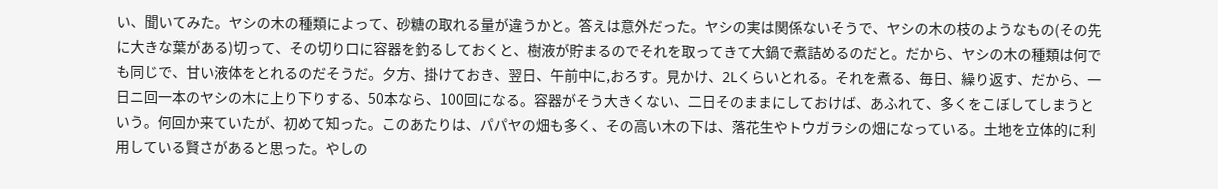い、聞いてみた。ヤシの木の種類によって、砂糖の取れる量が違うかと。答えは意外だった。ヤシの実は関係ないそうで、ヤシの木の枝のようなもの(その先に大きな葉がある)切って、その切り口に容器を釣るしておくと、樹液が貯まるのでそれを取ってきて大鍋で煮詰めるのだと。だから、ヤシの木の種類は何でも同じで、甘い液体をとれるのだそうだ。夕方、掛けておき、翌日、午前中に,おろす。見かけ、2Lくらいとれる。それを煮る、毎日、繰り返す、だから、一日ニ回一本のヤシの木に上り下りする、50本なら、100回になる。容器がそう大きくない、二日そのままにしておけば、あふれて、多くをこぼしてしまうという。何回か来ていたが、初めて知った。このあたりは、パパヤの畑も多く、その高い木の下は、落花生やトウガラシの畑になっている。土地を立体的に利用している賢さがあると思った。やしの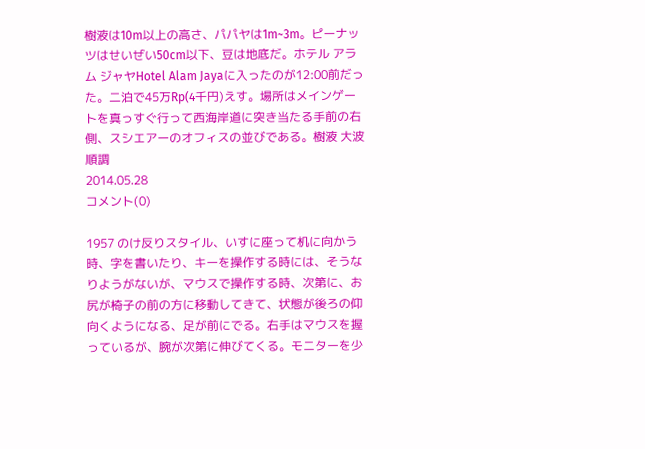樹液は10m以上の高さ、パパヤは1m~3m。ピーナッツはせいぜい50cm以下、豆は地底だ。ホテル アラム ジャヤHotel Alam Jayaに入ったのが12:00前だった。二泊で45万Rp(4千円)えす。場所はメインゲートを真っすぐ行って西海岸道に突き当たる手前の右側、スシエアーのオフィスの並びである。樹液 大波 順調
2014.05.28
コメント(0)

1957 のけ反りスタイル、いすに座って机に向かう時、字を書いたり、キーを操作する時には、そうなりようがないが、マウスで操作する時、次第に、お尻が椅子の前の方に移動してきて、状態が後ろの仰向くようになる、足が前にでる。右手はマウスを握っているが、腕が次第に伸びてくる。モニターを少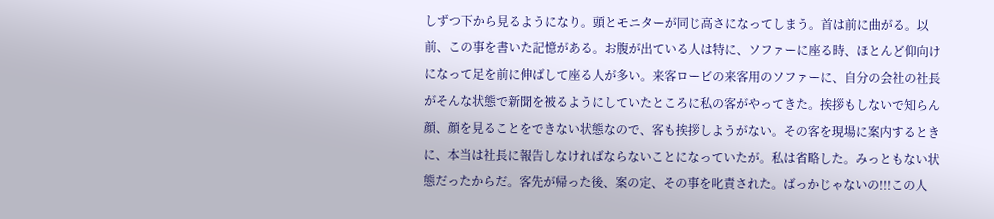しずつ下から見るようになり。頭とモニターが同じ高さになってしまう。首は前に曲がる。以前、この事を書いた記憶がある。お腹が出ている人は特に、ソファーに座る時、ほとんど仰向けになって足を前に伸ばして座る人が多い。来客ロービの来客用のソファーに、自分の会社の社長がそんな状態で新聞を被るようにしていたところに私の客がやってきた。挨拶もしないで知らん顔、顔を見ることをできない状態なので、客も挨拶しようがない。その客を現場に案内するときに、本当は社長に報告しなければならないことになっていたが。私は省略した。みっともない状態だったからだ。客先が帰った後、案の定、その事を叱責された。ばっかじゃないの!!!この人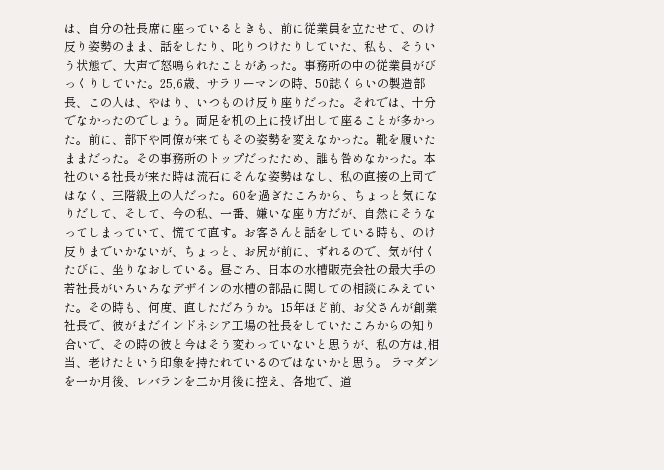は、自分の社長席に座っているときも、前に従業員を立たせて、のけ反り姿勢のまま、話をしたり、叱りつけたりしていた、私も、そういう状態で、大声で怒鳴られたことがあった。事務所の中の従業員がびっくりしていた。25,6歳、サラリーマンの時、50誌くらいの製造部長、この人は、やはり、いつものけ反り座りだった。それでは、十分でなかったのでしょう。両足を机の上に投げ出して座ることが多かった。前に、部下や同僚が来てもその姿勢を変えなかった。靴を履いたままだった。その事務所のトップだったため、誰も咎めなかった。本社のいる社長が来た時は流石にそんな姿勢はなし、私の直接の上司ではなく、三階級上の人だった。60を過ぎたころから、ちょっと気になりだして、そして、今の私、一番、嫌いな座り方だが、自然にそうなってしまっていて、慌てて直す。お客さんと話をしている時も、のけ反りまでいかないが、ちょっと、お尻が前に、ずれるので、気が付くたびに、坐りなおしている。昼ごろ、日本の水槽販売会社の最大手の若社長がいろいろなデザインの水槽の部品に関しての相談にみえていた。その時も、何度、直しただろうか。15年ほど前、お父さんが創業社長で、彼がまだインドネシア工場の社長をしていたころからの知り合いで、その時の彼と今はそう変わっていないと思うが、私の方は,相当、老けたという印象を持たれているのではないかと思う。 ラマダンを一か月後、レバランを二か月後に控え、各地で、道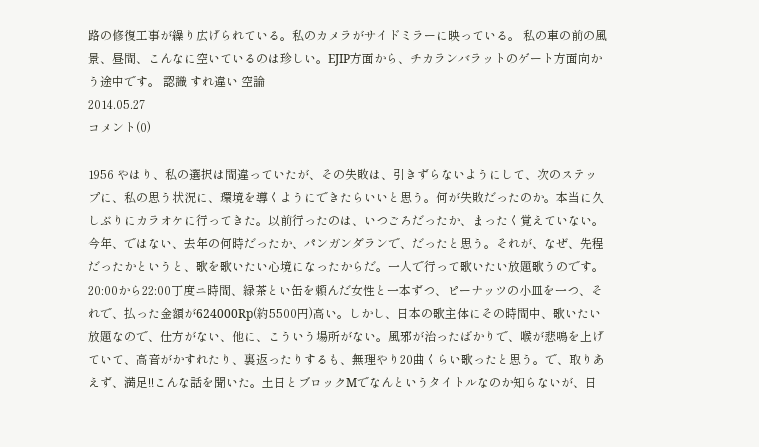路の修復工事が繰り広げられている。私のカメラがサイドミラーに映っている。 私の車の前の風景、昼間、こんなに空いているのは珍しい。EJIP方面から、チカランバラットのゲート方面向かう途中です。 認識 すれ違い 空論
2014.05.27
コメント(0)

1956 やはり、私の選択は間違っていたが、その失敗は、引きずらないようにして、次のステップに、私の思う状況に、環境を導くようにできたらいいと思う。何が失敗だったのか。本当に久しぶりにカラオケに行ってきた。以前行ったのは、いつごろだったか、まったく覚えていない。今年、ではない、去年の何時だったか、パンガンダランで、だったと思う。それが、なぜ、先程だったかというと、歌を歌いたい心境になったからだ。一人で行って歌いたい放題歌うのです。20:00から22:00丁度ニ時間、緑茶とい缶を頼んだ女性と一本ずつ、ピーナッツの小皿を一つ、それで、払った金額が624000Rp(約5500円)高い。しかし、日本の歌主体にその時間中、歌いたい放題なので、仕方がない、他に、こういう場所がない。風邪が治ったばかりで、喉が悲鳴を上げていて、高音がかすれたり、裏返ったりするも、無理やり20曲くらい歌ったと思う。で、取りあえず、満足!!こんな話を聞いた。土日とブロックMでなんというタイトルなのか知らないが、日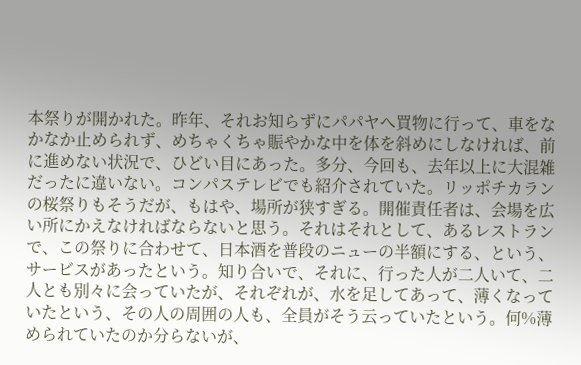本祭りが開かれた。昨年、それお知らずにパパヤへ買物に行って、車をなかなか止められず、めちゃくちゃ賑やかな中を体を斜めにしなければ、前に進めない状況で、ひどい目にあった。多分、今回も、去年以上に大混雑だったに違いない。コンパステレビでも紹介されていた。リッポチカランの桜祭りもそうだが、もはや、場所が狭すぎる。開催責任者は、会場を広い所にかえなければならないと思う。それはそれとして、あるレストランで、この祭りに合わせて、日本酒を普段のニューの半額にする、という、サービスがあったという。知り合いで、それに、行った人が二人いて、二人とも別々に会っていたが、それぞれが、水を足してあって、薄くなっていたという、その人の周囲の人も、全員がそう云っていたという。何%薄められていたのか分らないが、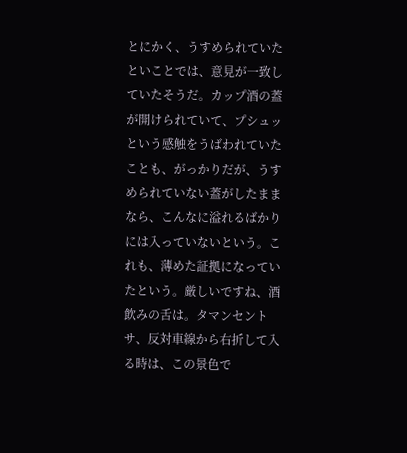とにかく、うすめられていたといことでは、意見が一致していたそうだ。カップ酒の蓋が開けられていて、プシュッという感触をうばわれていたことも、がっかりだが、うすめられていない蓋がしたままなら、こんなに溢れるばかりには入っていないという。これも、薄めた証拠になっていたという。厳しいですね、酒飲みの舌は。タマンセントサ、反対車線から右折して入る時は、この景色で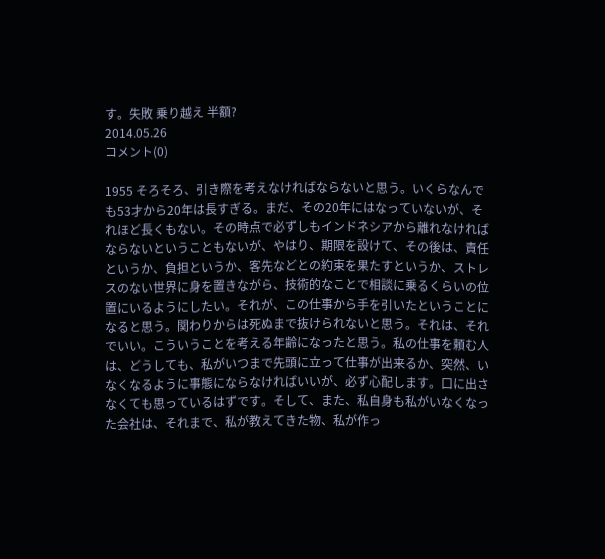す。失敗 乗り越え 半額?
2014.05.26
コメント(0)

1955 そろそろ、引き際を考えなければならないと思う。いくらなんでも53才から20年は長すぎる。まだ、その20年にはなっていないが、それほど長くもない。その時点で必ずしもインドネシアから離れなければならないということもないが、やはり、期限を設けて、その後は、責任というか、負担というか、客先などとの約束を果たすというか、ストレスのない世界に身を置きながら、技術的なことで相談に乗るくらいの位置にいるようにしたい。それが、この仕事から手を引いたということになると思う。関わりからは死ぬまで抜けられないと思う。それは、それでいい。こういうことを考える年齢になったと思う。私の仕事を頼む人は、どうしても、私がいつまで先頭に立って仕事が出来るか、突然、いなくなるように事態にならなければいいが、必ず心配します。口に出さなくても思っているはずです。そして、また、私自身も私がいなくなった会社は、それまで、私が教えてきた物、私が作っ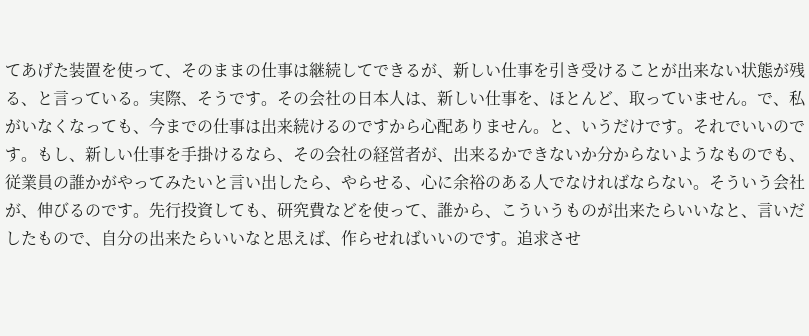てあげた装置を使って、そのままの仕事は継続してできるが、新しい仕事を引き受けることが出来ない状態が残る、と言っている。実際、そうです。その会社の日本人は、新しい仕事を、ほとんど、取っていません。で、私がいなくなっても、今までの仕事は出来続けるのですから心配ありません。と、いうだけです。それでいいのです。もし、新しい仕事を手掛けるなら、その会社の経営者が、出来るかできないか分からないようなものでも、従業員の誰かがやってみたいと言い出したら、やらせる、心に余裕のある人でなければならない。そういう会社が、伸びるのです。先行投資しても、研究費などを使って、誰から、こういうものが出来たらいいなと、言いだしたもので、自分の出来たらいいなと思えば、作らせればいいのです。追求させ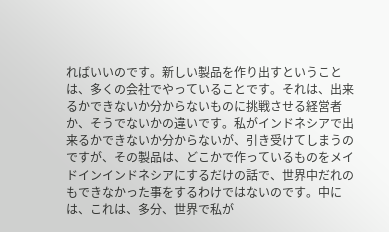ればいいのです。新しい製品を作り出すということは、多くの会社でやっていることです。それは、出来るかできないか分からないものに挑戦させる経営者か、そうでないかの違いです。私がインドネシアで出来るかできないか分からないが、引き受けてしまうのですが、その製品は、どこかで作っているものをメイドインインドネシアにするだけの話で、世界中だれのもできなかった事をするわけではないのです。中には、これは、多分、世界で私が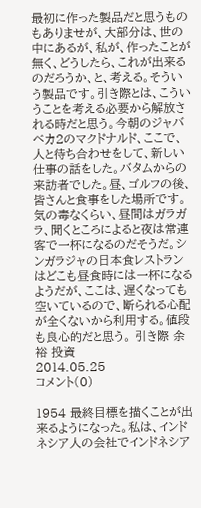最初に作った製品だと思うものもありませが、大部分は、世の中にあるが、私が、作ったことが無く、どうしたら、これが出来るのだろうか、と、考える。そういう製品です。引き際とは、こういうことを考える必要から解放される時だと思う。今朝のジャバベカ2のマクドナルド、ここで、人と待ち合わせをして、新しい仕事の話をした。バタムからの来訪者でした。昼、ゴルフの後、皆さんと食事をした場所です。気の毒なくらい、昼間はガラガラ、聞くところによると夜は常連客で一杯になるのだそうだ。シンガラジャの日本食レストランはどこも昼食時には一杯になるようだが、ここは、遅くなっても空いているので、断られる心配が全くないから利用する。値段も良心的だと思う。 引き際 余裕 投資
2014.05.25
コメント(0)

1954 最終目標を描くことが出来るようになった。私は、インドネシア人の会社でインドネシア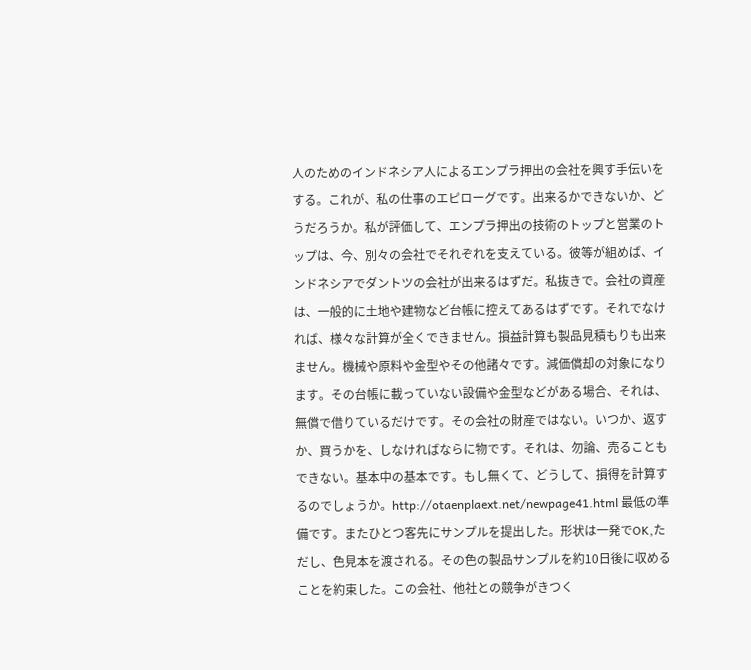人のためのインドネシア人によるエンプラ押出の会社を興す手伝いをする。これが、私の仕事のエピローグです。出来るかできないか、どうだろうか。私が評価して、エンプラ押出の技術のトップと営業のトップは、今、別々の会社でそれぞれを支えている。彼等が組めば、インドネシアでダントツの会社が出来るはずだ。私抜きで。会社の資産は、一般的に土地や建物など台帳に控えてあるはずです。それでなければ、様々な計算が全くできません。損益計算も製品見積もりも出来ません。機械や原料や金型やその他諸々です。減価償却の対象になります。その台帳に載っていない設備や金型などがある場合、それは、無償で借りているだけです。その会社の財産ではない。いつか、返すか、買うかを、しなければならに物です。それは、勿論、売ることもできない。基本中の基本です。もし無くて、どうして、損得を計算するのでしょうか。http://otaenplaext.net/newpage41.html 最低の準備です。またひとつ客先にサンプルを提出した。形状は一発でOK,ただし、色見本を渡される。その色の製品サンプルを約10日後に収めることを約束した。この会社、他社との競争がきつく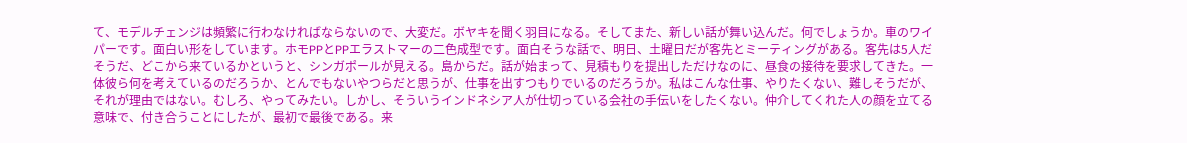て、モデルチェンジは頻繁に行わなければならないので、大変だ。ボヤキを聞く羽目になる。そしてまた、新しい話が舞い込んだ。何でしょうか。車のワイパーです。面白い形をしています。ホモPPとPPエラストマーの二色成型です。面白そうな話で、明日、土曜日だが客先とミーティングがある。客先は5人だそうだ、どこから来ているかというと、シンガポールが見える。島からだ。話が始まって、見積もりを提出しただけなのに、昼食の接待を要求してきた。一体彼ら何を考えているのだろうか、とんでもないやつらだと思うが、仕事を出すつもりでいるのだろうか。私はこんな仕事、やりたくない、難しそうだが、それが理由ではない。むしろ、やってみたい。しかし、そういうインドネシア人が仕切っている会社の手伝いをしたくない。仲介してくれた人の顔を立てる意味で、付き合うことにしたが、最初で最後である。来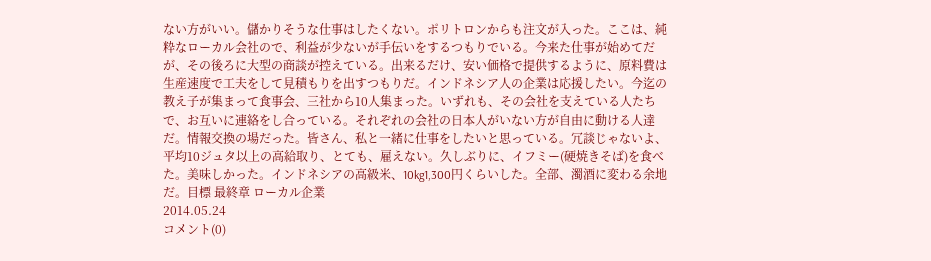ない方がいい。儲かりそうな仕事はしたくない。ポリトロンからも注文が入った。ここは、純粋なローカル会社ので、利益が少ないが手伝いをするつもりでいる。今来た仕事が始めてだが、その後ろに大型の商談が控えている。出来るだけ、安い価格で提供するように、原料費は生産速度で工夫をして見積もりを出すつもりだ。インドネシア人の企業は応援したい。今迄の教え子が集まって食事会、三社から10人集まった。いずれも、その会社を支えている人たちで、お互いに連絡をし合っている。それぞれの会社の日本人がいない方が自由に動ける人達だ。情報交換の場だった。皆さん、私と一緒に仕事をしたいと思っている。冗談じゃないよ、平均10ジュタ以上の高給取り、とても、雇えない。久しぶりに、イフミー(硬焼きそば)を食べた。美味しかった。インドネシアの高級米、10kg1,300円くらいした。全部、濁酒に変わる余地だ。目標 最終章 ローカル企業
2014.05.24
コメント(0)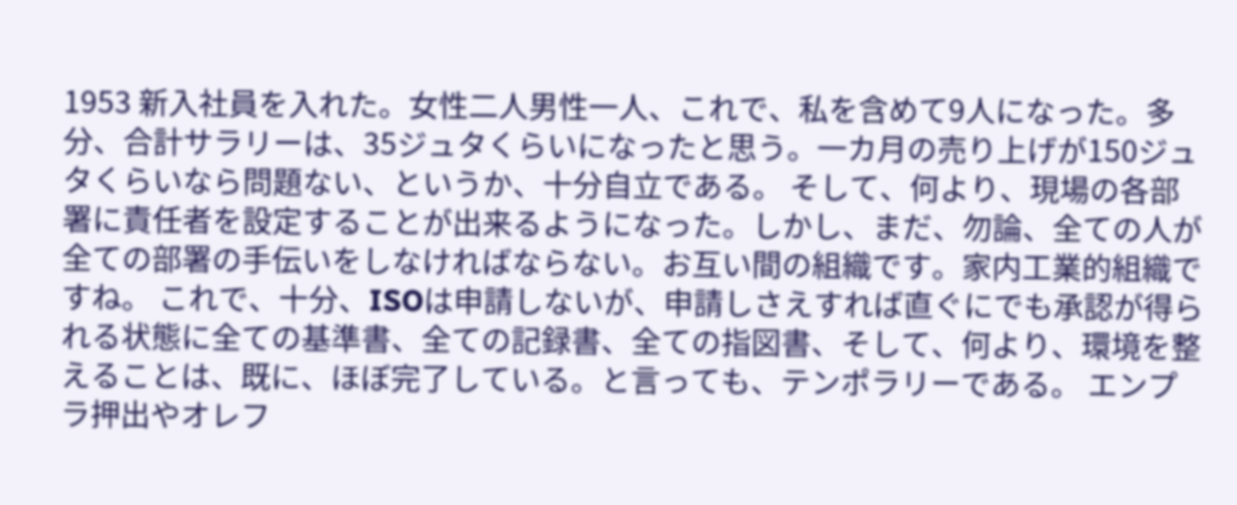1953 新入社員を入れた。女性二人男性一人、これで、私を含めて9人になった。多分、合計サラリーは、35ジュタくらいになったと思う。一カ月の売り上げが150ジュタくらいなら問題ない、というか、十分自立である。 そして、何より、現場の各部署に責任者を設定することが出来るようになった。しかし、まだ、勿論、全ての人が全ての部署の手伝いをしなければならない。お互い間の組織です。家内工業的組織ですね。 これで、十分、ISOは申請しないが、申請しさえすれば直ぐにでも承認が得られる状態に全ての基準書、全ての記録書、全ての指図書、そして、何より、環境を整えることは、既に、ほぼ完了している。と言っても、テンポラリーである。 エンプラ押出やオレフ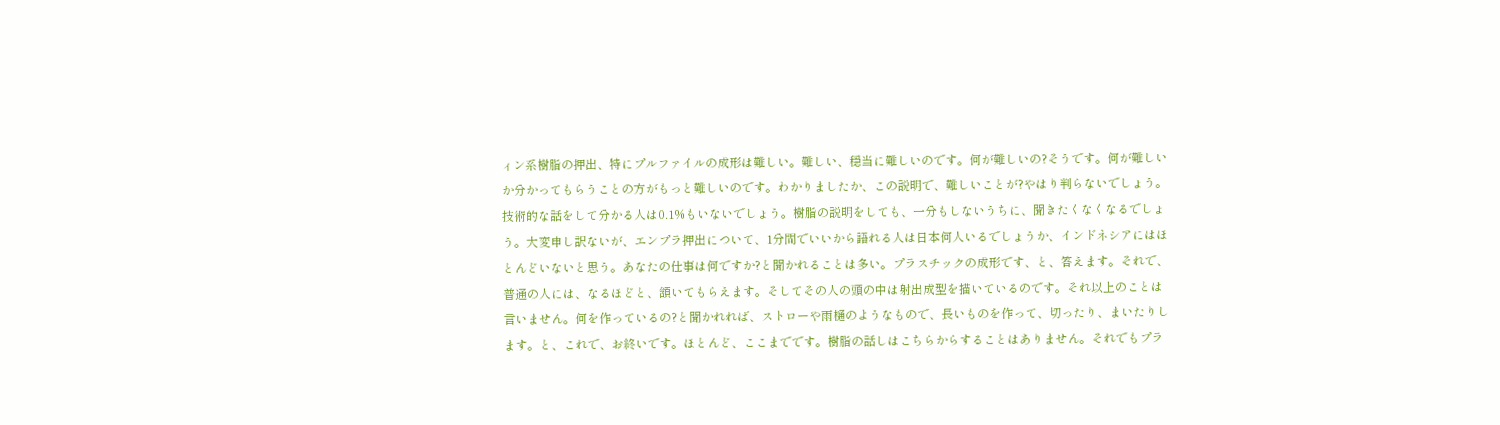ィン系樹脂の押出、特にプルファイルの成形は難しい。難しい、穏当に難しいのです。何が難しいの?そうです。何が難しいか分かってもらうことの方がもっと難しいのです。わかりましたか、この説明で、難しいことが?やはり判らないでしょう。 技術的な話をして分かる人は0.1%もいないでしょう。樹脂の説明をしても、一分もしないうちに、聞きたくなくなるでしょう。大変申し訳ないが、エンプラ押出について、1分間でいいから語れる人は日本何人いるでしょうか、インドネシアにはほとんどいないと思う。あなたの仕事は何ですか?と聞かれることは多い。プラスチックの成形です、と、答えます。それで、普通の人には、なるほどと、頷いてもらえます。そしてその人の頭の中は射出成型を描いているのです。それ以上のことは言いません。何を作っているの?と聞かれれば、ストローや雨樋のようなもので、長いものを作って、切ったり、まいたりします。と、これで、お終いです。ほとんど、ここまでです。樹脂の話しはこちらからすることはありません。それでもプラ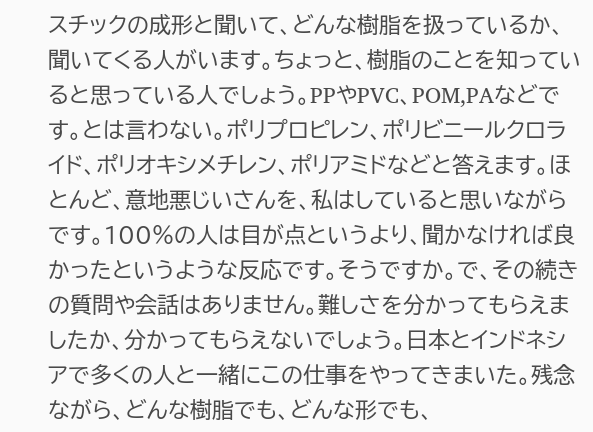スチックの成形と聞いて、どんな樹脂を扱っているか、聞いてくる人がいます。ちょっと、樹脂のことを知っていると思っている人でしょう。PPやPVC、POM,PAなどです。とは言わない。ポリプロピレン、ポリビニールクロライド、ポリオキシメチレン、ポリアミドなどと答えます。ほとんど、意地悪じいさんを、私はしていると思いながらです。100%の人は目が点というより、聞かなければ良かったというような反応です。そうですか。で、その続きの質問や会話はありません。難しさを分かってもらえましたか、分かってもらえないでしょう。日本とインドネシアで多くの人と一緒にこの仕事をやってきまいた。残念ながら、どんな樹脂でも、どんな形でも、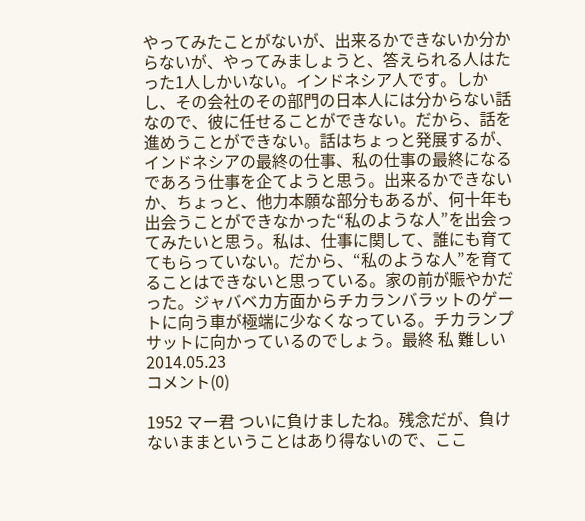やってみたことがないが、出来るかできないか分からないが、やってみましょうと、答えられる人はたった1人しかいない。インドネシア人です。しかし、その会社のその部門の日本人には分からない話なので、彼に任せることができない。だから、話を進めうことができない。話はちょっと発展するが、インドネシアの最終の仕事、私の仕事の最終になるであろう仕事を企てようと思う。出来るかできないか、ちょっと、他力本願な部分もあるが、何十年も出会うことができなかった“私のような人”を出会ってみたいと思う。私は、仕事に関して、誰にも育ててもらっていない。だから、“私のような人”を育てることはできないと思っている。家の前が賑やかだった。ジャバベカ方面からチカランバラットのゲートに向う車が極端に少なくなっている。チカランプサットに向かっているのでしょう。最終 私 難しい
2014.05.23
コメント(0)

1952 マー君 ついに負けましたね。残念だが、負けないままということはあり得ないので、ここ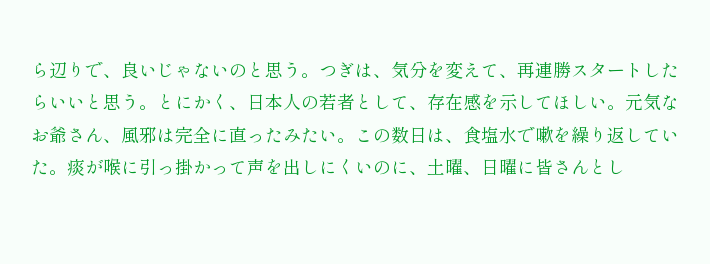ら辺りで、良いじゃないのと思う。つぎは、気分を変えて、再連勝スタートしたらいいと思う。とにかく、日本人の若者として、存在感を示してほしい。元気なお爺さん、風邪は完全に直ったみたい。この数日は、食塩水で嗽を繰り返していた。痰が喉に引っ掛かって声を出しにくいのに、土曜、日曜に皆さんとし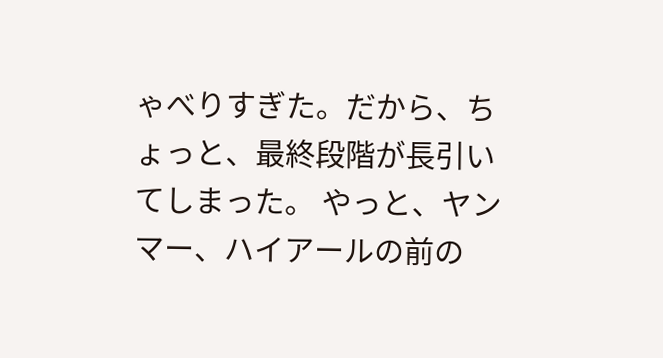ゃべりすぎた。だから、ちょっと、最終段階が長引いてしまった。 やっと、ヤンマー、ハイアールの前の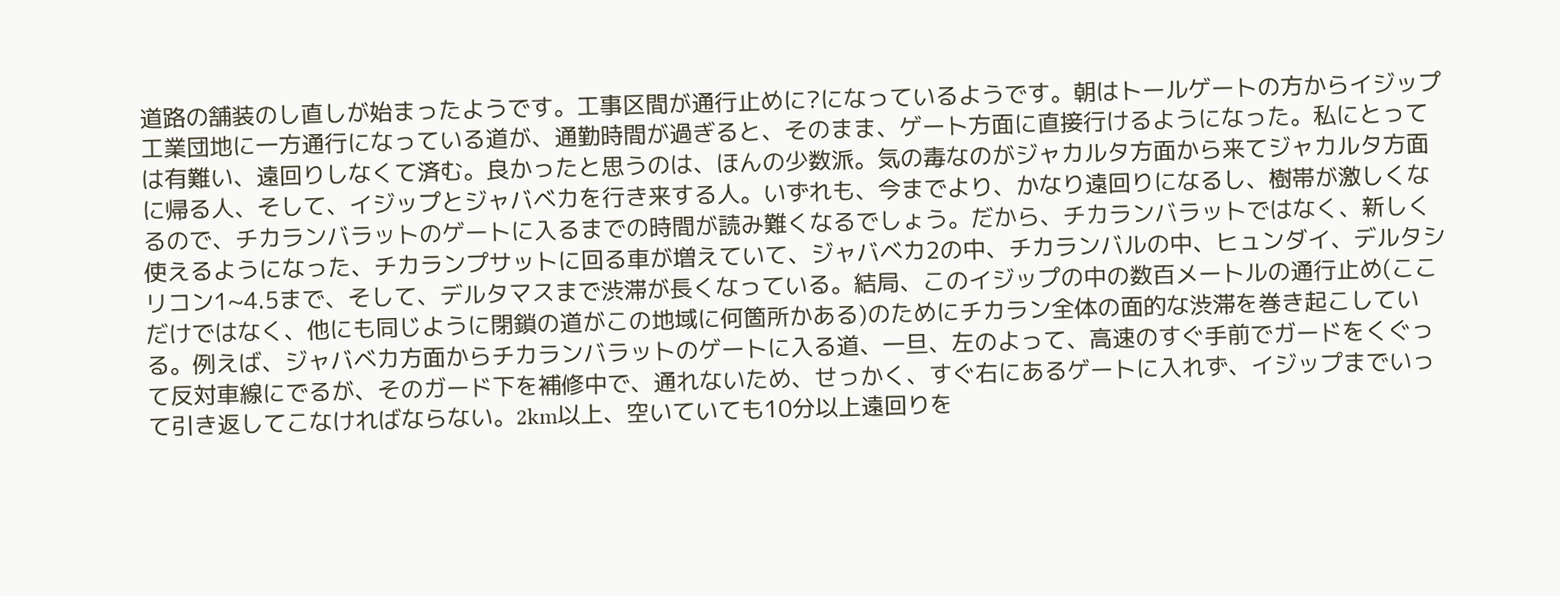道路の舗装のし直しが始まったようです。工事区間が通行止めに?になっているようです。朝はトールゲートの方からイジップ工業団地に一方通行になっている道が、通勤時間が過ぎると、そのまま、ゲート方面に直接行けるようになった。私にとっては有難い、遠回りしなくて済む。良かったと思うのは、ほんの少数派。気の毒なのがジャカルタ方面から来てジャカルタ方面に帰る人、そして、イジップとジャバベカを行き来する人。いずれも、今までより、かなり遠回りになるし、樹帯が激しくなるので、チカランバラットのゲートに入るまでの時間が読み難くなるでしょう。だから、チカランバラットではなく、新しく使えるようになった、チカランプサットに回る車が増えていて、ジャバベカ2の中、チカランバルの中、ヒュンダイ、デルタシリコン1~4.5まで、そして、デルタマスまで渋滞が長くなっている。結局、このイジップの中の数百メートルの通行止め(ここだけではなく、他にも同じように閉鎖の道がこの地域に何箇所かある)のためにチカラン全体の面的な渋滞を巻き起こしている。例えば、ジャバベカ方面からチカランバラットのゲートに入る道、一旦、左のよって、高速のすぐ手前でガードをくぐって反対車線にでるが、そのガード下を補修中で、通れないため、せっかく、すぐ右にあるゲートに入れず、イジップまでいって引き返してこなければならない。2km以上、空いていても10分以上遠回りを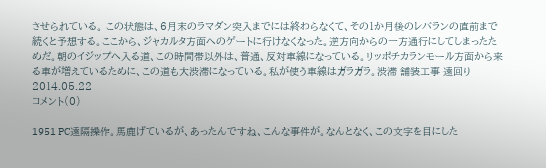させられている。 この状態は、6月末のラマダン突入までには終わらなくて、その1か月後のレバランの直前まで続くと予想する。ここから、ジャカルタ方面へのゲートに行けなくなった。逆方向からの一方通行にしてしまったためだ。朝のイジップへ入る道、この時間帯以外は、普通、反対車線になっている。リッポチカランモール方面から来る車が増えているために、この道も大渋滞になっている。私が使う車線はガラガラ。渋滞 舗装工事 遠回り
2014.05.22
コメント(0)

1951 PC遠隔操作。馬鹿げているが、あったんですね、こんな事件が。なんとなく、この文字を目にした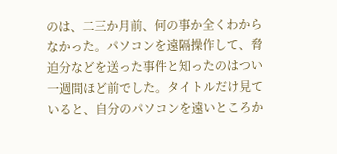のは、二三か月前、何の事か全くわからなかった。パソコンを遠隔操作して、脅迫分などを送った事件と知ったのはつい一週間ほど前でした。タイトルだけ見ていると、自分のパソコンを遠いところか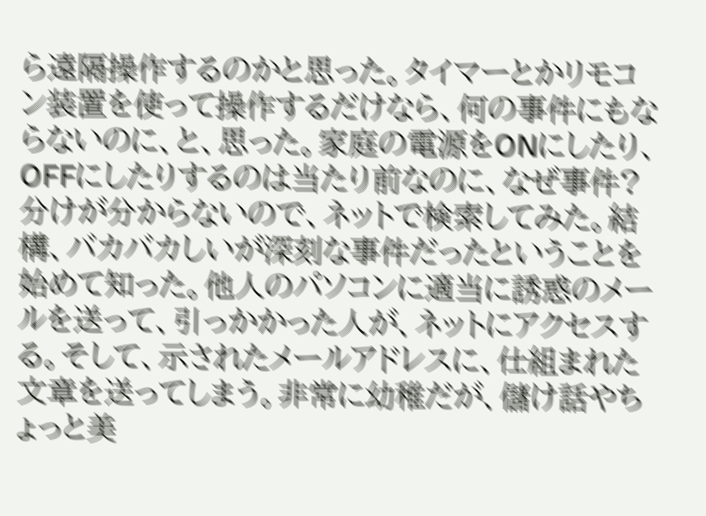ら遠隔操作するのかと思った。タイマーとかリモコン装置を使って操作するだけなら、何の事件にもならないのに、と、思った。家庭の電源をONにしたり、OFFにしたりするのは当たり前なのに、なぜ事件?分けが分からないので、ネットで検索してみた。結構、バカバカしいが深刻な事件だったということを始めて知った。他人のパソコンに適当に誘惑のメールを送って、引っかかった人が、ネットにアクセスする。そして、示されたメールアドレスに、仕組まれた文章を送ってしまう。非常に幼稚だが、儲け話やちょっと美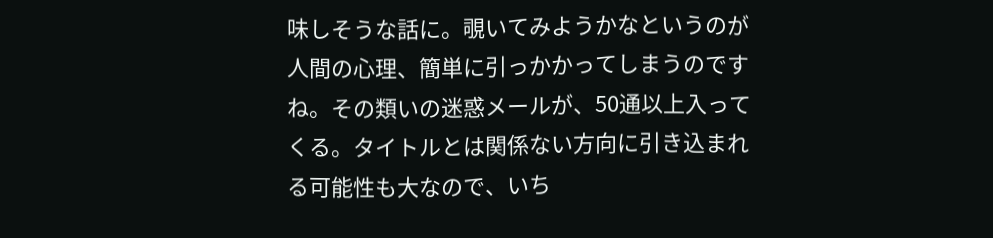味しそうな話に。覗いてみようかなというのが人間の心理、簡単に引っかかってしまうのですね。その類いの迷惑メールが、50通以上入ってくる。タイトルとは関係ない方向に引き込まれる可能性も大なので、いち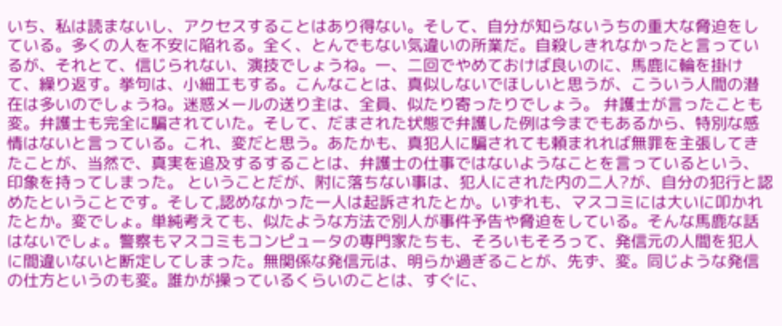いち、私は読まないし、アクセスすることはあり得ない。そして、自分が知らないうちの重大な脅迫をしている。多くの人を不安に陥れる。全く、とんでもない気違いの所業だ。自殺しきれなかったと言っているが、それとて、信じられない、演技でしょうね。一、二回でやめておけば良いのに、馬鹿に輪を掛けて、繰り返す。挙句は、小細工もする。こんなことは、真似しないでほしいと思うが、こういう人間の潜在は多いのでしょうね。迷惑メールの送り主は、全員、似たり寄ったりでしょう。 弁護士が言ったことも変。弁護士も完全に騙されていた。そして、だまされた状態で弁護した例は今までもあるから、特別な感情はないと言っている。これ、変だと思う。あたかも、真犯人に騙されても頼まれれば無罪を主張してきたことが、当然で、真実を追及するすることは、弁護士の仕事ではないようなことを言っているという、印象を持ってしまった。 ということだが、附に落ちない事は、犯人にされた内の二人?が、自分の犯行と認めたということです。そして,認めなかった一人は起訴されたとか。いずれも、マスコミには大いに叩かれたとか。変でしょ。単純考えても、似たような方法で別人が事件予告や脅迫をしている。そんな馬鹿な話はないでしょ。警察もマスコミもコンピュータの専門家たちも、そろいもそろって、発信元の人間を犯人に間違いないと断定してしまった。無関係な発信元は、明らか過ぎることが、先ず、変。同じような発信の仕方というのも変。誰かが操っているくらいのことは、すぐに、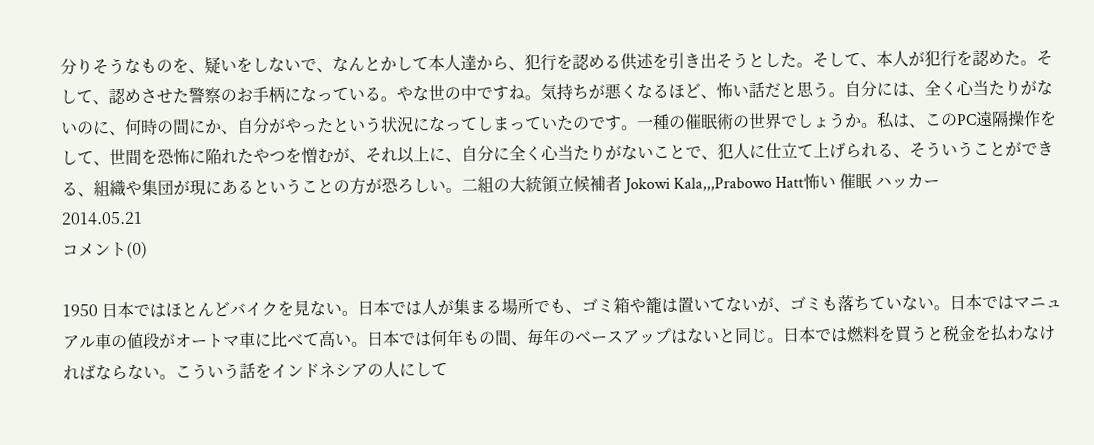分りそうなものを、疑いをしないで、なんとかして本人達から、犯行を認める供述を引き出そうとした。そして、本人が犯行を認めた。そして、認めさせた警察のお手柄になっている。やな世の中ですね。気持ちが悪くなるほど、怖い話だと思う。自分には、全く心当たりがないのに、何時の間にか、自分がやったという状況になってしまっていたのです。一種の催眠術の世界でしょうか。私は、このPC遠隔操作をして、世間を恐怖に陥れたやつを憎むが、それ以上に、自分に全く心当たりがないことで、犯人に仕立て上げられる、そういうことができる、組織や集団が現にあるということの方が恐ろしい。二組の大統領立候補者 Jokowi Kala,,,Prabowo Hatt怖い 催眠 ハッカー
2014.05.21
コメント(0)

1950 日本ではほとんどバイクを見ない。日本では人が集まる場所でも、ゴミ箱や籠は置いてないが、ゴミも落ちていない。日本ではマニュアル車の値段がオートマ車に比べて高い。日本では何年もの間、毎年のベースアップはないと同じ。日本では燃料を買うと税金を払わなければならない。こういう話をインドネシアの人にして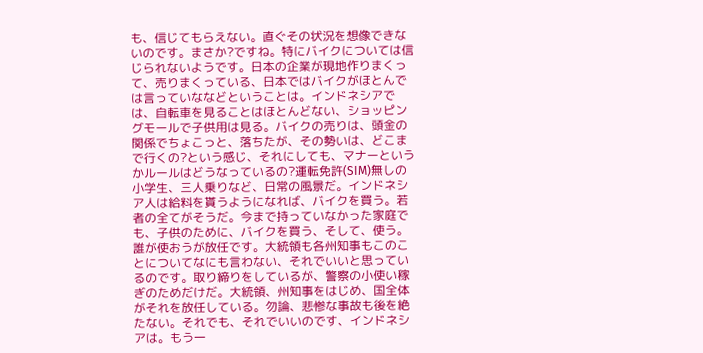も、信じてもらえない。直ぐその状況を想像できないのです。まさか?ですね。特にバイクについては信じられないようです。日本の企業が現地作りまくって、売りまくっている、日本ではバイクがほとんでは言っていななどということは。インドネシアでは、自転車を見ることはほとんどない、ショッピングモールで子供用は見る。バイクの売りは、頭金の関係でちょこっと、落ちたが、その勢いは、どこまで行くの?という感じ、それにしても、マナーというかルールはどうなっているの?運転免許(SIM)無しの小学生、三人乗りなど、日常の風景だ。インドネシア人は給料を貰うようになれば、バイクを買う。若者の全てがそうだ。今まで持っていなかった家庭でも、子供のために、バイクを買う、そして、使う。誰が使おうが放任です。大統領も各州知事もこのことについてなにも言わない、それでいいと思っているのです。取り締りをしているが、警察の小使い稼ぎのためだけだ。大統領、州知事をはじめ、国全体がそれを放任している。勿論、悲惨な事故も後を絶たない。それでも、それでいいのです、インドネシアは。もう一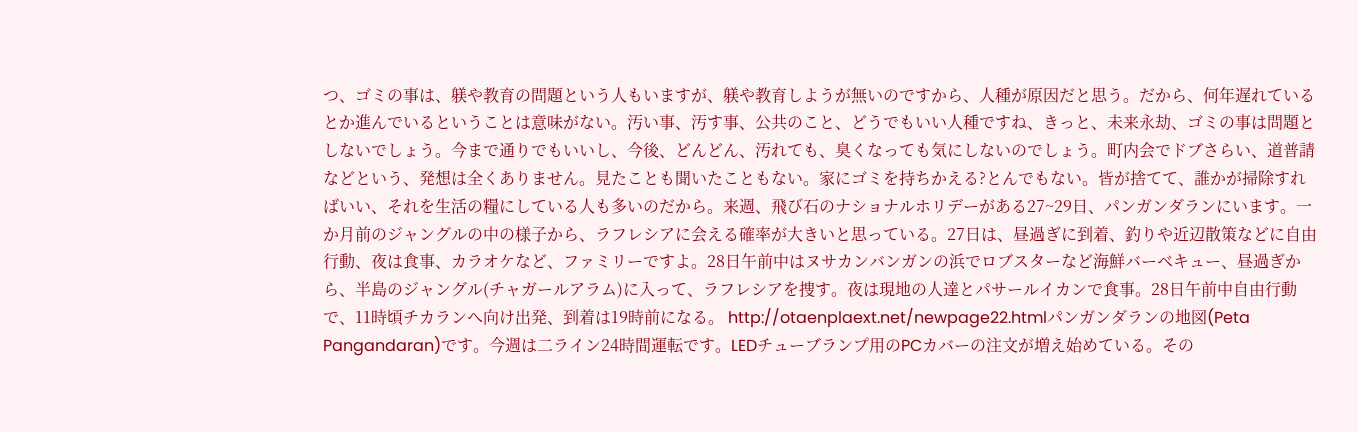つ、ゴミの事は、躾や教育の問題という人もいますが、躾や教育しようが無いのですから、人種が原因だと思う。だから、何年遅れているとか進んでいるということは意味がない。汚い事、汚す事、公共のこと、どうでもいい人種ですね、きっと、未来永劫、ゴミの事は問題としないでしょう。今まで通りでもいいし、今後、どんどん、汚れても、臭くなっても気にしないのでしょう。町内会でドブさらい、道普請などという、発想は全くありません。見たことも聞いたこともない。家にゴミを持ちかえる?とんでもない。皆が捨てて、誰かが掃除すればいい、それを生活の糧にしている人も多いのだから。来週、飛び石のナショナルホリデーがある27~29日、パンガンダランにいます。一か月前のジャングルの中の様子から、ラフレシアに会える確率が大きいと思っている。27日は、昼過ぎに到着、釣りや近辺散策などに自由行動、夜は食事、カラオケなど、ファミリーですよ。28日午前中はヌサカンバンガンの浜でロブスターなど海鮮バーベキュー、昼過ぎから、半島のジャングル(チャガールアラム)に入って、ラフレシアを捜す。夜は現地の人達とパサールイカンで食事。28日午前中自由行動で、11時頃チカランへ向け出発、到着は19時前になる。 http://otaenplaext.net/newpage22.htmlパンガンダランの地図(Peta Pangandaran)です。今週は二ライン24時間運転です。LEDチューブランプ用のPCカバーの注文が増え始めている。その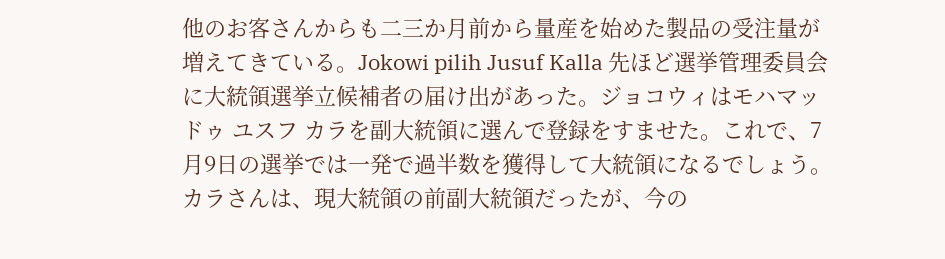他のお客さんからも二三か月前から量産を始めた製品の受注量が増えてきている。Jokowi pilih Jusuf Kalla 先ほど選挙管理委員会に大統領選挙立候補者の届け出があった。ジョコウィはモハマッドゥ ユスフ カラを副大統領に選んで登録をすませた。これで、7月9日の選挙では一発で過半数を獲得して大統領になるでしょう。カラさんは、現大統領の前副大統領だったが、今の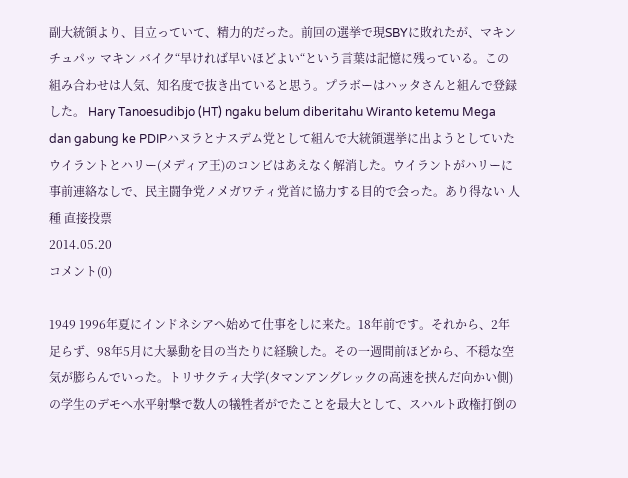副大統領より、目立っていて、精力的だった。前回の選挙で現SBYに敗れたが、マキン チュパッ マキン バイク“早ければ早いほどよい“という言葉は記憶に残っている。この組み合わせは人気、知名度で抜き出ていると思う。プラボーはハッタさんと組んで登録した。 Hary Tanoesudibjo (HT) ngaku belum diberitahu Wiranto ketemu Mega dan gabung ke PDIPハヌラとナスデム党として組んで大統領選挙に出ようとしていたウイラントとハリー(メディア王)のコンビはあえなく解消した。ウイラントがハリーに事前連絡なしで、民主闘争党ノメガワティ党首に協力する目的で会った。あり得ない 人種 直接投票
2014.05.20
コメント(0)

1949 1996年夏にインドネシアへ始めて仕事をしに来た。18年前です。それから、2年足らず、98年5月に大暴動を目の当たりに経験した。その一週間前ほどから、不穏な空気が膨らんでいった。トリサクティ大学(タマンアングレックの高速を挟んだ向かい側)の学生のデモへ水平射撃で数人の犠牲者がでたことを最大として、スハルト政権打倒の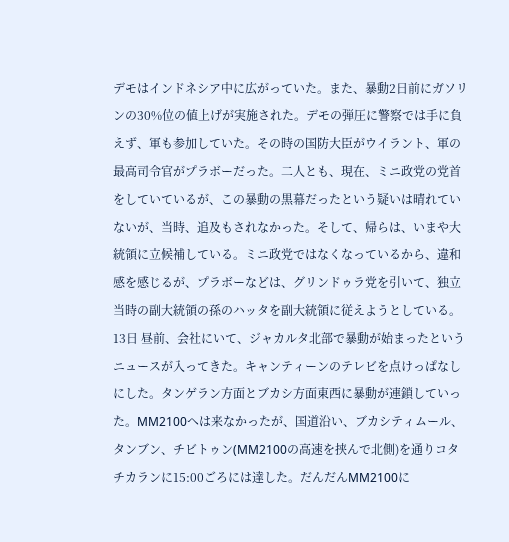デモはインドネシア中に広がっていた。また、暴動2日前にガソリンの30%位の値上げが実施された。デモの弾圧に警察では手に負えず、軍も参加していた。その時の国防大臣がウイラント、軍の最高司令官がプラボーだった。二人とも、現在、ミニ政党の党首をしていているが、この暴動の黒幕だったという疑いは晴れていないが、当時、追及もされなかった。そして、帰らは、いまや大統領に立候補している。ミニ政党ではなくなっているから、違和感を感じるが、プラボーなどは、グリンドゥラ党を引いて、独立当時の副大統領の孫のハッタを副大統領に従えようとしている。 13日 昼前、会社にいて、ジャカルタ北部で暴動が始まったというニュースが入ってきた。キャンティーンのテレビを点けっぱなしにした。タンゲラン方面とブカシ方面東西に暴動が連鎖していった。MM2100へは来なかったが、国道沿い、ブカシティムール、タンブン、チビトゥン(MM2100の高速を挟んで北側)を通りコタ チカランに15:00ごろには達した。だんだんMM2100に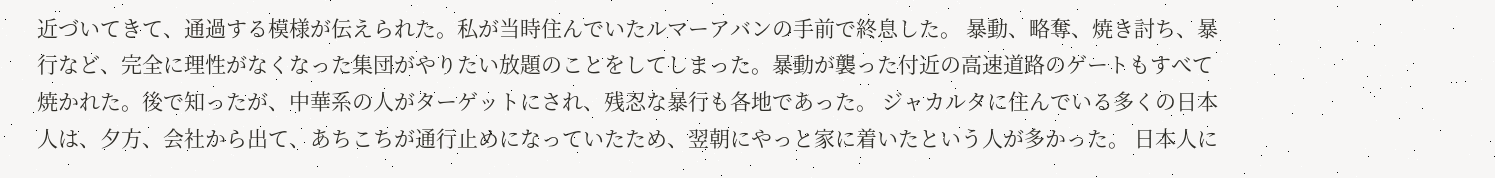近づいてきて、通過する模様が伝えられた。私が当時住んでいたルマーアバンの手前で終息した。 暴動、略奪、焼き討ち、暴行など、完全に理性がなくなった集団がやりたい放題のことをしてしまった。暴動が襲った付近の高速道路のゲートもすべて焼かれた。後で知ったが、中華系の人がターゲットにされ、残忍な暴行も各地であった。 ジャカルタに住んでいる多くの日本人は、夕方、会社から出て、あちこちが通行止めになっていたため、翌朝にやっと家に着いたという人が多かった。 日本人に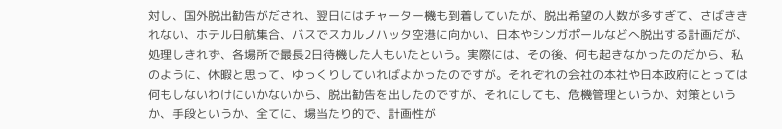対し、国外脱出勧告がだされ、翌日にはチャーター機も到着していたが、脱出希望の人数が多すぎて、さばききれない、ホテル日航集合、バスでスカルノハッタ空港に向かい、日本やシンガポールなどへ脱出する計画だが、処理しきれず、各場所で最長2日待機した人もいたという。実際には、その後、何も起きなかったのだから、私のように、休暇と思って、ゆっくりしていればよかったのですが。それぞれの会社の本社や日本政府にとっては何もしないわけにいかないから、脱出勧告を出したのですが、それにしても、危機管理というか、対策というか、手段というか、全てに、場当たり的で、計画性が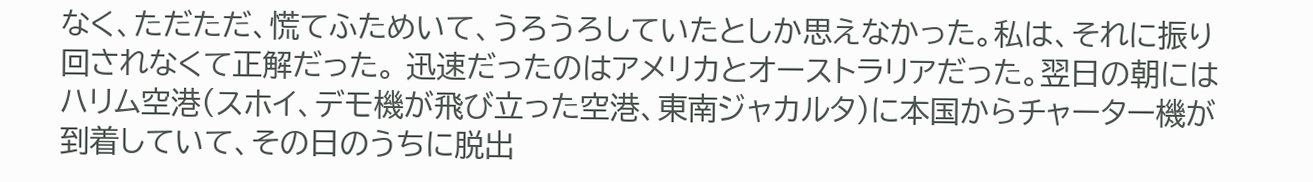なく、ただただ、慌てふためいて、うろうろしていたとしか思えなかった。私は、それに振り回されなくて正解だった。 迅速だったのはアメリカとオーストラリアだった。翌日の朝にはハリム空港(スホイ、デモ機が飛び立った空港、東南ジャカルタ)に本国からチャーター機が到着していて、その日のうちに脱出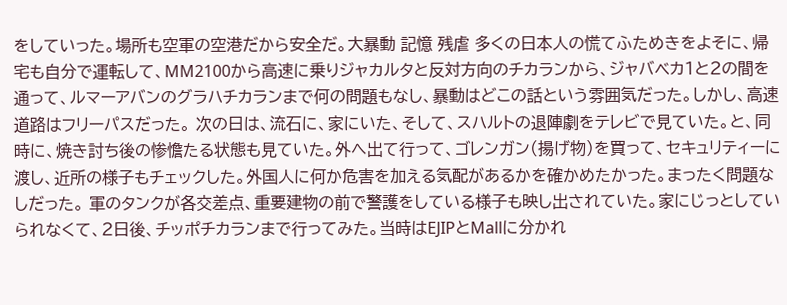をしていった。場所も空軍の空港だから安全だ。大暴動 記憶 残虐 多くの日本人の慌てふためきをよそに、帰宅も自分で運転して、MM2100から高速に乗りジャカルタと反対方向のチカランから、ジャバベカ1と2の間を通って、ルマーアバンのグラハチカランまで何の問題もなし、暴動はどこの話という雰囲気だった。しかし、高速道路はフリーパスだった。 次の日は、流石に、家にいた、そして、スハルトの退陣劇をテレビで見ていた。と、同時に、焼き討ち後の惨憺たる状態も見ていた。外へ出て行って、ゴレンガン(揚げ物)を買って、セキュリティーに渡し、近所の様子もチェックした。外国人に何か危害を加える気配があるかを確かめたかった。まったく問題なしだった。 軍のタンクが各交差点、重要建物の前で警護をしている様子も映し出されていた。家にじっとしていられなくて、2日後、チッポチカランまで行ってみた。当時はEJIPとMallに分かれ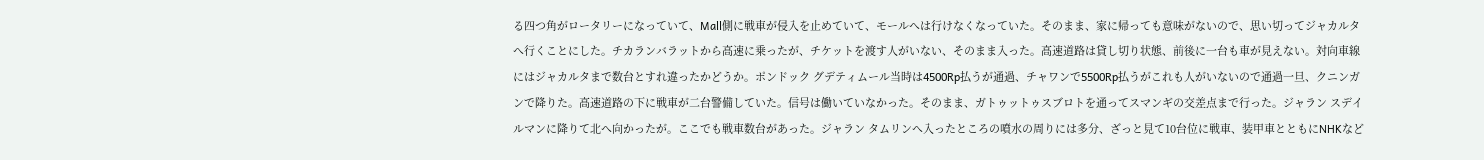る四つ角がロータリーになっていて、Mall側に戦車が侵入を止めていて、モールへは行けなくなっていた。そのまま、家に帰っても意味がないので、思い切ってジャカルタへ行くことにした。チカランバラットから高速に乗ったが、チケットを渡す人がいない、そのまま入った。高速道路は貸し切り状態、前後に一台も車が見えない。対向車線にはジャカルタまで数台とすれ違ったかどうか。ポンドック グデティムール当時は4500Rp払うが通過、チャワンで5500Rp払うがこれも人がいないので通過一旦、クニンガンで降りた。高速道路の下に戦車が二台警備していた。信号は働いていなかった。そのまま、ガトゥットゥスブロトを通ってスマンギの交差点まで行った。ジャラン スデイルマンに降りて北へ向かったが。ここでも戦車数台があった。ジャラン タムリンへ入ったところの噴水の周りには多分、ざっと見て10台位に戦車、装甲車とともにNHKなど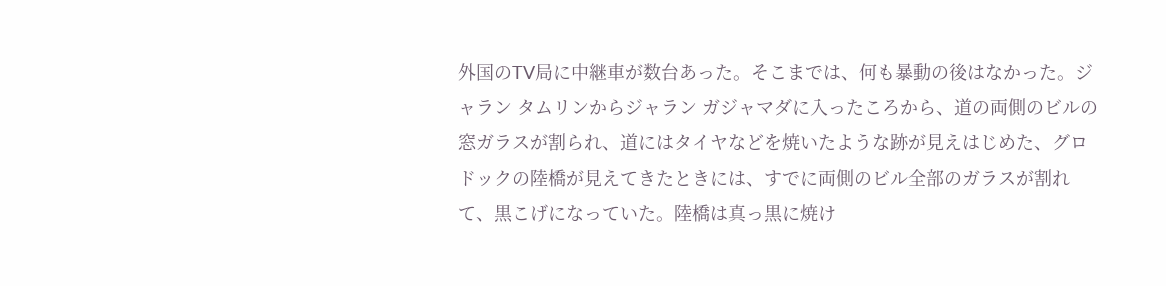外国のTV局に中継車が数台あった。そこまでは、何も暴動の後はなかった。ジャラン タムリンからジャラン ガジャマダに入ったころから、道の両側のビルの窓ガラスが割られ、道にはタイヤなどを焼いたような跡が見えはじめた、グロドックの陸橋が見えてきたときには、すでに両側のビル全部のガラスが割れて、黒こげになっていた。陸橋は真っ黒に焼け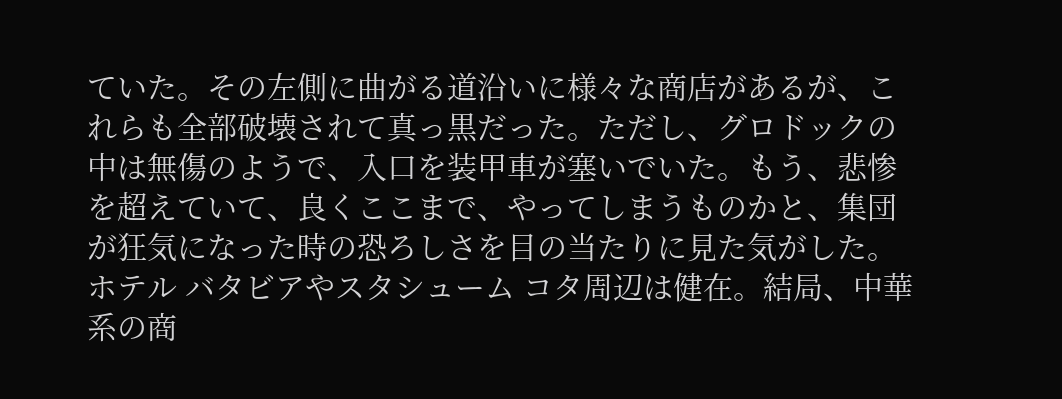ていた。その左側に曲がる道沿いに様々な商店があるが、これらも全部破壊されて真っ黒だった。ただし、グロドックの中は無傷のようで、入口を装甲車が塞いでいた。もう、悲惨を超えていて、良くここまで、やってしまうものかと、集団が狂気になった時の恐ろしさを目の当たりに見た気がした。ホテル バタビアやスタシューム コタ周辺は健在。結局、中華系の商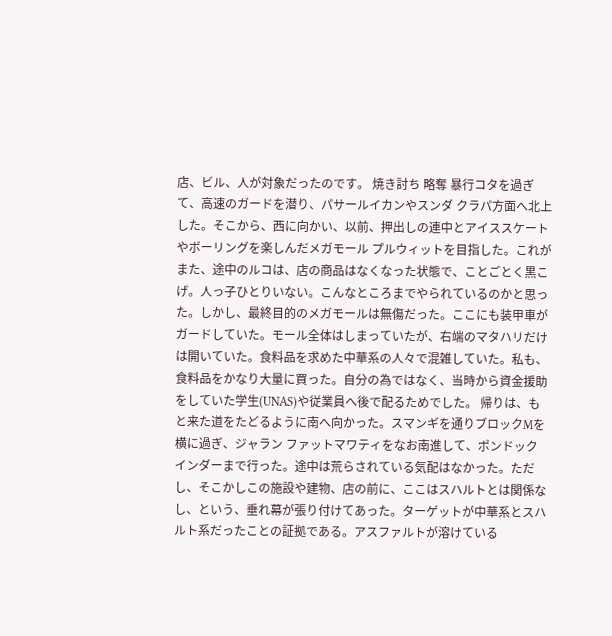店、ビル、人が対象だったのです。 焼き討ち 略奪 暴行コタを過ぎて、高速のガードを潜り、パサールイカンやスンダ クラパ方面へ北上した。そこから、西に向かい、以前、押出しの連中とアイススケートやボーリングを楽しんだメガモール プルウィットを目指した。これがまた、途中のルコは、店の商品はなくなった状態で、ことごとく黒こげ。人っ子ひとりいない。こんなところまでやられているのかと思った。しかし、最終目的のメガモールは無傷だった。ここにも装甲車がガードしていた。モール全体はしまっていたが、右端のマタハリだけは開いていた。食料品を求めた中華系の人々で混雑していた。私も、食料品をかなり大量に買った。自分の為ではなく、当時から資金援助をしていた学生(UNAS)や従業員へ後で配るためでした。 帰りは、もと来た道をたどるように南へ向かった。スマンギを通りブロックMを横に過ぎ、ジャラン ファットマワティをなお南進して、ポンドック インダーまで行った。途中は荒らされている気配はなかった。ただし、そこかしこの施設や建物、店の前に、ここはスハルトとは関係なし、という、垂れ幕が張り付けてあった。ターゲットが中華系とスハルト系だったことの証拠である。アスファルトが溶けている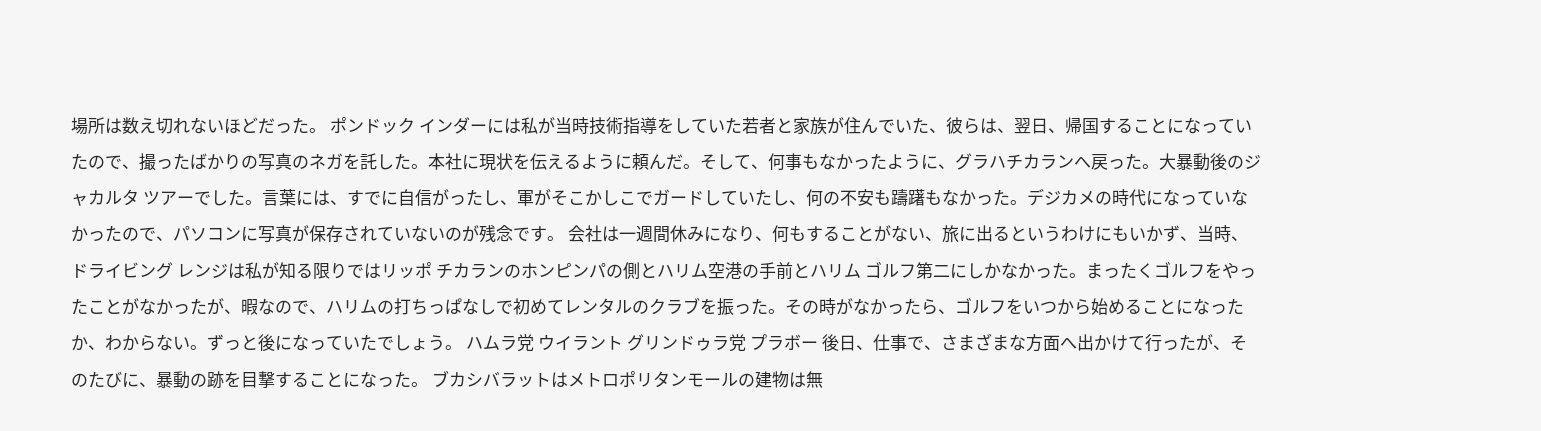場所は数え切れないほどだった。 ポンドック インダーには私が当時技術指導をしていた若者と家族が住んでいた、彼らは、翌日、帰国することになっていたので、撮ったばかりの写真のネガを託した。本社に現状を伝えるように頼んだ。そして、何事もなかったように、グラハチカランへ戻った。大暴動後のジャカルタ ツアーでした。言葉には、すでに自信がったし、軍がそこかしこでガードしていたし、何の不安も躊躇もなかった。デジカメの時代になっていなかったので、パソコンに写真が保存されていないのが残念です。 会社は一週間休みになり、何もすることがない、旅に出るというわけにもいかず、当時、ドライビング レンジは私が知る限りではリッポ チカランのホンピンパの側とハリム空港の手前とハリム ゴルフ第二にしかなかった。まったくゴルフをやったことがなかったが、暇なので、ハリムの打ちっぱなしで初めてレンタルのクラブを振った。その時がなかったら、ゴルフをいつから始めることになったか、わからない。ずっと後になっていたでしょう。 ハムラ党 ウイラント グリンドゥラ党 プラボー 後日、仕事で、さまざまな方面へ出かけて行ったが、そのたびに、暴動の跡を目撃することになった。 ブカシバラットはメトロポリタンモールの建物は無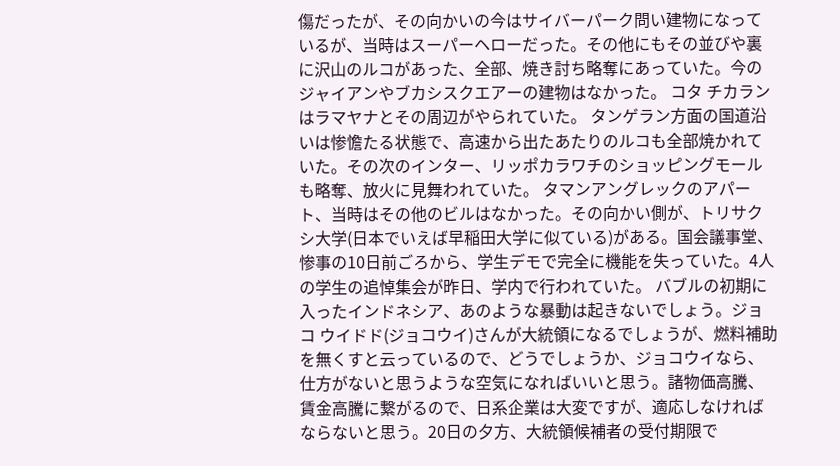傷だったが、その向かいの今はサイバーパーク問い建物になっているが、当時はスーパーヘローだった。その他にもその並びや裏に沢山のルコがあった、全部、焼き討ち略奪にあっていた。今のジャイアンやブカシスクエアーの建物はなかった。 コタ チカランはラマヤナとその周辺がやられていた。 タンゲラン方面の国道沿いは惨憺たる状態で、高速から出たあたりのルコも全部焼かれていた。その次のインター、リッポカラワチのショッピングモールも略奪、放火に見舞われていた。 タマンアングレックのアパート、当時はその他のビルはなかった。その向かい側が、トリサクシ大学(日本でいえば早稲田大学に似ている)がある。国会議事堂、惨事の10日前ごろから、学生デモで完全に機能を失っていた。4人の学生の追悼集会が昨日、学内で行われていた。 バブルの初期に入ったインドネシア、あのような暴動は起きないでしょう。ジョコ ウイドド(ジョコウイ)さんが大統領になるでしょうが、燃料補助を無くすと云っているので、どうでしょうか、ジョコウイなら、仕方がないと思うような空気になればいいと思う。諸物価高騰、賃金高騰に繋がるので、日系企業は大変ですが、適応しなければならないと思う。20日の夕方、大統領候補者の受付期限で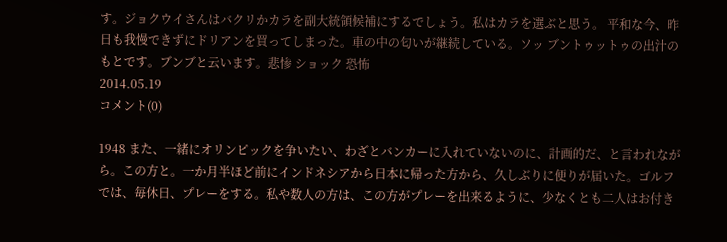す。ジョクウイさんはバクリかカラを副大統領候補にするでしょう。私はカラを選ぶと思う。 平和な今、昨日も我慢できずにドリアンを買ってしまった。車の中の匂いが継続している。ソッ ブントゥットゥの出汁のもとです。ブンブと云います。悲惨 ショック 恐怖
2014.05.19
コメント(0)

1948 また、一緒にオリンピックを争いたい、わざとバンカーに入れていないのに、計画的だ、と言われながら。この方と。一か月半ほど前にインドネシアから日本に帰った方から、久しぶりに便りが届いた。ゴルフでは、毎休日、プレーをする。私や数人の方は、この方がプレーを出来るように、少なくとも二人はお付き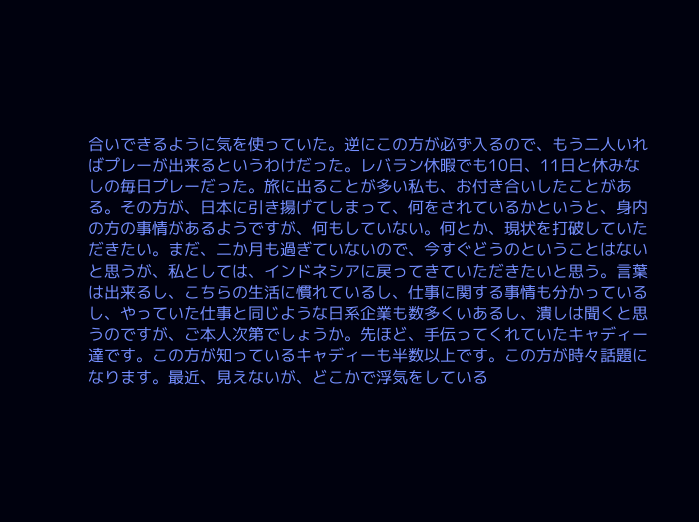合いできるように気を使っていた。逆にこの方が必ず入るので、もう二人いればプレーが出来るというわけだった。レバラン休暇でも10日、11日と休みなしの毎日プレーだった。旅に出ることが多い私も、お付き合いしたことがある。その方が、日本に引き揚げてしまって、何をされているかというと、身内の方の事情があるようですが、何もしていない。何とか、現状を打破していただきたい。まだ、二か月も過ぎていないので、今すぐどうのということはないと思うが、私としては、インドネシアに戻ってきていただきたいと思う。言葉は出来るし、こちらの生活に慣れているし、仕事に関する事情も分かっているし、やっていた仕事と同じような日系企業も数多くいあるし、潰しは聞くと思うのですが、ご本人次第でしょうか。先ほど、手伝ってくれていたキャディー達です。この方が知っているキャディーも半数以上です。この方が時々話題になります。最近、見えないが、どこかで浮気をしている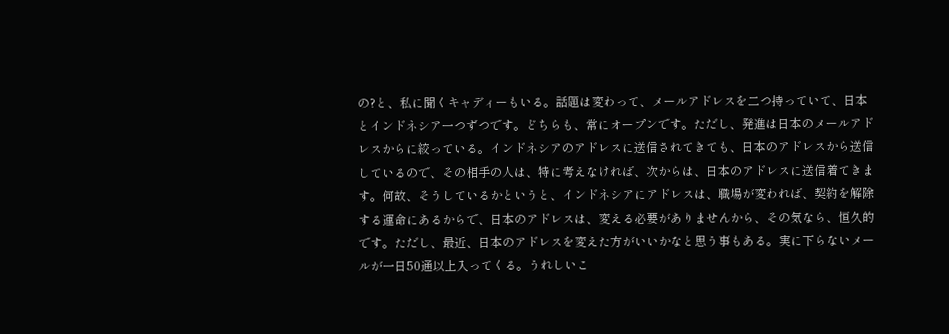の?と、私に聞くキャディーもいる。話題は変わって、メールアドレスを二つ持っていて、日本とインドネシア一つずつです。どちらも、常にオープンです。ただし、発進は日本のメールアドレスからに絞っている。インドネシアのアドレスに送信されてきても、日本のアドレスから送信しているので、その相手の人は、特に考えなければ、次からは、日本のアドレスに送信着てきます。何故、そうしているかというと、インドネシアにアドレスは、職場が変われば、契約を解除する運命にあるからで、日本のアドレスは、変える必要がありませんから、その気なら、恒久的です。ただし、最近、日本のアドレスを変えた方がいいかなと思う事もある。実に下らないメールが一日50通以上入ってくる。うれしいこ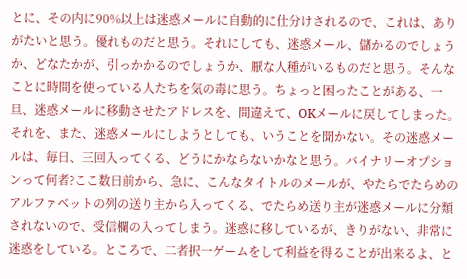とに、その内に90%以上は迷惑メールに自動的に仕分けされるので、これは、ありがたいと思う。優れものだと思う。それにしても、迷惑メール、儲かるのでしょうか、どなたかが、引っかかるのでしょうか、厭な人種がいるものだと思う。そんなことに時間を使っている人たちを気の毒に思う。ちょっと困ったことがある、一旦、迷惑メールに移動させたアドレスを、間違えて、OKメールに戻してしまった。それを、また、迷惑メールにしようとしても、いうことを聞かない。その迷惑メールは、毎日、三回入ってくる、どうにかならないかなと思う。バイナリーオプションって何者?ここ数日前から、急に、こんなタイトルのメールが、やたらでたらめのアルファベットの列の送り主から入ってくる、でたらめ送り主が迷惑メールに分類されないので、受信欄の入ってしまう。迷惑に移しているが、きりがない、非常に迷惑をしている。ところで、二者択一ゲームをして利益を得ることが出来るよ、と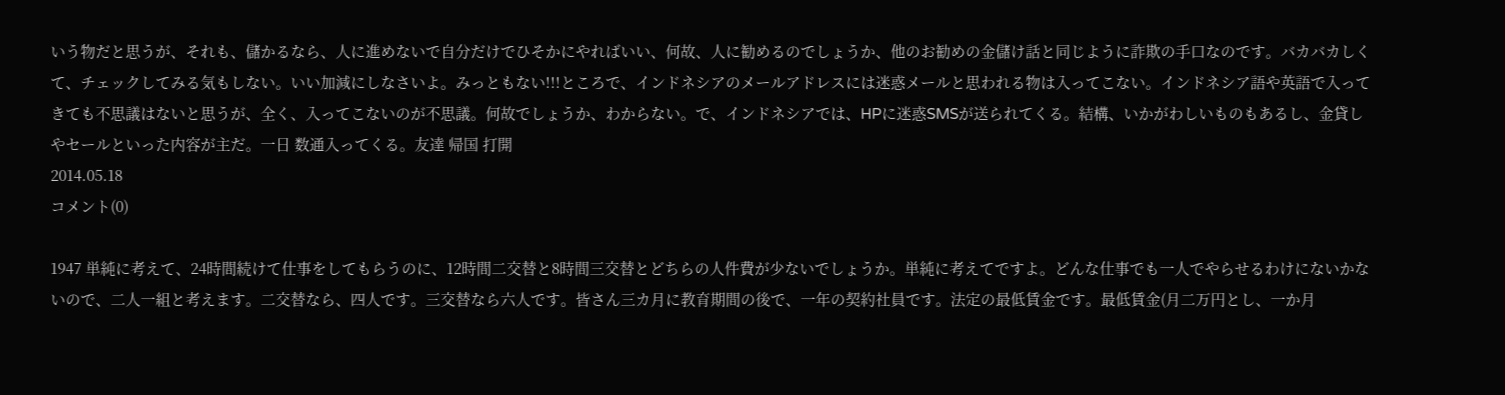いう物だと思うが、それも、儲かるなら、人に進めないで自分だけでひそかにやればいい、何故、人に勧めるのでしょうか、他のお勧めの金儲け話と同じように詐欺の手口なのです。バカバカしくて、チェックしてみる気もしない。いい加減にしなさいよ。みっともない!!!ところで、インドネシアのメールアドレスには迷惑メールと思われる物は入ってこない。インドネシア語や英語で入ってきても不思議はないと思うが、全く、入ってこないのが不思議。何故でしょうか、わからない。で、インドネシアでは、HPに迷惑SMSが送られてくる。結構、いかがわしいものもあるし、金貸しやセールといった内容が主だ。一日 数通入ってくる。友達 帰国 打開
2014.05.18
コメント(0)

1947 単純に考えて、24時間続けて仕事をしてもらうのに、12時間二交替と8時間三交替とどちらの人件費が少ないでしょうか。単純に考えてですよ。どんな仕事でも一人でやらせるわけにないかないので、二人一組と考えます。二交替なら、四人です。三交替なら六人です。皆さん三カ月に教育期間の後で、一年の契約社員です。法定の最低賃金です。最低賃金(月二万円とし、一か月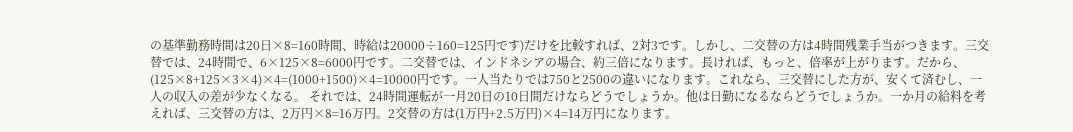の基準勤務時間は20日×8=160時間、時給は20000÷160=125円です)だけを比較すれば、2対3です。しかし、二交替の方は4時間残業手当がつきます。三交替では、24時間で、6×125×8=6000円です。二交替では、インドネシアの場合、約三倍になります。長ければ、もっと、倍率が上がります。だから、(125×8+125×3×4)×4=(1000+1500)×4=10000円です。一人当たりでは750と2500の違いになります。これなら、三交替にした方が、安くて済むし、一人の収入の差が少なくなる。 それでは、24時間運転が一月20日の10日間だけならどうでしょうか。他は日勤になるならどうでしょうか。一か月の給料を考えれば、三交替の方は、2万円×8=16万円。2交替の方は(1万円+2.5万円)×4=14万円になります。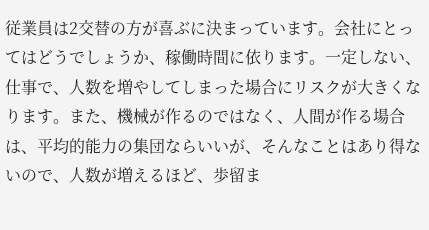従業員は2交替の方が喜ぶに決まっています。会社にとってはどうでしょうか、稼働時間に依ります。一定しない、仕事で、人数を増やしてしまった場合にリスクが大きくなります。また、機械が作るのではなく、人間が作る場合は、平均的能力の集団ならいいが、そんなことはあり得ないので、人数が増えるほど、歩留ま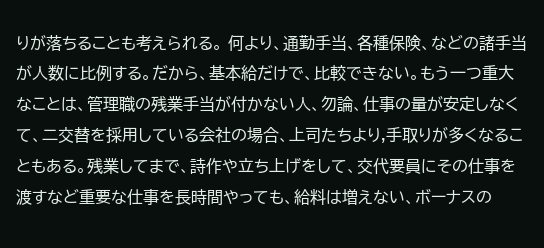りが落ちることも考えられる。 何より、通勤手当、各種保険、などの諸手当が人数に比例する。だから、基本給だけで、比較できない。もう一つ重大なことは、管理職の残業手当が付かない人、勿論、仕事の量が安定しなくて、二交替を採用している会社の場合、上司たちより,手取りが多くなることもある。残業してまで、詩作や立ち上げをして、交代要員にその仕事を渡すなど重要な仕事を長時間やっても、給料は増えない、ボーナスの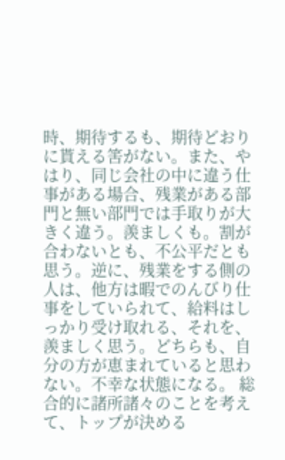時、期待するも、期待どおりに貰える筈がない。また、やはり、同じ会社の中に違う仕事がある場合、残業がある部門と無い部門では手取りが大きく違う。羨ましくも。割が合わないとも、不公平だとも思う。逆に、残業をする側の人は、他方は暇でのんびり仕事をしていられて、給料はしっかり受け取れる、それを、羨ましく思う。どちらも、自分の方が恵まれていると思わない。不幸な状態になる。 総合的に諸所諸々のことを考えて、トップが決める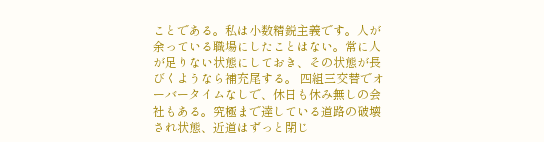ことである。私は小数精鋭主義です。人が余っている職場にしたことはない。常に人が足りない状態にしておき、その状態が長びくようなら補充尾する。 四組三交替でオーバータイムなしで、休日も休み無しの会社もある。究極まで達している道路の破壊され状態、近道はずっと閉じ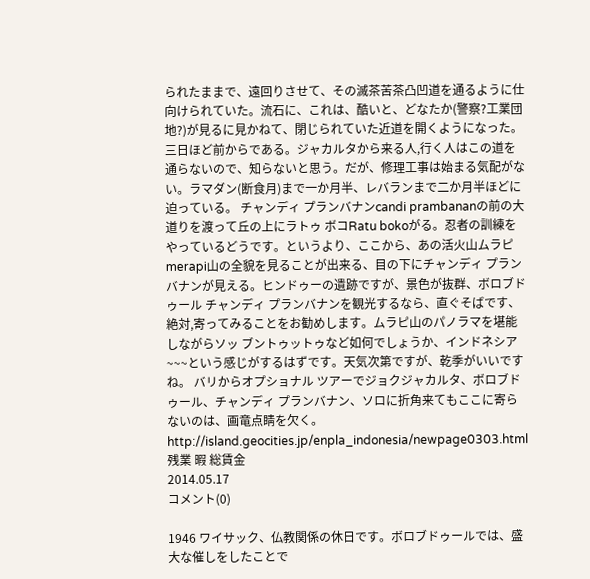られたままで、遠回りさせて、その滅茶苦茶凸凹道を通るように仕向けられていた。流石に、これは、酷いと、どなたか(警察?工業団地?)が見るに見かねて、閉じられていた近道を開くようになった。三日ほど前からである。ジャカルタから来る人,行く人はこの道を通らないので、知らないと思う。だが、修理工事は始まる気配がない。ラマダン(断食月)まで一か月半、レバランまで二か月半ほどに迫っている。 チャンディ プランバナンcandi prambananの前の大道りを渡って丘の上にラトゥ ボコRatu bokoがる。忍者の訓練をやっているどうです。というより、ここから、あの活火山ムラピmerapi山の全貌を見ることが出来る、目の下にチャンディ プランバナンが見える。ヒンドゥーの遺跡ですが、景色が抜群、ボロブドゥール チャンディ プランバナンを観光するなら、直ぐそばです、絶対,寄ってみることをお勧めします。ムラピ山のパノラマを堪能しながらソッ ブントゥットゥなど如何でしょうか、インドネシア~~~という感じがするはずです。天気次第ですが、乾季がいいですね。 バリからオプショナル ツアーでジョクジャカルタ、ボロブドゥール、チャンディ プランバナン、ソロに折角来てもここに寄らないのは、画竜点睛を欠く。 http://island.geocities.jp/enpla_indonesia/newpage0303.html残業 暇 総賃金
2014.05.17
コメント(0)

1946 ワイサック、仏教関係の休日です。ボロブドゥールでは、盛大な催しをしたことで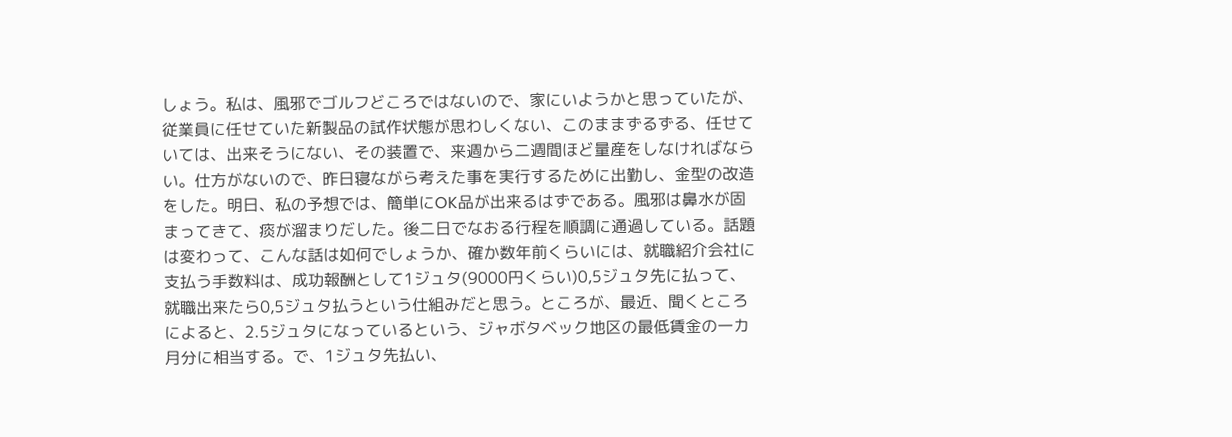しょう。私は、風邪でゴルフどころではないので、家にいようかと思っていたが、従業員に任せていた新製品の試作状態が思わしくない、このままずるずる、任せていては、出来そうにない、その装置で、来週から二週間ほど量産をしなければならい。仕方がないので、昨日寝ながら考えた事を実行するために出勤し、金型の改造をした。明日、私の予想では、簡単にOK品が出来るはずである。風邪は鼻水が固まってきて、痰が溜まりだした。後二日でなおる行程を順調に通過している。話題は変わって、こんな話は如何でしょうか、確か数年前くらいには、就職紹介会社に支払う手数料は、成功報酬として1ジュタ(9000円くらい)0,5ジュタ先に払って、就職出来たら0,5ジュタ払うという仕組みだと思う。ところが、最近、聞くところによると、2.5ジュタになっているという、ジャボタベック地区の最低賃金の一カ月分に相当する。で、1ジュタ先払い、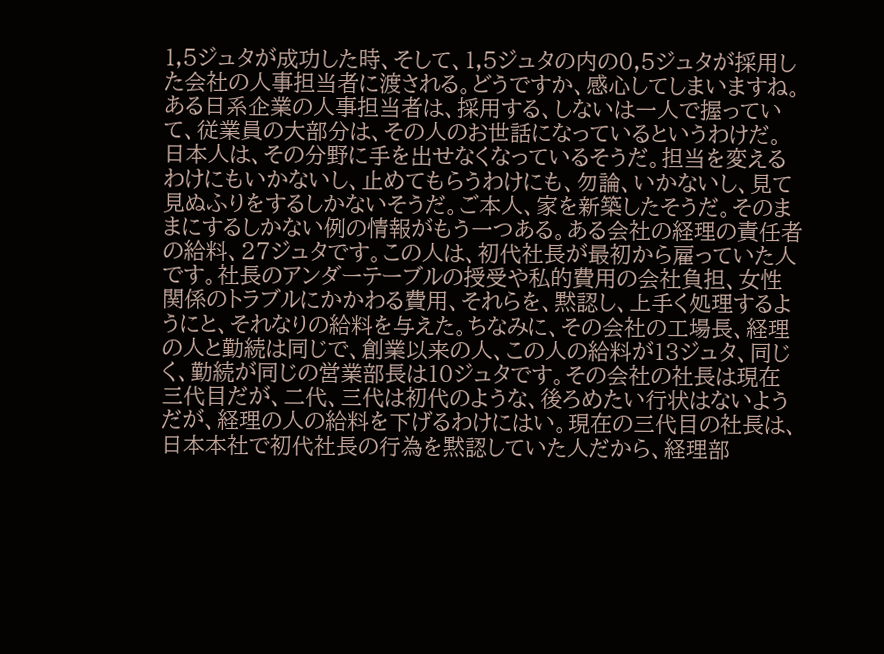1,5ジュタが成功した時、そして、1,5ジュタの内の0,5ジュタが採用した会社の人事担当者に渡される。どうですか、感心してしまいますね。ある日系企業の人事担当者は、採用する、しないは一人で握っていて、従業員の大部分は、その人のお世話になっているというわけだ。日本人は、その分野に手を出せなくなっているそうだ。担当を変えるわけにもいかないし、止めてもらうわけにも、勿論、いかないし、見て見ぬふりをするしかないそうだ。ご本人、家を新築したそうだ。そのままにするしかない例の情報がもう一つある。ある会社の経理の責任者の給料、27ジュタです。この人は、初代社長が最初から雇っていた人です。社長のアンダーテーブルの授受や私的費用の会社負担、女性関係のトラブルにかかわる費用、それらを、黙認し、上手く処理するようにと、それなりの給料を与えた。ちなみに、その会社の工場長、経理の人と勤続は同じで、創業以来の人、この人の給料が13ジュタ、同じく、勤続が同じの営業部長は10ジュタです。その会社の社長は現在三代目だが、二代、三代は初代のような、後ろめたい行状はないようだが、経理の人の給料を下げるわけにはい。現在の三代目の社長は、日本本社で初代社長の行為を黙認していた人だから、経理部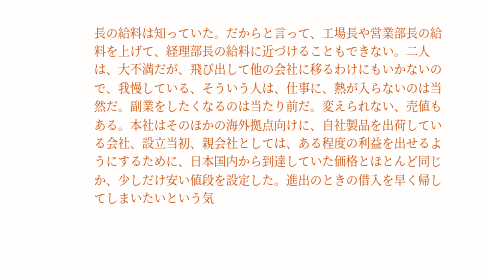長の給料は知っていた。だからと言って、工場長や営業部長の給料を上げて、経理部長の給料に近づけることもできない。二人は、大不満だが、飛び出して他の会社に移るわけにもいかないので、我慢している、そういう人は、仕事に、熱が入らないのは当然だ。副業をしたくなるのは当たり前だ。変えられない、売値もある。本社はそのほかの海外拠点向けに、自社製品を出荷している会社、設立当初、親会社としては、ある程度の利益を出せるようにするために、日本国内から到達していた価格とほとんど同じか、少しだけ安い値段を設定した。進出のときの借入を早く帰してしまいたいという気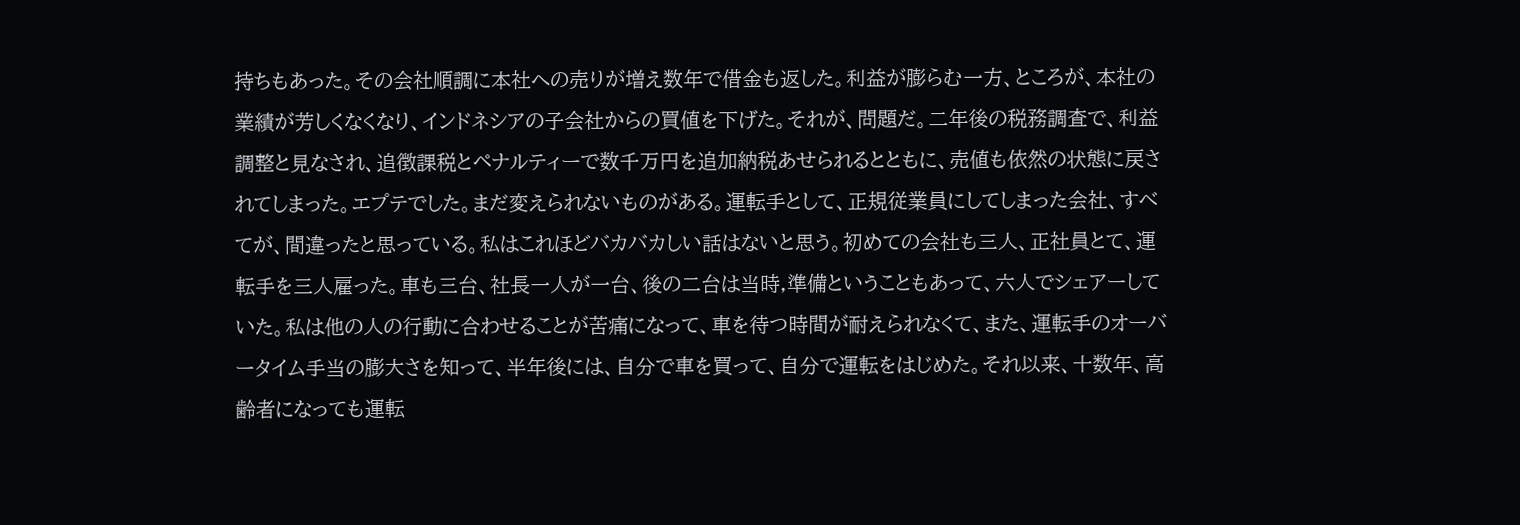持ちもあった。その会社順調に本社への売りが増え数年で借金も返した。利益が膨らむ一方、ところが、本社の業績が芳しくなくなり、インドネシアの子会社からの買値を下げた。それが、問題だ。二年後の税務調査で、利益調整と見なされ、追徴課税とペナルティーで数千万円を追加納税あせられるとともに、売値も依然の状態に戻されてしまった。エプテでした。まだ変えられないものがある。運転手として、正規従業員にしてしまった会社、すべてが、間違ったと思っている。私はこれほどバカバカしい話はないと思う。初めての会社も三人、正社員とて、運転手を三人雇った。車も三台、社長一人が一台、後の二台は当時,準備ということもあって、六人でシェアーしていた。私は他の人の行動に合わせることが苦痛になって、車を待つ時間が耐えられなくて、また、運転手のオーバータイム手当の膨大さを知って、半年後には、自分で車を買って、自分で運転をはじめた。それ以来、十数年、高齢者になっても運転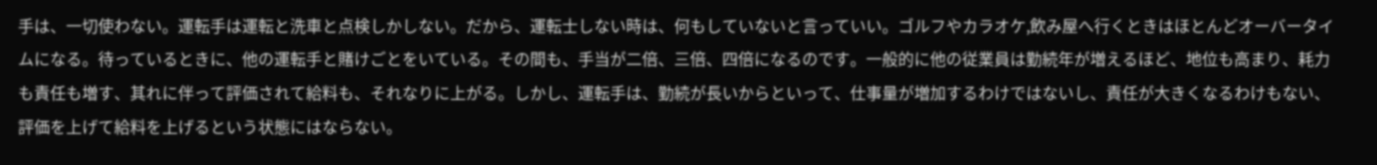手は、一切使わない。運転手は運転と洗車と点検しかしない。だから、運転士しない時は、何もしていないと言っていい。ゴルフやカラオケ,飲み屋へ行くときはほとんどオーバータイムになる。待っているときに、他の運転手と賭けごとをいている。その間も、手当が二倍、三倍、四倍になるのです。一般的に他の従業員は勤続年が増えるほど、地位も高まり、耗力も責任も増す、其れに伴って評価されて給料も、それなりに上がる。しかし、運転手は、勤続が長いからといって、仕事量が増加するわけではないし、責任が大きくなるわけもない、評価を上げて給料を上げるという状態にはならない。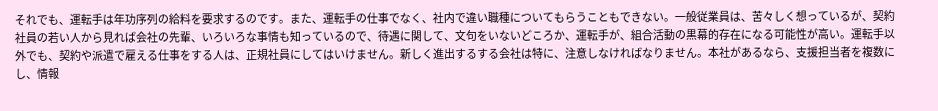それでも、運転手は年功序列の給料を要求するのです。また、運転手の仕事でなく、社内で違い職種についてもらうこともできない。一般従業員は、苦々しく想っているが、契約社員の若い人から見れば会社の先輩、いろいろな事情も知っているので、待遇に関して、文句をいないどころか、運転手が、組合活動の黒幕的存在になる可能性が高い。運転手以外でも、契約や派遣で雇える仕事をする人は、正規社員にしてはいけません。新しく進出するする会社は特に、注意しなければなりません。本社があるなら、支援担当者を複数にし、情報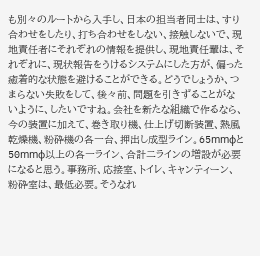も別々のルートから入手し、日本の担当者同士は、すり合わせをしたり、打ち合わせをしない、接触しないで、現地責任者にそれぞれの情報を提供し、現地責任輩は、それぞれに、現状報告をうけるシステムにした方が、偏った癒着的な状態を避けることができる。どうでしょうか、つまらない失敗をして、後々前、問題を引きずることがないように、したいですね。会社を新たな組織で作るなら、今の装置に加えて、巻き取り機、仕上げ切断装置、熱風乾燥機、粉砕機の各一台、押出し成型ライン。65mmφと50mmφ以上の各一ライン、合計二ラインの増設が必要になると思う。事務所、応接室、トイレ、キャンティーン、粉砕室は、最低必要。そうなれ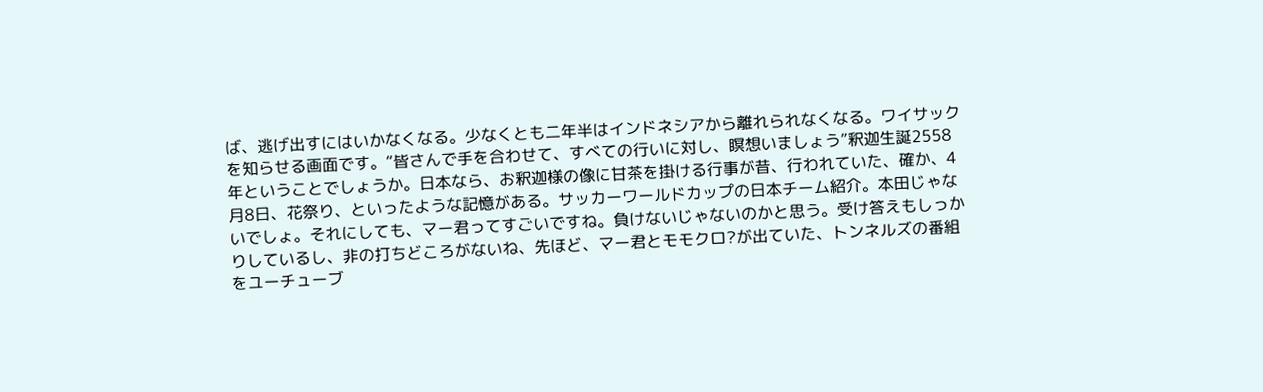ば、逃げ出すにはいかなくなる。少なくとも二年半はインドネシアから離れられなくなる。ワイサックを知らせる画面です。“皆さんで手を合わせて、すべての行いに対し、瞑想いましょう”釈迦生誕2558年ということでしょうか。日本なら、お釈迦様の像に甘茶を掛ける行事が昔、行われていた、確か、4月8日、花祭り、といったような記憶がある。サッカーワールドカップの日本チーム紹介。本田じゃないでしょ。それにしても、マー君ってすごいですね。負けないじゃないのかと思う。受け答えもしっかりしているし、非の打ちどころがないね、先ほど、マー君とモモクロ?が出ていた、トンネルズの番組をユーチューブ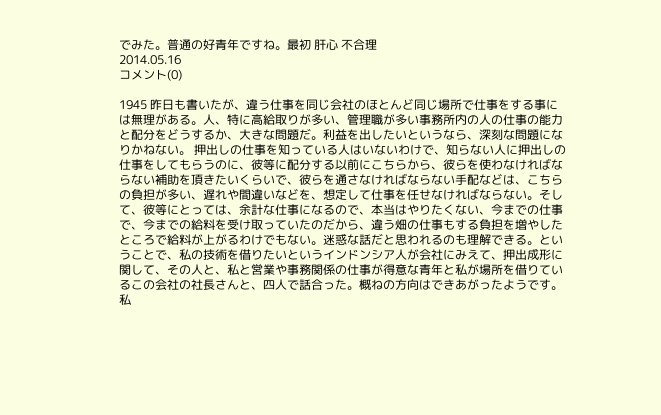でみた。普通の好青年ですね。最初 肝心 不合理
2014.05.16
コメント(0)

1945 昨日も書いたが、違う仕事を同じ会社のほとんど同じ場所で仕事をする事には無理がある。人、特に高給取りが多い、管理職が多い事務所内の人の仕事の能力と配分をどうするか、大きな問題だ。利益を出したいというなら、深刻な問題になりかねない。 押出しの仕事を知っている人はいないわけで、知らない人に押出しの仕事をしてもらうのに、彼等に配分する以前にこちらから、彼らを使わなければならない補助を頂きたいくらいで、彼らを通さなければならない手配などは、こちらの負担が多い、遅れや間違いなどを、想定して仕事を任せなければならない。そして、彼等にとっては、余計な仕事になるので、本当はやりたくない、今までの仕事で、今までの給料を受け取っていたのだから、違う畑の仕事もする負担を増やしたところで給料が上がるわけでもない。迷惑な話だと思われるのも理解できる。ということで、私の技術を借りたいというインドンシア人が会社にみえて、押出成形に関して、その人と、私と営業や事務関係の仕事が得意な青年と私が場所を借りているこの会社の社長さんと、四人で話合った。概ねの方向はできあがったようです。私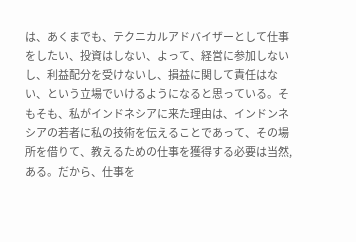は、あくまでも、テクニカルアドバイザーとして仕事をしたい、投資はしない、よって、経営に参加しないし、利益配分を受けないし、損益に関して責任はない、という立場でいけるようになると思っている。そもそも、私がインドネシアに来た理由は、インドンネシアの若者に私の技術を伝えることであって、その場所を借りて、教えるための仕事を獲得する必要は当然,ある。だから、仕事を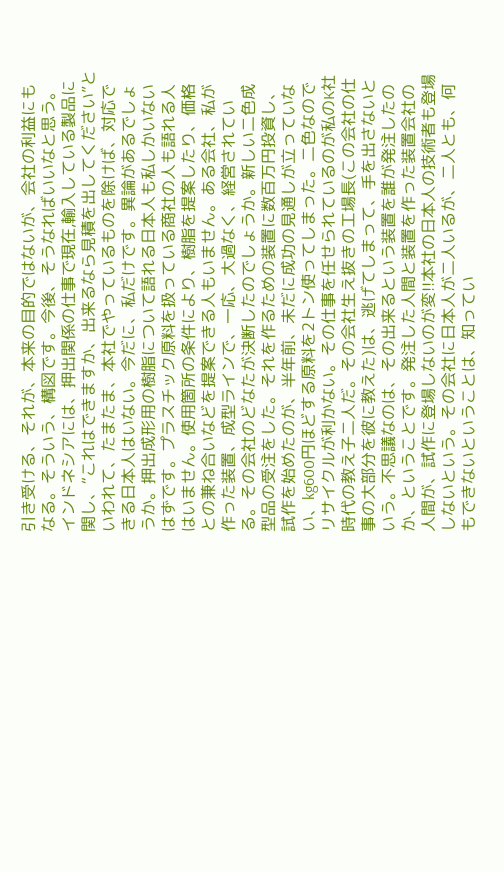引き受ける、それが、本来の目的ではないが、会社の利益にもなる。そういう、構図です。今後、そうなればいいなと思う。インドネシアには、押出関係の仕事で現在,輸入している製品に関し、“これはできますか、出来るなら見積を出してください”といわれて、たまたま、本社でやっているものを除けば、対応できる日本人はいない。今だに、私だけです。異論があるでしょうか。押出成形用の樹脂について語れる日本人も私しかいないはずです。プラスチック原料を扱っている商社の人も語れる人はいません。使用箇所の条件により、樹脂を提案したり、価格との兼ね合いなどを提案できる人もいません。ある会社、私が作った装置、成型ラインで、一応、大過なく、経営されている。その会社のどなたが決断したのでしょうか。新しい二色成型品の受注をした。それを作るための装置に数百万円投資し、試作を始めたのが、半年前、未だに成功の見通しが立っていない、kg600円ほどする原料を2トン使ってしまった。二色なのでリサイクルが利かない。その仕事を任せられているのが私のK社時代の教え子二人だ。その会社生え抜きの工場長(この会社の仕事の大部分を彼に教えた)は、逃げてしまって、手を出さないという。不思議なのは、その出来るという装置を誰が発注したのか、ということです。発注した人間と装置を作った装置会社の人間が、試作に登場しないのが変!!本社の日本人の技術者も登場しないという。その会社に日本人が二人いるが、二人とも、何もできないということは、知ってい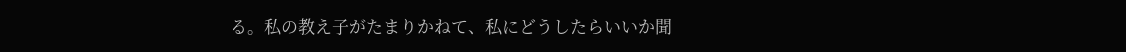る。私の教え子がたまりかねて、私にどうしたらいいか聞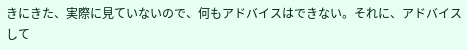きにきた、実際に見ていないので、何もアドバイスはできない。それに、アドバイスして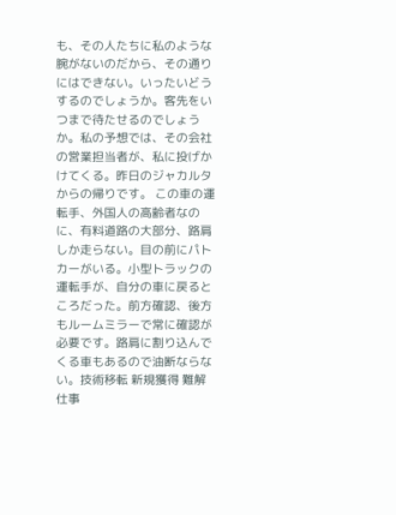も、その人たちに私のような腕がないのだから、その通りにはできない。いったいどうするのでしょうか。客先をいつまで待たせるのでしょうか。私の予想では、その会社の営業担当者が、私に投げかけてくる。昨日のジャカルタからの帰りです。 この車の運転手、外国人の高齢者なのに、有料道路の大部分、路肩しか走らない。目の前にパトカーがいる。小型トラックの運転手が、自分の車に戻るところだった。前方確認、後方もルームミラーで常に確認が必要です。路肩に割り込んでくる車もあるので油断ならない。技術移転 新規獲得 難解仕事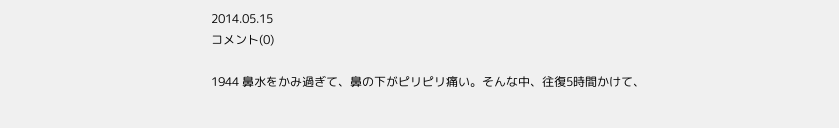2014.05.15
コメント(0)

1944 鼻水をかみ過ぎて、鼻の下がピリピリ痛い。そんな中、往復5時間かけて、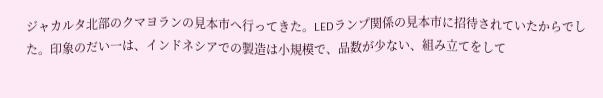ジャカルタ北部のクマヨランの見本市へ行ってきた。LEDランプ関係の見本市に招待されていたからでした。印象のだい一は、インドネシアでの製造は小規模で、品数が少ない、組み立てをして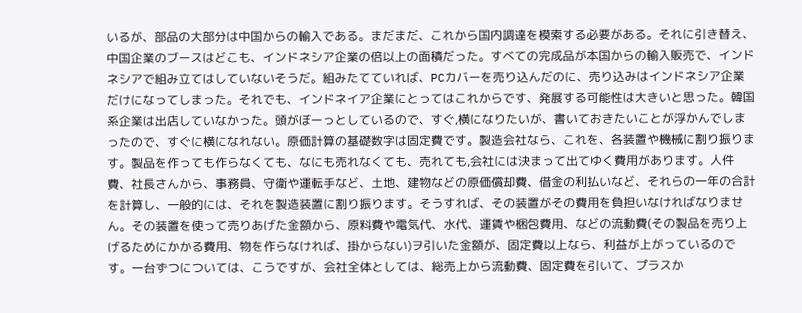いるが、部品の大部分は中国からの輸入である。まだまだ、これから国内調達を模索する必要がある。それに引き替え、中国企業のブースはどこも、インドネシア企業の倍以上の面積だった。すべての完成品が本国からの輸入販売で、インドネシアで組み立てはしていないそうだ。組みたてていれば、PCカバーを売り込んだのに、売り込みはインドネシア企業だけになってしまった。それでも、インドネイア企業にとってはこれからです、発展する可能性は大きいと思った。韓国系企業は出店していなかった。頭がぼーっとしているので、すぐ,横になりたいが、書いておきたいことが浮かんでしまったので、すぐに横になれない。原価計算の基礎数字は固定費です。製造会社なら、これを、各装置や機械に割り振ります。製品を作っても作らなくても、なにも売れなくても、売れても,会社には決まって出てゆく費用があります。人件費、社長さんから、事務員、守衛や運転手など、土地、建物などの原価償却費、借金の利払いなど、それらの一年の合計を計算し、一般的には、それを製造装置に割り振ります。そうすれば、その装置がその費用を負担いなければなりません。その装置を使って売りあげた金額から、原料費や電気代、水代、運賃や梱包費用、などの流動費(その製品を売り上げるためにかかる費用、物を作らなければ、掛からない)ヲ引いた金額が、固定費以上なら、利益が上がっているのです。一台ずつについては、こうですが、会社全体としては、総売上から流動費、固定費を引いて、プラスか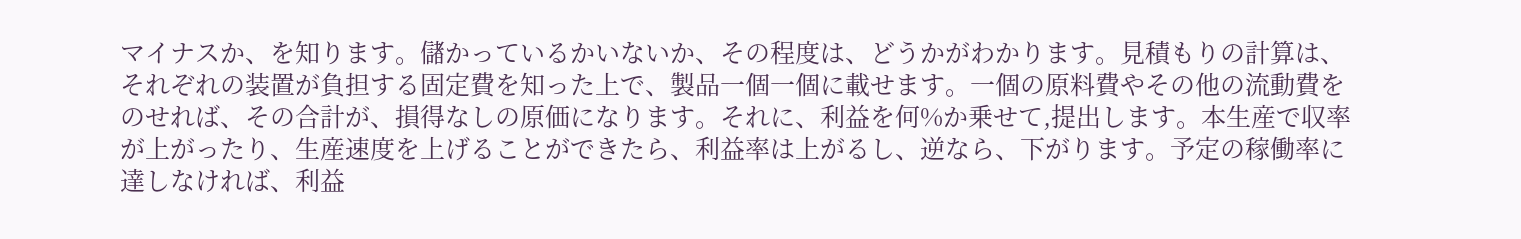マイナスか、を知ります。儲かっているかいないか、その程度は、どうかがわかります。見積もりの計算は、それぞれの装置が負担する固定費を知った上で、製品一個一個に載せます。一個の原料費やその他の流動費をのせれば、その合計が、損得なしの原価になります。それに、利益を何%か乗せて,提出します。本生産で収率が上がったり、生産速度を上げることができたら、利益率は上がるし、逆なら、下がります。予定の稼働率に達しなければ、利益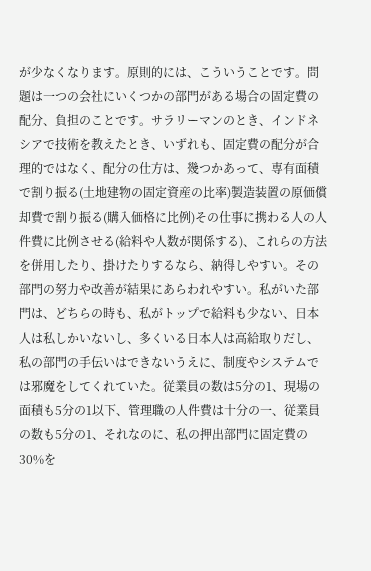が少なくなります。原則的には、こういうことです。問題は一つの会社にいくつかの部門がある場合の固定費の配分、負担のことです。サラリーマンのとき、インドネシアで技術を教えたとき、いずれも、固定費の配分が合理的ではなく、配分の仕方は、幾つかあって、専有面積で割り振る(土地建物の固定資産の比率)製造装置の原価償却費で割り振る(購入価格に比例)その仕事に携わる人の人件費に比例させる(給料や人数が関係する)、これらの方法を併用したり、掛けたりするなら、納得しやすい。その部門の努力や改善が結果にあらわれやすい。私がいた部門は、どちらの時も、私がトップで給料も少ない、日本人は私しかいないし、多くいる日本人は高給取りだし、私の部門の手伝いはできないうえに、制度やシステムでは邪魔をしてくれていた。従業員の数は5分の1、現場の面積も5分の1以下、管理職の人件費は十分の一、従業員の数も5分の1、それなのに、私の押出部門に固定費の30%を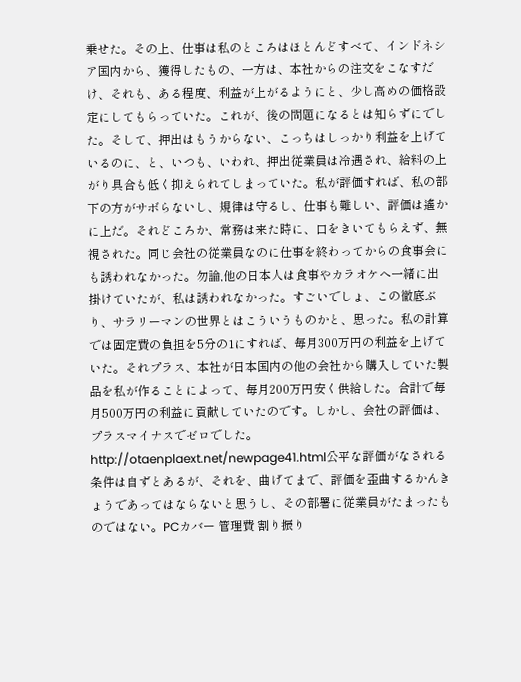乗せた。その上、仕事は私のところはほとんどすべて、インドネシア国内から、獲得したもの、一方は、本社からの注文をこなすだけ、それも、ある程度、利益が上がるようにと、少し高めの価格設定にしてもらっていた。これが、後の問題になるとは知らずにでした。そして、押出はもうからない、こっちはしっかり利益を上げているのに、と、いつも、いわれ、押出従業員は冷遇され、給料の上がり具合も低く抑えられてしまっていた。私が評価すれば、私の部下の方がサボらないし、規律は守るし、仕事も難しい、評価は遙かに上だ。それどころか、常務は来た時に、口をきいてもらえず、無視された。同じ会社の従業員なのに仕事を終わってからの食事会にも誘われなかった。勿論,他の日本人は食事やカラオケへ一緒に出掛けていたが、私は誘われなかった。すごいでしょ、この徹底ぶり、サラリーマンの世界とはこういうものかと、思った。私の計算では固定費の負担を5分の1にすれば、毎月300万円の利益を上げていた。それプラス、本社が日本国内の他の会社から購入していた製品を私が作ることによって、毎月200万円安く供給した。合計で毎月500万円の利益に貢献していたのです。しかし、会社の評価は、プラスマイナスでゼロでした。http://otaenplaext.net/newpage41.html公平な評価がなされる条件は自ずとあるが、それを、曲げてまで、評価を歪曲するかんきょうであってはならないと思うし、その部署に従業員がたまったものではない。PCカバー 管理費 割り振り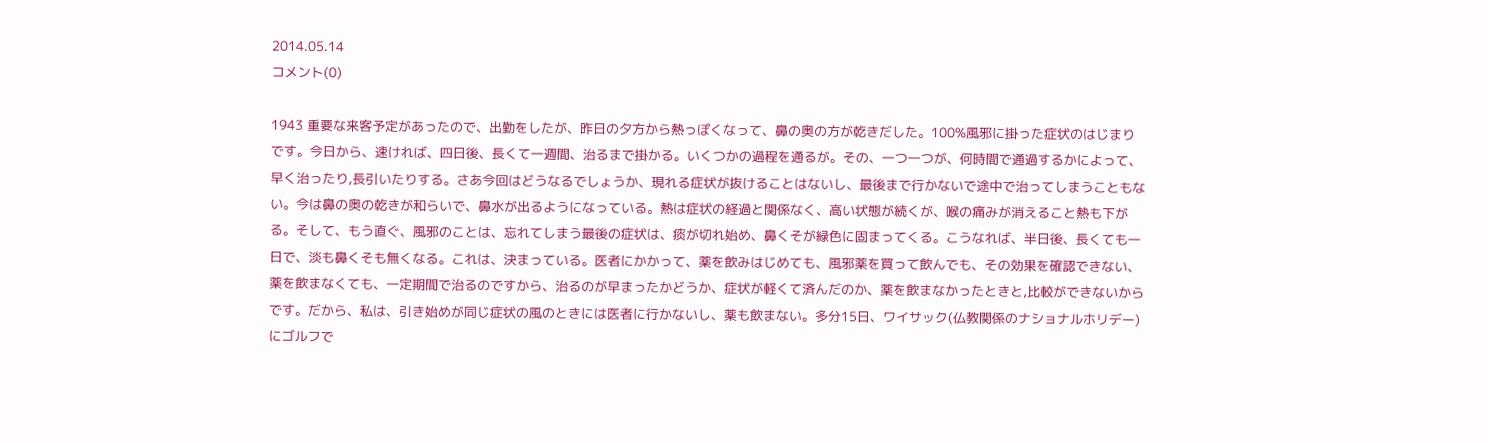2014.05.14
コメント(0)

1943 重要な来客予定があったので、出勤をしたが、昨日の夕方から熱っぽくなって、鼻の奥の方が乾きだした。100%風邪に掛った症状のはじまりです。今日から、速ければ、四日後、長くて一週間、治るまで掛かる。いくつかの過程を通るが。その、一つ一つが、何時間で通過するかによって、早く治ったり,長引いたりする。さあ今回はどうなるでしょうか、現れる症状が抜けることはないし、最後まで行かないで途中で治ってしまうこともない。今は鼻の奥の乾きが和らいで、鼻水が出るようになっている。熱は症状の経過と関係なく、高い状態が続くが、喉の痛みが消えること熱も下がる。そして、もう直ぐ、風邪のことは、忘れてしまう最後の症状は、痰が切れ始め、鼻くそが緑色に固まってくる。こうなれば、半日後、長くても一日で、淡も鼻くそも無くなる。これは、決まっている。医者にかかって、薬を飲みはじめても、風邪薬を買って飲んでも、その効果を確認できない、薬を飲まなくても、一定期間で治るのですから、治るのが早まったかどうか、症状が軽くて済んだのか、薬を飲まなかったときと,比較ができないからです。だから、私は、引き始めが同じ症状の風のときには医者に行かないし、薬も飲まない。多分15日、ワイサック(仏教関係のナショナルホリデー)にゴルフで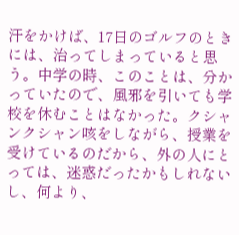汗をかけば、17日のゴルフのときには、治ってしまっていると思う。中学の時、このことは、分かっていたので、風邪を引いても学校を休むことはなかった。クシャンクシャン咳をしながら、授業を受けているのだから、外の人にとっては、迷惑だったかもしれないし、何より、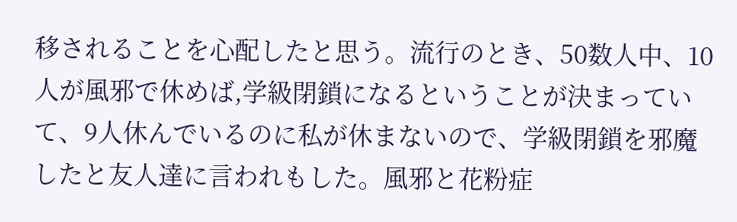移されることを心配したと思う。流行のとき、50数人中、10人が風邪で休めば,学級閉鎖になるということが決まっていて、9人休んでいるのに私が休まないので、学級閉鎖を邪魔したと友人達に言われもした。風邪と花粉症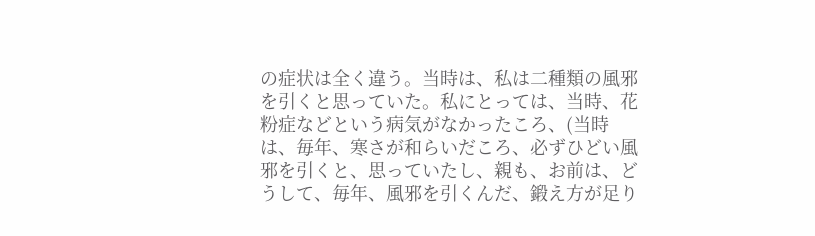の症状は全く違う。当時は、私は二種類の風邪を引くと思っていた。私にとっては、当時、花粉症などという病気がなかったころ、(当時は、毎年、寒さが和らいだころ、必ずひどい風邪を引くと、思っていたし、親も、お前は、どうして、毎年、風邪を引くんだ、鍛え方が足り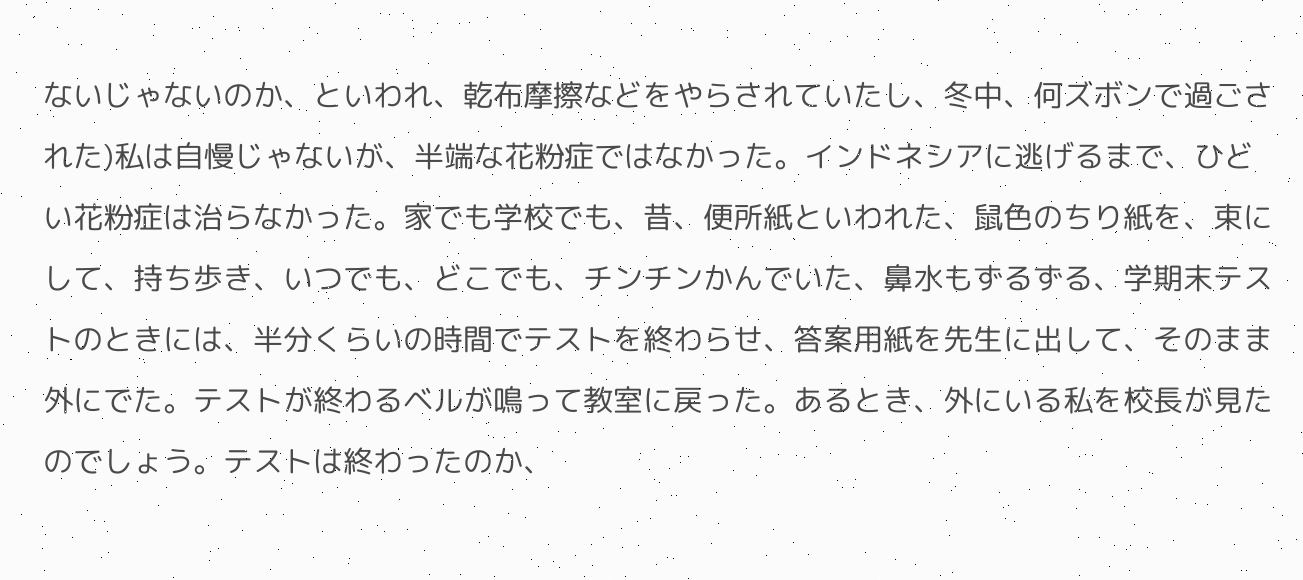ないじゃないのか、といわれ、乾布摩擦などをやらされていたし、冬中、何ズボンで過ごされた)私は自慢じゃないが、半端な花粉症ではなかった。インドネシアに逃げるまで、ひどい花粉症は治らなかった。家でも学校でも、昔、便所紙といわれた、鼠色のちり紙を、束にして、持ち歩き、いつでも、どこでも、チンチンかんでいた、鼻水もずるずる、学期末テストのときには、半分くらいの時間でテストを終わらせ、答案用紙を先生に出して、そのまま外にでた。テストが終わるベルが鳴って教室に戻った。あるとき、外にいる私を校長が見たのでしょう。テストは終わったのか、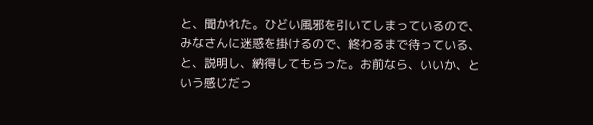と、聞かれた。ひどい風邪を引いてしまっているので、みなさんに迷惑を掛けるので、終わるまで待っている、と、説明し、納得してもらった。お前なら、いいか、という感じだっ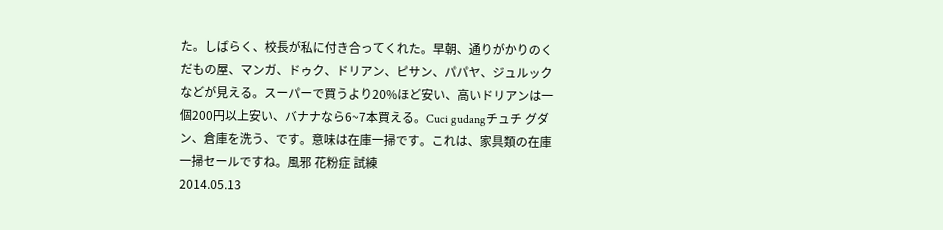た。しばらく、校長が私に付き合ってくれた。早朝、通りがかりのくだもの屋、マンガ、ドゥク、ドリアン、ピサン、パパヤ、ジュルックなどが見える。スーパーで買うより20%ほど安い、高いドリアンは一個200円以上安い、バナナなら6~7本買える。Cuci gudangチュチ グダン、倉庫を洗う、です。意味は在庫一掃です。これは、家具類の在庫一掃セールですね。風邪 花粉症 試練
2014.05.13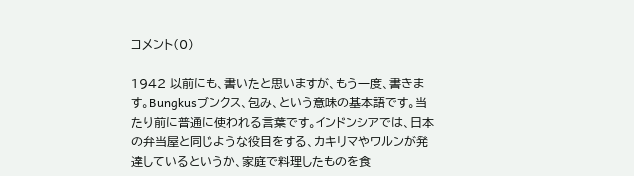コメント(0)

1942 以前にも、書いたと思いますが、もう一度、書きます。Bungkusブンクス、包み、という意味の基本語です。当たり前に普通に使われる言葉です。インドンシアでは、日本の弁当屋と同じような役目をする、カキリマやワルンが発達しているというか、家庭で料理したものを食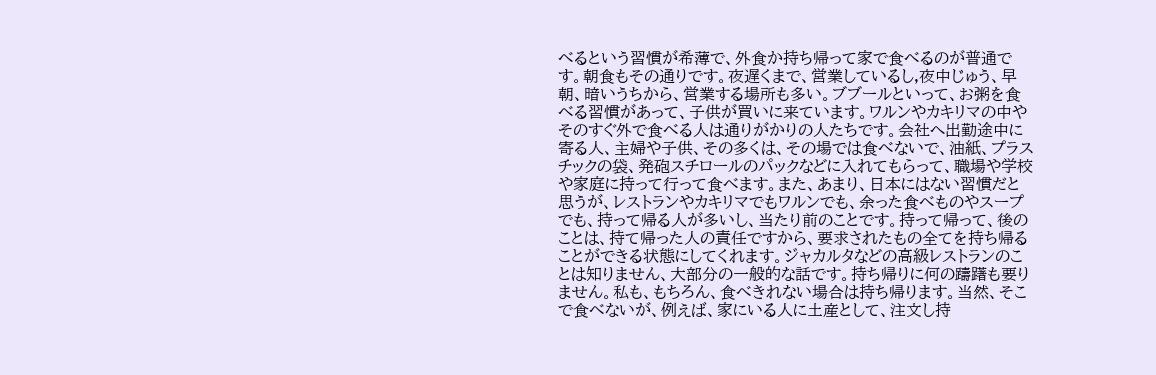べるという習慣が希薄で、外食か持ち帰って家で食べるのが普通です。朝食もその通りです。夜遅くまで、営業しているし,夜中じゅう、早朝、暗いうちから、営業する場所も多い。ブブールといって、お粥を食べる習慣があって、子供が買いに来ています。ワルンやカキリマの中やそのすぐ外で食べる人は通りがかりの人たちです。会社へ出勤途中に寄る人、主婦や子供、その多くは、その場では食べないで、油紙、プラスチックの袋、発砲スチロールのパックなどに入れてもらって、職場や学校や家庭に持って行って食べます。また、あまり、日本にはない習慣だと思うが、レストランやカキリマでもワルンでも、余った食べものやスープでも、持って帰る人が多いし、当たり前のことです。持って帰って、後のことは、持て帰った人の責任ですから、要求されたもの全てを持ち帰ることができる状態にしてくれます。ジャカルタなどの高級レストランのことは知りません、大部分の一般的な話です。持ち帰りに何の躊躇も要りません。私も、もちろん、食べきれない場合は持ち帰ります。当然、そこで食べないが、例えば、家にいる人に土産として、注文し持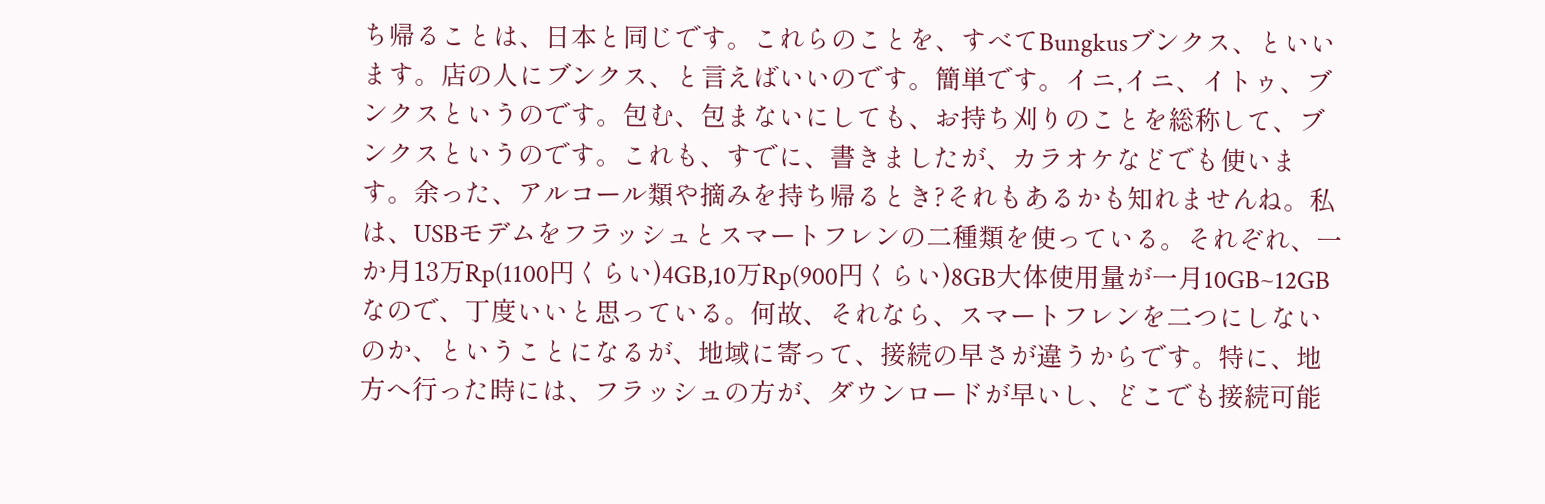ち帰ることは、日本と同じです。これらのことを、すべてBungkusブンクス、といいます。店の人にブンクス、と言えばいいのです。簡単です。イニ,イニ、イトゥ、ブンクスというのです。包む、包まないにしても、お持ち刈りのことを総称して、ブンクスというのです。これも、すでに、書きましたが、カラオケなどでも使います。余った、アルコール類や摘みを持ち帰るとき?それもあるかも知れませんね。私は、USBモデムをフラッシュとスマートフレンの二種類を使っている。それぞれ、一か月13万Rp(1100円くらい)4GB,10万Rp(900円くらい)8GB大体使用量が一月10GB~12GBなので、丁度いいと思っている。何故、それなら、スマートフレンを二つにしないのか、ということになるが、地域に寄って、接続の早さが違うからです。特に、地方へ行った時には、フラッシュの方が、ダウンロードが早いし、どこでも接続可能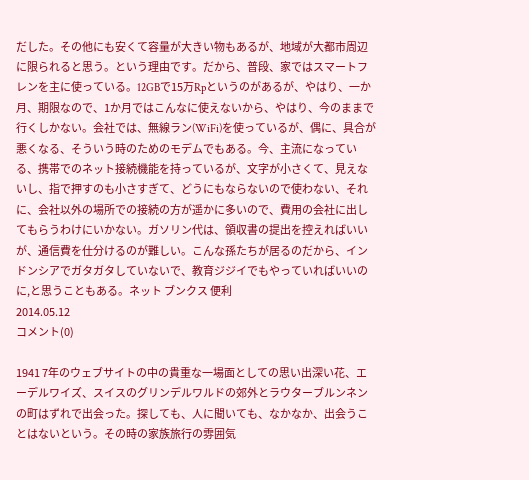だした。その他にも安くて容量が大きい物もあるが、地域が大都市周辺に限られると思う。という理由です。だから、普段、家ではスマートフレンを主に使っている。12GBで15万Rpというのがあるが、やはり、一か月、期限なので、1か月ではこんなに使えないから、やはり、今のままで行くしかない。会社では、無線ラン(WiFi)を使っているが、偶に、具合が悪くなる、そういう時のためのモデムでもある。今、主流になっている、携帯でのネット接続機能を持っているが、文字が小さくて、見えないし、指で押すのも小さすぎて、どうにもならないので使わない、それに、会社以外の場所での接続の方が遥かに多いので、費用の会社に出してもらうわけにいかない。ガソリン代は、領収書の提出を控えればいいが、通信費を仕分けるのが難しい。こんな孫たちが居るのだから、インドンシアでガタガタしていないで、教育ジジイでもやっていればいいのに,と思うこともある。ネット ブンクス 便利
2014.05.12
コメント(0)

1941 7年のウェブサイトの中の貴重な一場面としての思い出深い花、エーデルワイズ、スイスのグリンデルワルドの郊外とラウターブルンネンの町はずれで出会った。探しても、人に聞いても、なかなか、出会うことはないという。その時の家族旅行の雰囲気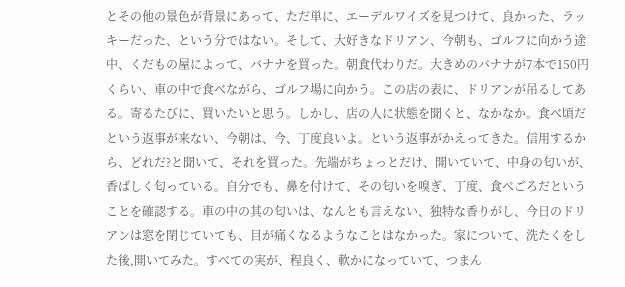とその他の景色が背景にあって、ただ単に、エーデルワイズを見つけて、良かった、ラッキーだった、という分ではない。そして、大好きなドリアン、今朝も、ゴルフに向かう途中、くだもの屋によって、バナナを買った。朝食代わりだ。大きめのバナナが7本で150円くらい、車の中で食べながら、ゴルフ場に向かう。この店の表に、ドリアンが吊るしてある。寄るたびに、買いたいと思う。しかし、店の人に状態を聞くと、なかなか。食べ頃だという返事が来ない、今朝は、今、丁度良いよ。という返事がかえってきた。信用するから、どれだ?と聞いて、それを買った。先端がちょっとだけ、開いていて、中身の匂いが、香ばしく匂っている。自分でも、鼻を付けて、その匂いを嗅ぎ、丁度、食べごろだということを確認する。車の中の其の匂いは、なんとも言えない、独特な香りがし、今日のドリアンは窓を閉じていても、目が痛くなるようなことはなかった。家について、洗たくをした後,開いてみた。すべての実が、程良く、軟かになっていて、つまん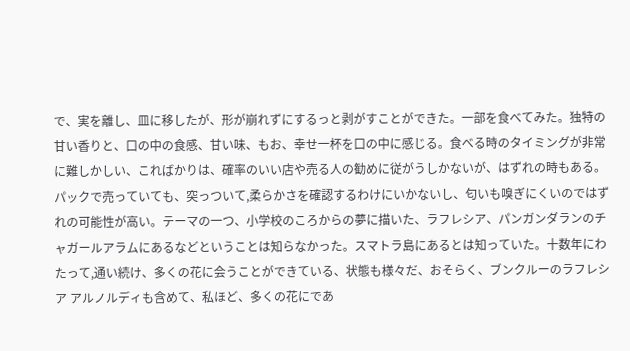で、実を離し、皿に移したが、形が崩れずにするっと剥がすことができた。一部を食べてみた。独特の甘い香りと、口の中の食感、甘い味、もお、幸せ一杯を口の中に感じる。食べる時のタイミングが非常に難しかしい、こればかりは、確率のいい店や売る人の勧めに従がうしかないが、はずれの時もある。パックで売っていても、突っついて,柔らかさを確認するわけにいかないし、匂いも嗅ぎにくいのではずれの可能性が高い。テーマの一つ、小学校のころからの夢に描いた、ラフレシア、パンガンダランのチャガールアラムにあるなどということは知らなかった。スマトラ島にあるとは知っていた。十数年にわたって,通い続け、多くの花に会うことができている、状態も様々だ、おそらく、ブンクルーのラフレシア アルノルディも含めて、私ほど、多くの花にであ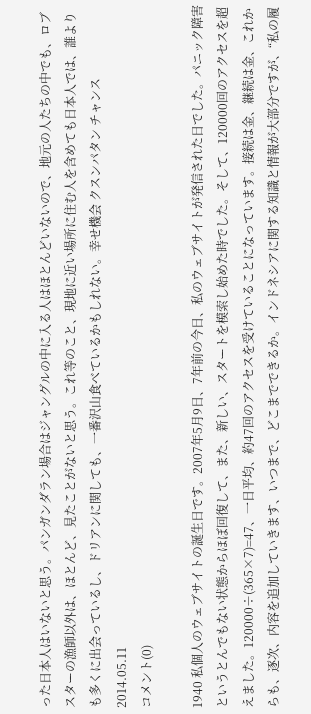った日本人はいないと思う。パンガンダラン場合はジャングルの中に入る人はほとんどいないので、地元の人たちの中でも、ロブスターの漁師以外は、ほとんど、見たことがないと思う。これ等のこと、現地に近い場所に住む人を含めても日本人では、誰よりも多くに出会っているし、ドリアンに関しても、一番沢山食べているかもしれない。幸せ機会 クスンパタン チャンス
2014.05.11
コメント(0)

1940 私個人のウェブサイトの誕生日です。2007年5月9日、7年前の今日、私のウェブサイトが発信された日でした。パニック障害というとんでもない状態からほぼ回復して、また、新しい、スタートを模索し始めた時でした。そして、120000回のアクセスを超えました。120000÷(365×7)=47、一日平均、約47回のアクセスを受けていることになっています。接続は金、継続は金、これからも、逐次、内容を追加していきます、いつまで、どこまでできるか。インドネシアに関する知識と情報が大部分ですが、“私の履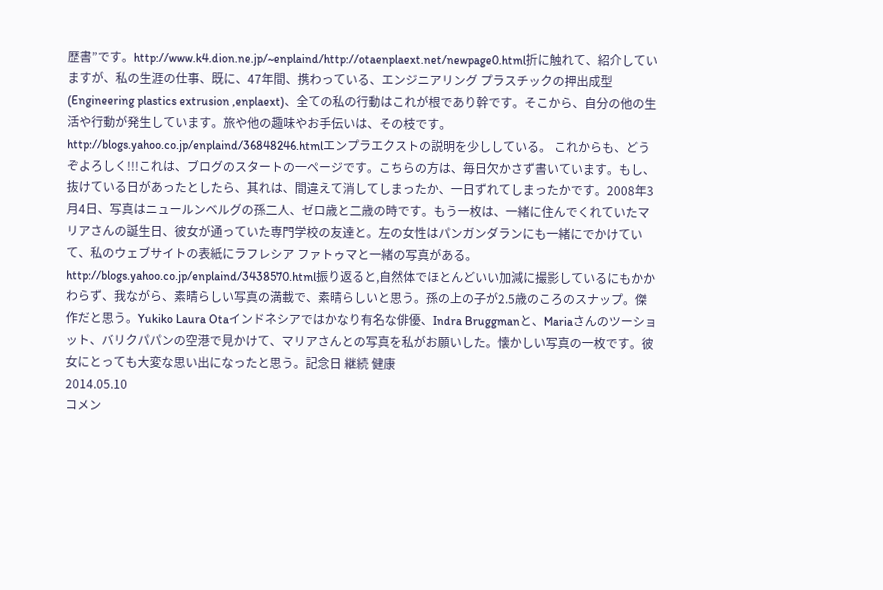歴書”です。http://www.k4.dion.ne.jp/~enplaind/http://otaenplaext.net/newpage0.html折に触れて、紹介していますが、私の生涯の仕事、既に、47年間、携わっている、エンジニアリング プラスチックの押出成型(Engineering plastics extrusion ,enplaext)、全ての私の行動はこれが根であり幹です。そこから、自分の他の生活や行動が発生しています。旅や他の趣味やお手伝いは、その枝です。http://blogs.yahoo.co.jp/enplaind/36848246.htmlエンプラエクストの説明を少ししている。 これからも、どうぞよろしく!!!これは、ブログのスタートの一ページです。こちらの方は、毎日欠かさず書いています。もし、抜けている日があったとしたら、其れは、間違えて消してしまったか、一日ずれてしまったかです。2008年3月4日、写真はニュールンベルグの孫二人、ゼロ歳と二歳の時です。もう一枚は、一緒に住んでくれていたマリアさんの誕生日、彼女が通っていた専門学校の友達と。左の女性はパンガンダランにも一緒にでかけていて、私のウェブサイトの表紙にラフレシア ファトゥマと一緒の写真がある。http://blogs.yahoo.co.jp/enplaind/3438570.html振り返ると,自然体でほとんどいい加減に撮影しているにもかかわらず、我ながら、素晴らしい写真の満載で、素晴らしいと思う。孫の上の子が2.5歳のころのスナップ。傑作だと思う。Yukiko Laura Otaインドネシアではかなり有名な俳優、Indra Bruggmanと、Mariaさんのツーショット、バリクパパンの空港で見かけて、マリアさんとの写真を私がお願いした。懐かしい写真の一枚です。彼女にとっても大変な思い出になったと思う。記念日 継続 健康
2014.05.10
コメン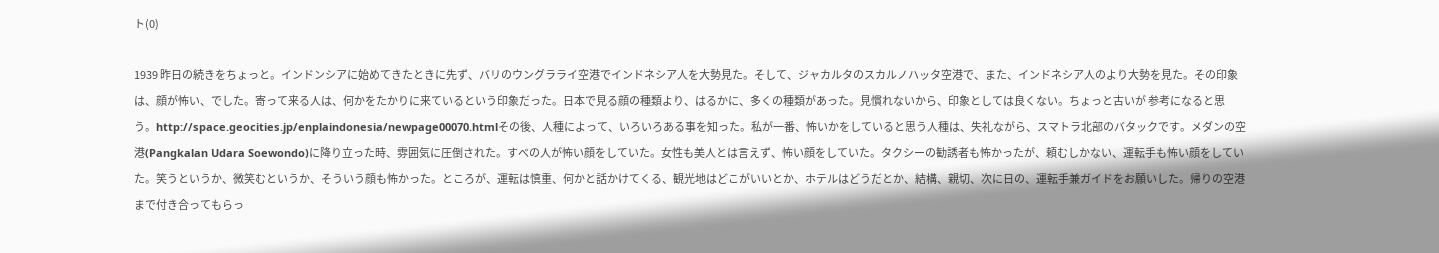ト(0)

1939 昨日の続きをちょっと。インドンシアに始めてきたときに先ず、バリのウングラライ空港でインドネシア人を大勢見た。そして、ジャカルタのスカルノハッタ空港で、また、インドネシア人のより大勢を見た。その印象は、顔が怖い、でした。寄って来る人は、何かをたかりに来ているという印象だった。日本で見る顔の種類より、はるかに、多くの種類があった。見慣れないから、印象としては良くない。ちょっと古いが 参考になると思う。http://space.geocities.jp/enplaindonesia/newpage00070.htmlその後、人種によって、いろいろある事を知った。私が一番、怖いかをしていると思う人種は、失礼ながら、スマトラ北部のバタックです。メダンの空港(Pangkalan Udara Soewondo)に降り立った時、雰囲気に圧倒された。すべの人が怖い顔をしていた。女性も美人とは言えず、怖い顔をしていた。タクシーの勧誘者も怖かったが、頼むしかない、運転手も怖い顔をしていた。笑うというか、微笑むというか、そういう顔も怖かった。ところが、運転は慎重、何かと話かけてくる、観光地はどこがいいとか、ホテルはどうだとか、結構、親切、次に日の、運転手兼ガイドをお願いした。帰りの空港まで付き合ってもらっ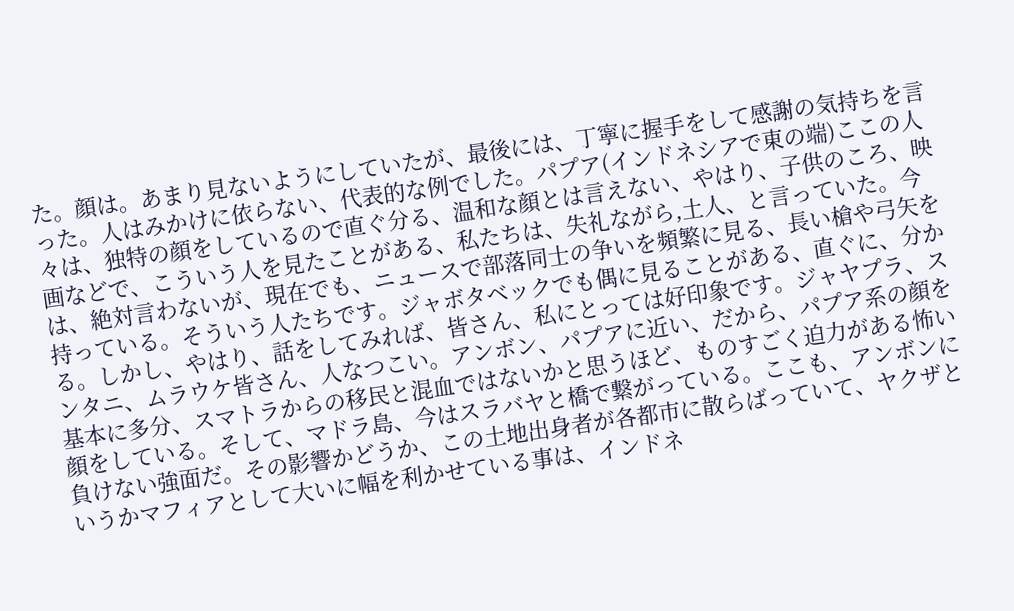た。顔は。あまり見ないようにしていたが、最後には、丁寧に握手をして感謝の気持ちを言った。人はみかけに依らない、代表的な例でした。パプア(インドネシアで東の端)ここの人々は、独特の顔をしているので直ぐ分る、温和な顔とは言えない、やはり、子供のころ、映画などで、こういう人を見たことがある、私たちは、失礼ながら,土人、と言っていた。今は、絶対言わないが、現在でも、ニュースで部落同士の争いを頻繁に見る、長い槍や弓矢を持っている。そういう人たちです。ジャボタベックでも偶に見ることがある、直ぐに、分かる。しかし、やはり、話をしてみれば、皆さん、私にとっては好印象です。ジャヤプラ、スンタニ、ムラウケ皆さん、人なつこい。アンボン、パプアに近い、だから、パプア系の顔を基本に多分、スマトラからの移民と混血ではないかと思うほど、ものすごく迫力がある怖い顔をしている。そして、マドラ島、今はスラバヤと橋で繋がっている。ここも、アンボンに負けない強面だ。その影響かどうか、この土地出身者が各都市に散らばっていて、ヤクザというかマフィアとして大いに幅を利かせている事は、インドネ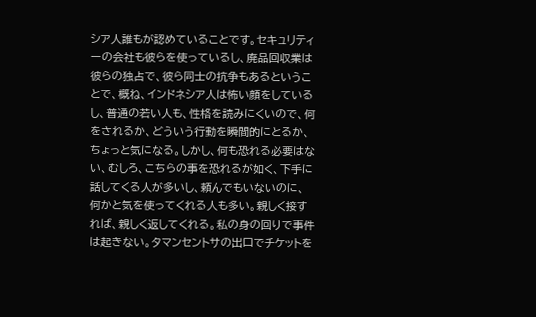シア人誰もが認めていることです。セキュリティーの会社も彼らを使っているし、廃品回収業は彼らの独占で、彼ら同士の抗争もあるということで、概ね、インドネシア人は怖い顔をしているし、普通の若い人も、性格を読みにくいので、何をされるか、どういう行動を瞬間的にとるか、ちょっと気になる。しかし、何も恐れる必要はない、むしろ、こちらの事を恐れるが如く、下手に話してくる人が多いし、頼んでもいないのに、何かと気を使ってくれる人も多い。親しく接すれば、親しく返してくれる。私の身の回りで事件は起きない。タマンセントサの出口でチケットを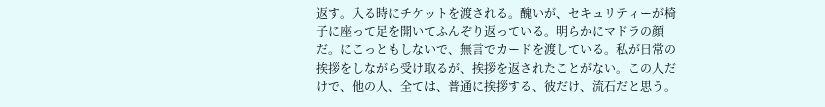返す。入る時にチケットを渡される。醜いが、セキュリティーが椅子に座って足を開いてふんぞり返っている。明らかにマドラの顔だ。にこっともしないで、無言でカードを渡している。私が日常の挨拶をしながら受け取るが、挨拶を返されたことがない。この人だけで、他の人、全ては、普通に挨拶する、彼だけ、流石だと思う。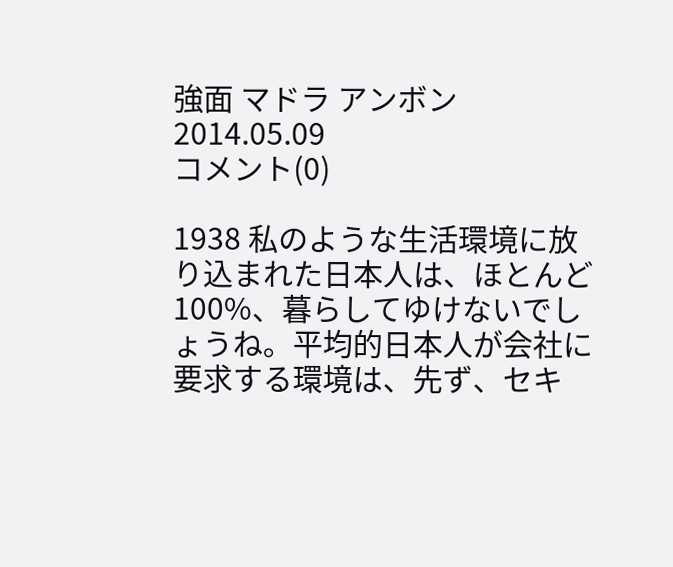強面 マドラ アンボン
2014.05.09
コメント(0)

1938 私のような生活環境に放り込まれた日本人は、ほとんど100%、暮らしてゆけないでしょうね。平均的日本人が会社に要求する環境は、先ず、セキ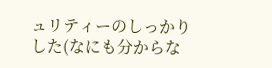ュリティーのしっかりした(なにも分からな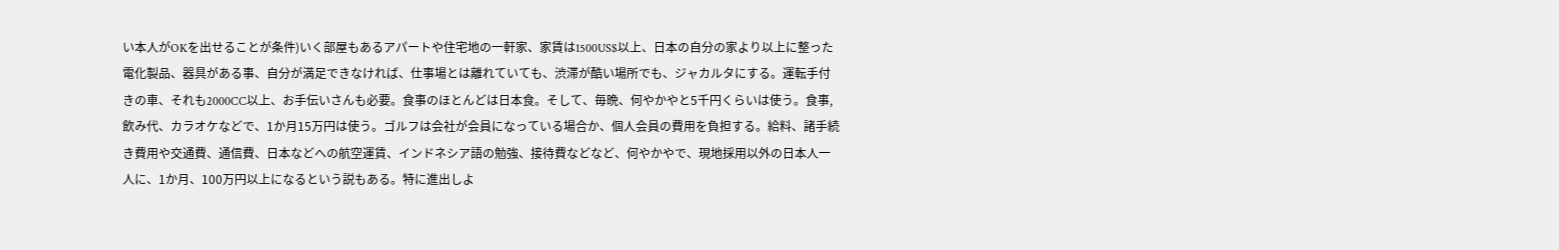い本人がOKを出せることが条件)いく部屋もあるアパートや住宅地の一軒家、家賃は1500US$以上、日本の自分の家より以上に整った電化製品、器具がある事、自分が満足できなければ、仕事場とは離れていても、渋滞が酷い場所でも、ジャカルタにする。運転手付きの車、それも2000CC以上、お手伝いさんも必要。食事のほとんどは日本食。そして、毎晩、何やかやと5千円くらいは使う。食事,飲み代、カラオケなどで、1か月15万円は使う。ゴルフは会社が会員になっている場合か、個人会員の費用を負担する。給料、諸手続き費用や交通費、通信費、日本などへの航空運賃、インドネシア語の勉強、接待費などなど、何やかやで、現地採用以外の日本人一人に、1か月、100万円以上になるという説もある。特に進出しよ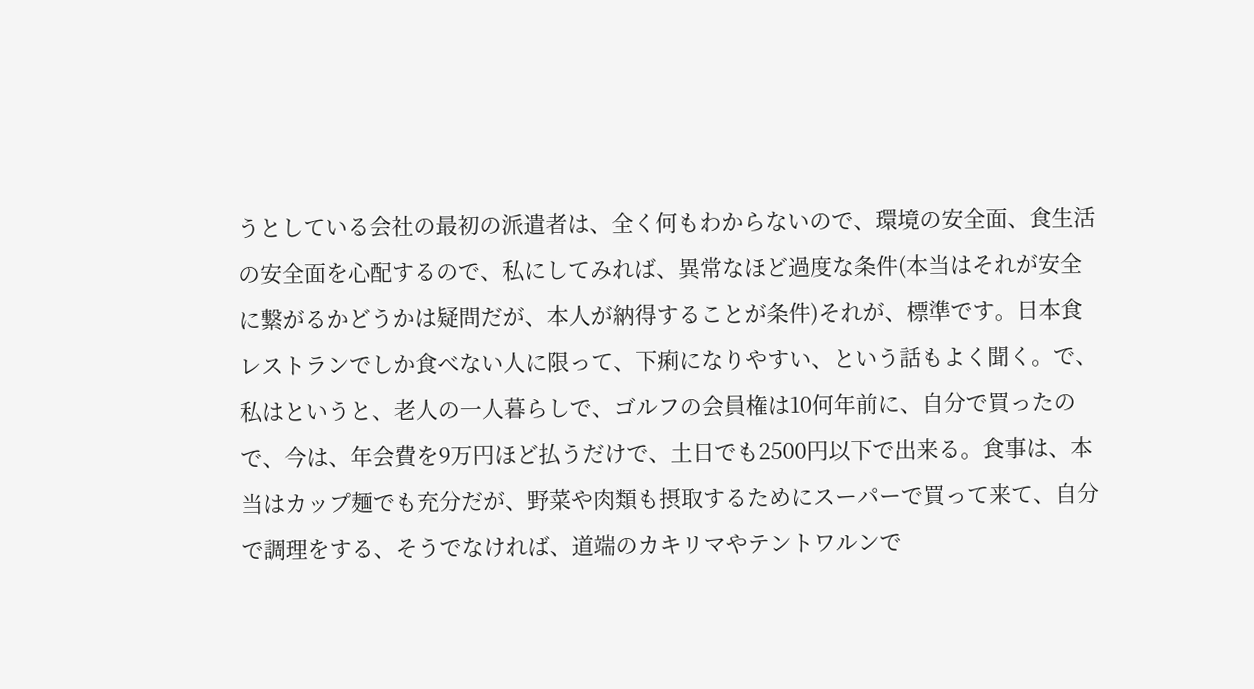うとしている会社の最初の派遣者は、全く何もわからないので、環境の安全面、食生活の安全面を心配するので、私にしてみれば、異常なほど過度な条件(本当はそれが安全に繋がるかどうかは疑問だが、本人が納得することが条件)それが、標準です。日本食レストランでしか食べない人に限って、下痢になりやすい、という話もよく聞く。で、私はというと、老人の一人暮らしで、ゴルフの会員権は10何年前に、自分で買ったので、今は、年会費を9万円ほど払うだけで、土日でも2500円以下で出来る。食事は、本当はカップ麺でも充分だが、野菜や肉類も摂取するためにスーパーで買って来て、自分で調理をする、そうでなければ、道端のカキリマやテントワルンで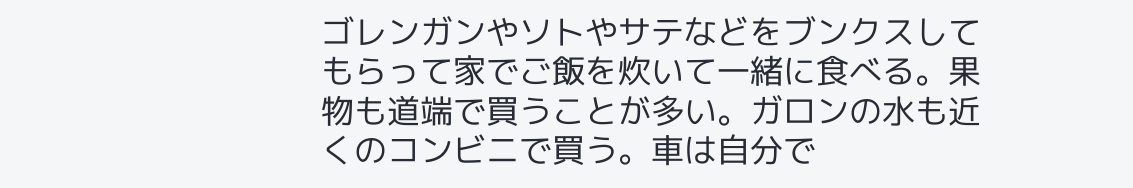ゴレンガンやソトやサテなどをブンクスしてもらって家でご飯を炊いて一緒に食べる。果物も道端で買うことが多い。ガロンの水も近くのコンビニで買う。車は自分で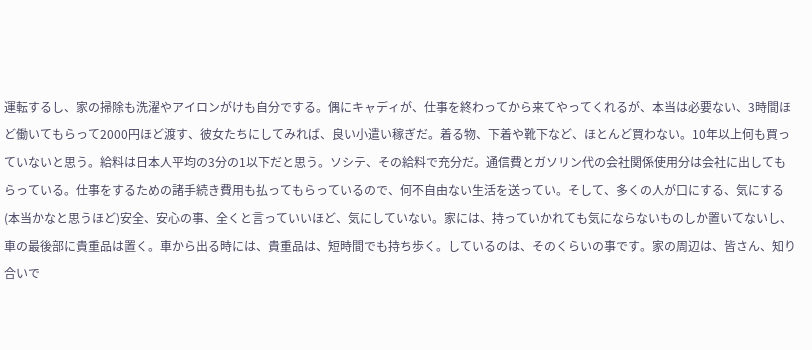運転するし、家の掃除も洗濯やアイロンがけも自分でする。偶にキャディが、仕事を終わってから来てやってくれるが、本当は必要ない、3時間ほど働いてもらって2000円ほど渡す、彼女たちにしてみれば、良い小遣い稼ぎだ。着る物、下着や靴下など、ほとんど買わない。10年以上何も買っていないと思う。給料は日本人平均の3分の1以下だと思う。ソシテ、その給料で充分だ。通信費とガソリン代の会社関係使用分は会社に出してもらっている。仕事をするための諸手続き費用も払ってもらっているので、何不自由ない生活を送ってい。そして、多くの人が口にする、気にする(本当かなと思うほど)安全、安心の事、全くと言っていいほど、気にしていない。家には、持っていかれても気にならないものしか置いてないし、車の最後部に貴重品は置く。車から出る時には、貴重品は、短時間でも持ち歩く。しているのは、そのくらいの事です。家の周辺は、皆さん、知り合いで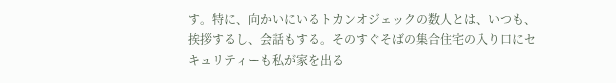す。特に、向かいにいるトカンオジェックの数人とは、いつも、挨拶するし、会話もする。そのすぐそばの集合住宅の入り口にセキュリティーも私が家を出る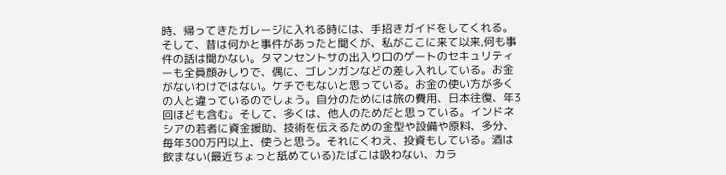時、帰ってきたガレージに入れる時には、手招きガイドをしてくれる。そして、昔は何かと事件があったと聞くが、私がここに来て以来,何も事件の話は聞かない。タマンセントサの出入り口のゲートのセキュリティーも全員顔みしりで、偶に、ゴレンガンなどの差し入れしている。お金がないわけではない。ケチでもないと思っている。お金の使い方が多くの人と違っているのでしょう。自分のためには旅の費用、日本往復、年3回ほども含む。そして、多くは、他人のためだと思っている。インドネシアの若者に資金援助、技術を伝えるための金型や設備や原料、多分、毎年300万円以上、使うと思う。それにくわえ、投資もしている。酒は飲まない(最近ちょっと舐めている)たばこは吸わない、カラ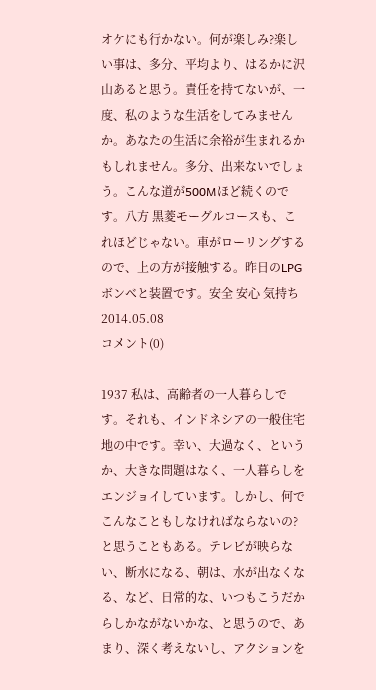オケにも行かない。何が楽しみ?楽しい事は、多分、平均より、はるかに沢山あると思う。責任を持てないが、一度、私のような生活をしてみませんか。あなたの生活に余裕が生まれるかもしれません。多分、出来ないでしょう。こんな道が500Mほど続くのです。八方 黒菱モーグルコースも、これほどじゃない。車がローリングするので、上の方が接触する。昨日のLPGボンベと装置です。安全 安心 気持ち
2014.05.08
コメント(0)

1937 私は、高齢者の一人暮らしです。それも、インドネシアの一般住宅地の中です。幸い、大過なく、というか、大きな問題はなく、一人暮らしをエンジョイしています。しかし、何でこんなこともしなければならないの?と思うこともある。テレビが映らない、断水になる、朝は、水が出なくなる、など、日常的な、いつもこうだからしかながないかな、と思うので、あまり、深く考えないし、アクションを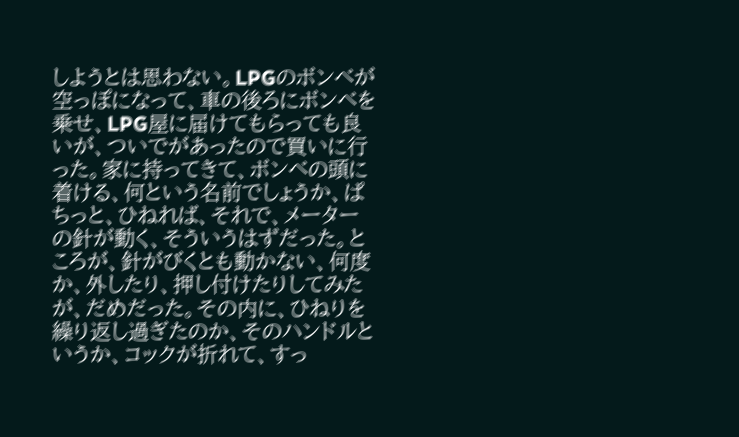しようとは思わない。LPGのボンベが空っぽになって、車の後ろにボンベを乗せ、LPG屋に届けてもらっても良いが、ついでがあったので買いに行った。家に持ってきて、ボンベの頭に着ける、何という名前でしょうか、ぱちっと、ひねれば、それで、メーターの針が動く、そういうはずだった。ところが、針がびくとも動かない、何度か、外したり、押し付けたりしてみたが、だめだった。その内に、ひねりを繰り返し過ぎたのか、そのハンドルというか、コックが折れて、すっ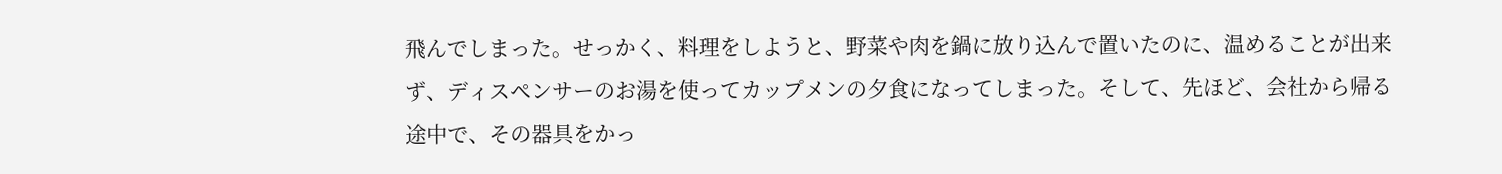飛んでしまった。せっかく、料理をしようと、野菜や肉を鍋に放り込んで置いたのに、温めることが出来ず、ディスペンサーのお湯を使ってカップメンの夕食になってしまった。そして、先ほど、会社から帰る途中で、その器具をかっ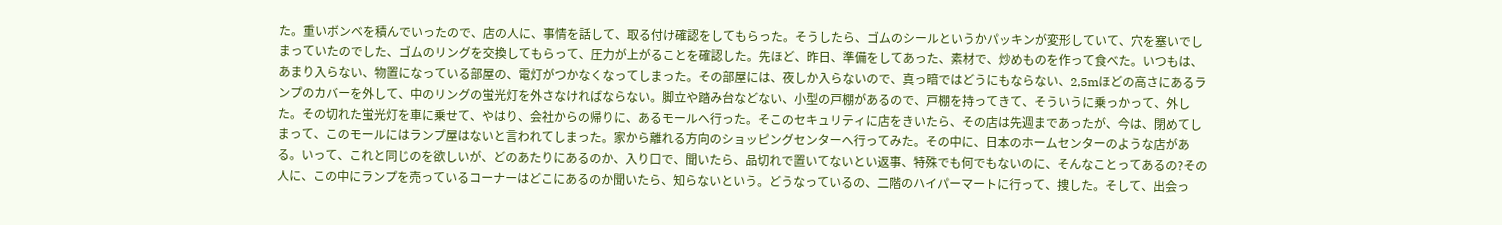た。重いボンベを積んでいったので、店の人に、事情を話して、取る付け確認をしてもらった。そうしたら、ゴムのシールというかパッキンが変形していて、穴を塞いでしまっていたのでした、ゴムのリングを交換してもらって、圧力が上がることを確認した。先ほど、昨日、準備をしてあった、素材で、炒めものを作って食べた。いつもは、あまり入らない、物置になっている部屋の、電灯がつかなくなってしまった。その部屋には、夜しか入らないので、真っ暗ではどうにもならない、2,5mほどの高さにあるランプのカバーを外して、中のリングの蛍光灯を外さなければならない。脚立や踏み台などない、小型の戸棚があるので、戸棚を持ってきて、そういうに乗っかって、外した。その切れた蛍光灯を車に乗せて、やはり、会社からの帰りに、あるモールへ行った。そこのセキュリティに店をきいたら、その店は先週まであったが、今は、閉めてしまって、このモールにはランプ屋はないと言われてしまった。家から離れる方向のショッピングセンターへ行ってみた。その中に、日本のホームセンターのような店がある。いって、これと同じのを欲しいが、どのあたりにあるのか、入り口で、聞いたら、品切れで置いてないとい返事、特殊でも何でもないのに、そんなことってあるの?その人に、この中にランプを売っているコーナーはどこにあるのか聞いたら、知らないという。どうなっているの、二階のハイパーマートに行って、捜した。そして、出会っ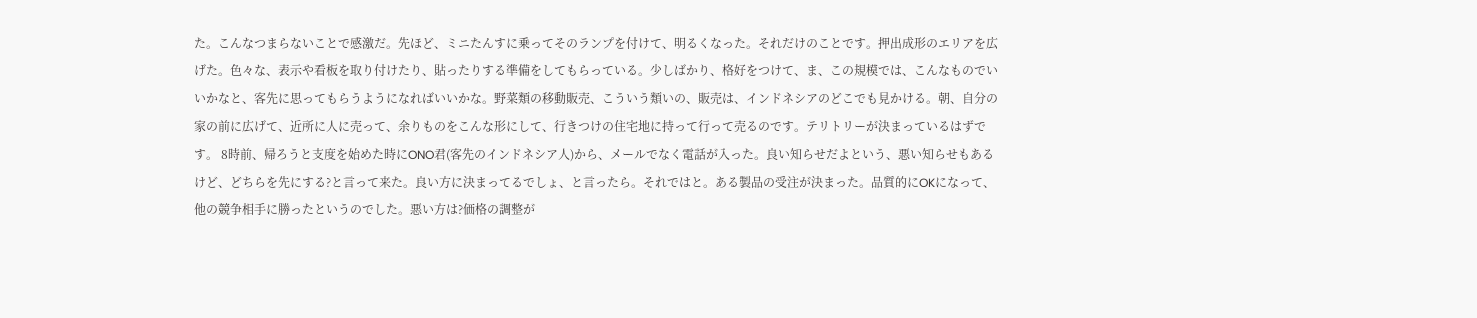た。こんなつまらないことで感激だ。先ほど、ミニたんすに乗ってそのランプを付けて、明るくなった。それだけのことです。押出成形のエリアを広げた。色々な、表示や看板を取り付けたり、貼ったりする準備をしてもらっている。少しばかり、格好をつけて、ま、この規模では、こんなものでいいかなと、客先に思ってもらうようになればいいかな。野菜類の移動販売、こういう類いの、販売は、インドネシアのどこでも見かける。朝、自分の家の前に広げて、近所に人に売って、余りものをこんな形にして、行きつけの住宅地に持って行って売るのです。テリトリーが決まっているはずです。 8時前、帰ろうと支度を始めた時にONO君(客先のインドネシア人)から、メールでなく電話が入った。良い知らせだよという、悪い知らせもあるけど、どちらを先にする?と言って来た。良い方に決まってるでしょ、と言ったら。それではと。ある製品の受注が決まった。品質的にOKになって、他の競争相手に勝ったというのでした。悪い方は?価格の調整が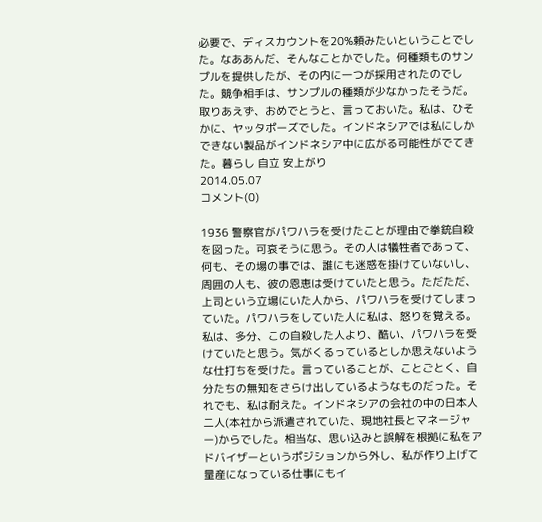必要で、ディスカウントを20%頼みたいということでした。なああんだ、そんなことかでした。何種類ものサンプルを提供したが、その内に一つが採用されたのでした。競争相手は、サンプルの種類が少なかったそうだ。取りあえず、おめでとうと、言っておいた。私は、ひそかに、ヤッタポーズでした。インドネシアでは私にしかできない製品がインドネシア中に広がる可能性がでてきた。暮らし 自立 安上がり
2014.05.07
コメント(0)

1936 警察官がパワハラを受けたことが理由で拳銃自殺を図った。可哀そうに思う。その人は犠牲者であって、何も、その場の事では、誰にも迷惑を掛けていないし、周囲の人も、彼の恩恵は受けていたと思う。ただただ、上司という立場にいた人から、パワハラを受けてしまっていた。パワハラをしていた人に私は、怒りを覚える。私は、多分、この自殺した人より、酷い、パワハラを受けていたと思う。気がくるっているとしか思えないような仕打ちを受けた。言っていることが、ことごとく、自分たちの無知をさらけ出しているようなものだった。それでも、私は耐えた。インドネシアの会社の中の日本人二人(本社から派遣されていた、現地社長とマネージャー)からでした。相当な、思い込みと誤解を根拠に私をアドバイザーというポジションから外し、私が作り上げて量産になっている仕事にもイ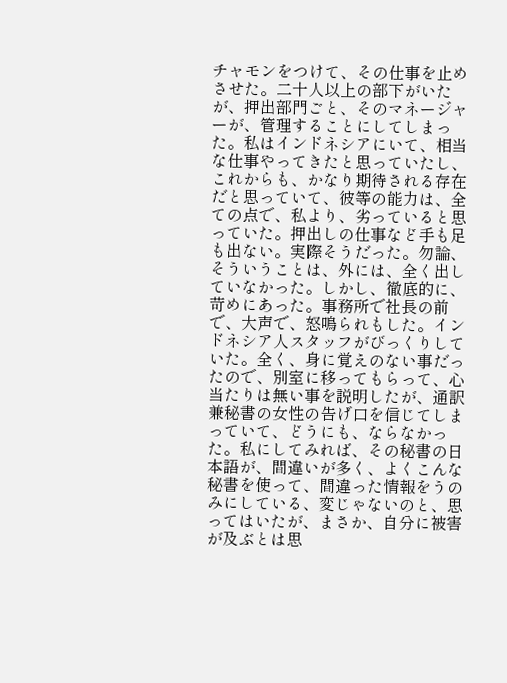チャモンをつけて、その仕事を止めさせた。二十人以上の部下がいたが、押出部門ごと、そのマネージャーが、管理することにしてしまった。私はインドネシアにいて、相当な仕事やってきたと思っていたし、これからも、かなり期待される存在だと思っていて、彼等の能力は、全ての点で、私より、劣っていると思っていた。押出しの仕事など手も足も出ない。実際そうだった。勿論、そういうことは、外には、全く出していなかった。しかし、徹底的に、苛めにあった。事務所で社長の前で、大声で、怒鳴られもした。インドネシア人スタッフがびっくりしていた。全く、身に覚えのない事だったので、別室に移ってもらって、心当たりは無い事を説明したが、通訳兼秘書の女性の告げ口を信じてしまっていて、どうにも、ならなかった。私にしてみれば、その秘書の日本語が、間違いが多く、よくこんな秘書を使って、間違った情報をうのみにしている、変じゃないのと、思ってはいたが、まさか、自分に被害が及ぶとは思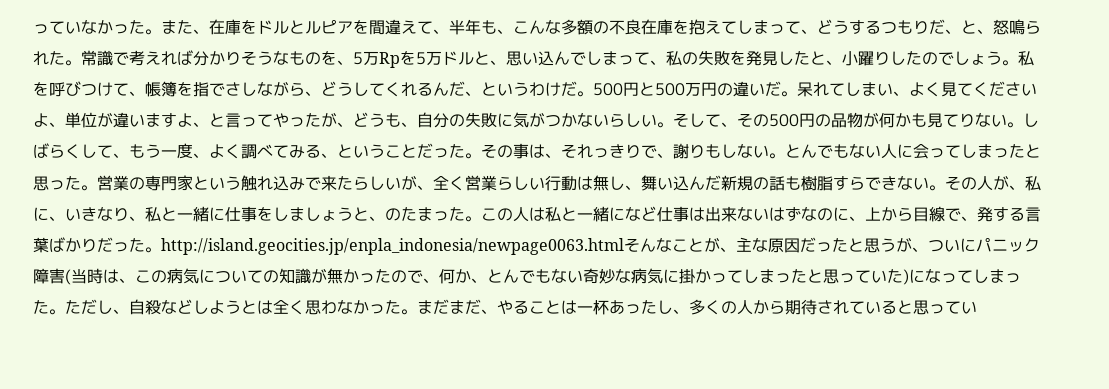っていなかった。また、在庫をドルとルピアを間違えて、半年も、こんな多額の不良在庫を抱えてしまって、どうするつもりだ、と、怒鳴られた。常識で考えれば分かりそうなものを、5万Rpを5万ドルと、思い込んでしまって、私の失敗を発見したと、小躍りしたのでしょう。私を呼びつけて、帳簿を指でさしながら、どうしてくれるんだ、というわけだ。500円と500万円の違いだ。呆れてしまい、よく見てくださいよ、単位が違いますよ、と言ってやったが、どうも、自分の失敗に気がつかないらしい。そして、その500円の品物が何かも見てりない。しばらくして、もう一度、よく調べてみる、ということだった。その事は、それっきりで、謝りもしない。とんでもない人に会ってしまったと思った。営業の専門家という触れ込みで来たらしいが、全く営業らしい行動は無し、舞い込んだ新規の話も樹脂すらできない。その人が、私に、いきなり、私と一緒に仕事をしましょうと、のたまった。この人は私と一緒になど仕事は出来ないはずなのに、上から目線で、発する言葉ばかりだった。http://island.geocities.jp/enpla_indonesia/newpage0063.htmlそんなことが、主な原因だったと思うが、ついにパニック障害(当時は、この病気についての知識が無かったので、何か、とんでもない奇妙な病気に掛かってしまったと思っていた)になってしまった。ただし、自殺などしようとは全く思わなかった。まだまだ、やることは一杯あったし、多くの人から期待されていると思ってい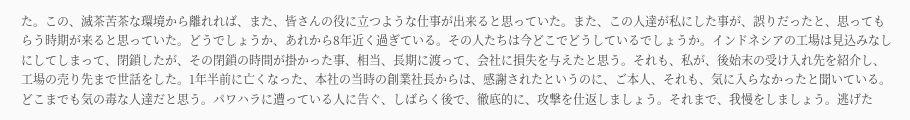た。この、滅茶苦茶な環境から離れれば、また、皆さんの役に立つような仕事が出来ると思っていた。また、この人達が私にした事が、誤りだったと、思ってもらう時期が来ると思っていた。どうでしょうか、あれから8年近く過ぎている。その人たちは今どこでどうしているでしょうか。インドネシアの工場は見込みなしにしてしまって、閉鎖したが、その閉鎖の時間が掛かった事、相当、長期に渡って、会社に損失を与えたと思う。それも、私が、後始末の受け入れ先を紹介し、工場の売り先まで世話をした。1年半前に亡くなった、本社の当時の創業社長からは、感謝されたというのに、ご本人、それも、気に入らなかったと聞いている。どこまでも気の毒な人達だと思う。パワハラに遭っている人に告ぐ、しばらく後で、徹底的に、攻撃を仕返しましょう。それまで、我慢をしましょう。逃げた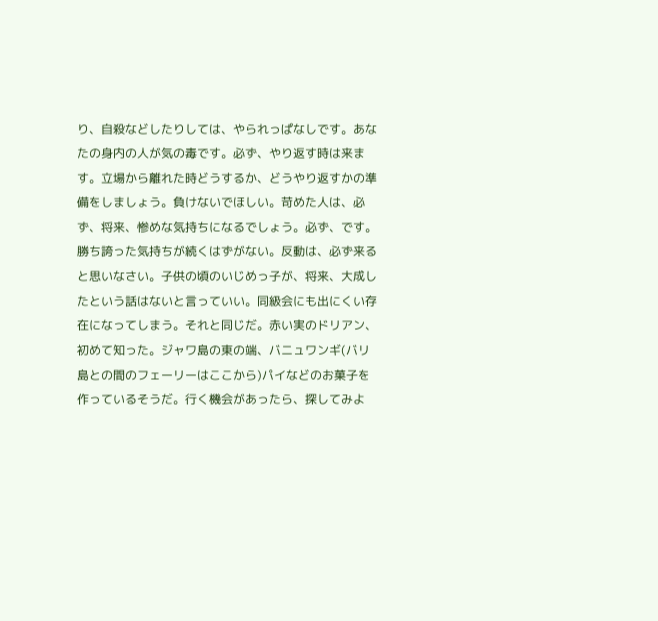り、自殺などしたりしては、やられっぱなしです。あなたの身内の人が気の毒です。必ず、やり返す時は来ます。立場から離れた時どうするか、どうやり返すかの準備をしましょう。負けないでほしい。苛めた人は、必ず、将来、惨めな気持ちになるでしょう。必ず、です。勝ち誇った気持ちが続くはずがない。反動は、必ず来ると思いなさい。子供の頃のいじめっ子が、将来、大成したという話はないと言っていい。同級会にも出にくい存在になってしまう。それと同じだ。赤い実のドリアン、初めて知った。ジャワ島の東の端、バニュワンギ(バリ島との間のフェーリーはここから)パイなどのお菓子を作っているそうだ。行く機会があったら、探してみよ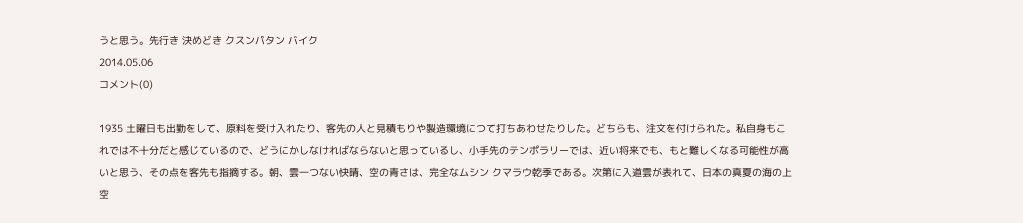うと思う。先行き 決めどき クスンパタン バイク
2014.05.06
コメント(0)

1935 土曜日も出勤をして、原料を受け入れたり、客先の人と見積もりや製造環境につて打ちあわせたりした。どちらも、注文を付けられた。私自身もこれでは不十分だと感じているので、どうにかしなければならないと思っているし、小手先のテンポラリーでは、近い将来でも、もと難しくなる可能性が高いと思う、その点を客先も指摘する。朝、雲一つない快晴、空の青さは、完全なムシン クマラウ乾季である。次第に入道雲が表れて、日本の真夏の海の上空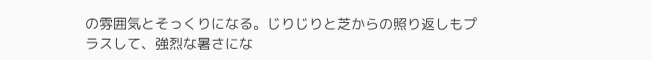の雰囲気とそっくりになる。じりじりと芝からの照り返しもプラスして、強烈な暑さにな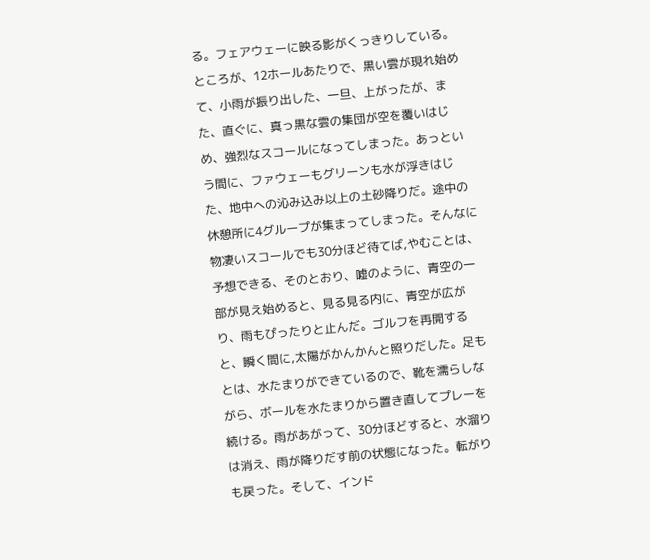る。フェアウェーに映る影がくっきりしている。ところが、12ホールあたりで、黒い雲が現れ始めて、小雨が振り出した、一旦、上がったが、また、直ぐに、真っ黒な雲の集団が空を覆いはじめ、強烈なスコールになってしまった。あっという間に、ファウェーもグリーンも水が浮きはじた、地中への沁み込み以上の土砂降りだ。途中の休憩所に4グループが集まってしまった。そんなに物凄いスコールでも30分ほど待てば,やむことは、予想できる、そのとおり、嘘のように、青空の一部が見え始めると、見る見る内に、青空が広がり、雨もぴったりと止んだ。ゴルフを再開すると、瞬く間に,太陽がかんかんと照りだした。足もとは、水たまりができているので、靴を濡らしながら、ボールを水たまりから置き直してプレーを続ける。雨があがって、30分ほどすると、水溜りは消え、雨が降りだす前の状態になった。転がりも戻った。そして、インド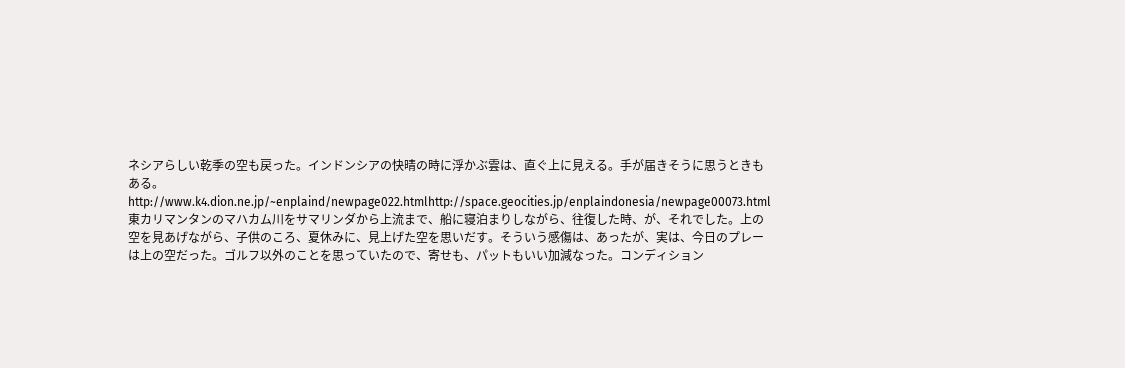ネシアらしい乾季の空も戻った。インドンシアの快晴の時に浮かぶ雲は、直ぐ上に見える。手が届きそうに思うときもある。http://www.k4.dion.ne.jp/~enplaind/newpage022.htmlhttp://space.geocities.jp/enplaindonesia/newpage00073.html東カリマンタンのマハカム川をサマリンダから上流まで、船に寝泊まりしながら、往復した時、が、それでした。上の空を見あげながら、子供のころ、夏休みに、見上げた空を思いだす。そういう感傷は、あったが、実は、今日のプレーは上の空だった。ゴルフ以外のことを思っていたので、寄せも、パットもいい加減なった。コンディション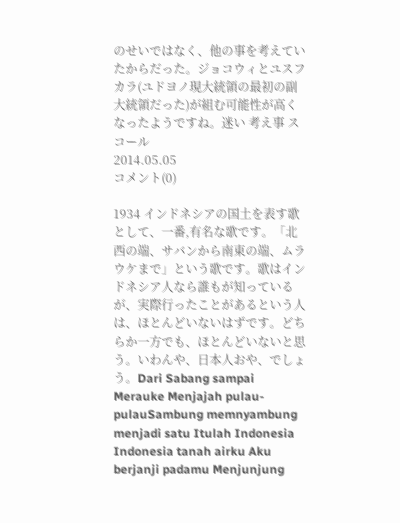のせいではなく、他の事を考えていたからだった。ジョコウィとユスフカラ(ユドヨノ現大統領の最初の副大統領だった)が組む可能性が高くなったようですね。迷い 考え事 スコール
2014.05.05
コメント(0)

1934 インドネシアの国土を表す歌として、一番,有名な歌です。「北西の端、サバンから南東の端、ムラウケまで」という歌です。歌はインドネシア人なら誰もが知っているが、実際行ったことがあるという人は、ほとんどいないはずです。どちらか一方でも、ほとんどいないと思う。いわんや、日本人おや、でしょう。Dari Sabang sampai Merauke Menjajah pulau-pulauSambung memnyambung menjadi satu Itulah Indonesia Indonesia tanah airku Aku berjanji padamu Menjunjung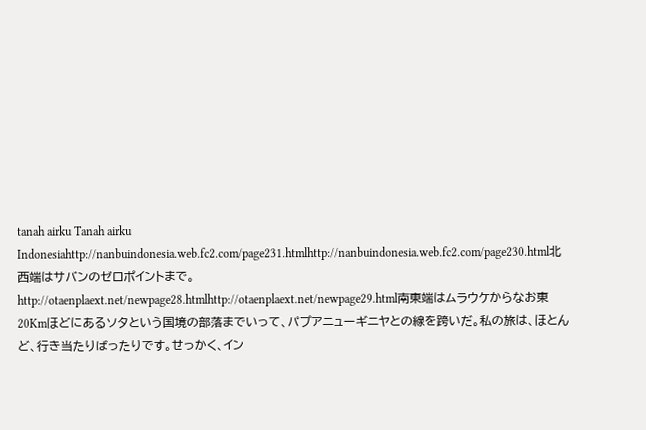tanah airku Tanah airku Indonesiahttp://nanbuindonesia.web.fc2.com/page231.htmlhttp://nanbuindonesia.web.fc2.com/page230.html北西端はサバンのゼロポイントまで。http://otaenplaext.net/newpage28.htmlhttp://otaenplaext.net/newpage29.html南東端はムラウケからなお東20Kmほどにあるソタという国境の部落までいって、パプアニューギニヤとの線を跨いだ。私の旅は、ほとんど、行き当たりばったりです。せっかく、イン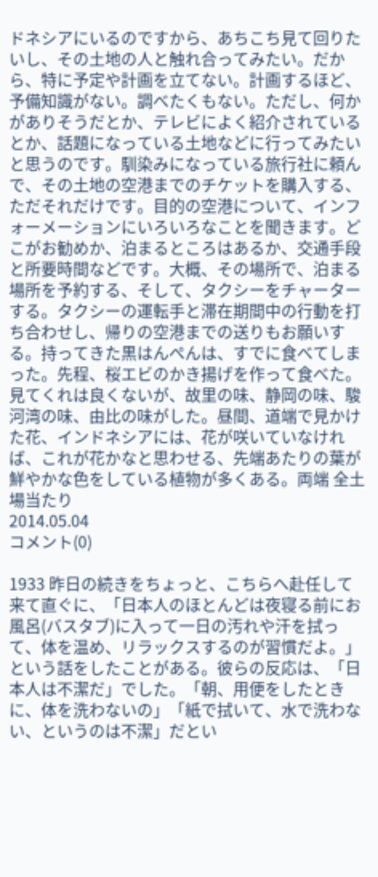ドネシアにいるのですから、あちこち見て回りたいし、その土地の人と触れ合ってみたい。だから、特に予定や計画を立てない。計画するほど、予備知識がない。調べたくもない。ただし、何かがありそうだとか、テレビによく紹介されているとか、話題になっている土地などに行ってみたいと思うのです。馴染みになっている旅行社に頼んで、その土地の空港までのチケットを購入する、ただそれだけです。目的の空港について、インフォーメーションにいろいろなことを聞きます。どこがお勧めか、泊まるところはあるか、交通手段と所要時間などです。大概、その場所で、泊まる場所を予約する、そして、タクシーをチャーターする。タクシーの運転手と滞在期間中の行動を打ち合わせし、帰りの空港までの送りもお願いする。持ってきた黒はんぺんは、すでに食べてしまった。先程、桜エビのかき揚げを作って食べた。見てくれは良くないが、故里の味、静岡の味、駿河湾の味、由比の味がした。昼間、道端で見かけた花、インドネシアには、花が咲いていなければ、これが花かなと思わせる、先端あたりの葉が鮮やかな色をしている植物が多くある。両端 全土 場当たり
2014.05.04
コメント(0)

1933 昨日の続きをちょっと、こちらへ赴任して来て直ぐに、「日本人のほとんどは夜寝る前にお風呂(バスタブ)に入って一日の汚れや汗を拭って、体を温め、リラックスするのが習慣だよ。」という話をしたことがある。彼らの反応は、「日本人は不潔だ」でした。「朝、用便をしたときに、体を洗わないの」「紙で拭いて、水で洗わない、というのは不潔」だとい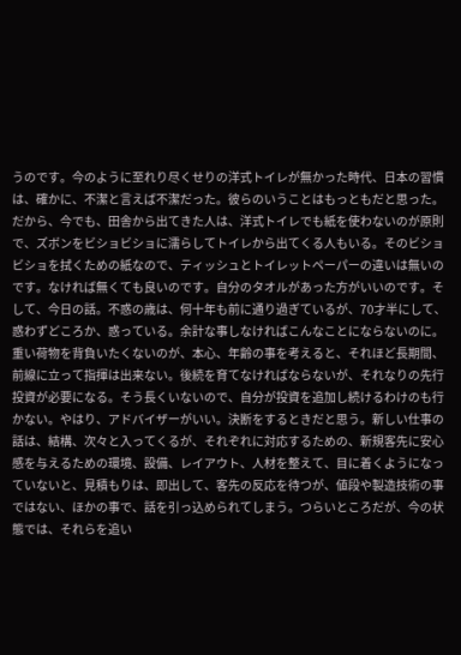うのです。今のように至れり尽くせりの洋式トイレが無かった時代、日本の習慣は、確かに、不潔と言えば不潔だった。彼らのいうことはもっともだと思った。だから、今でも、田舎から出てきた人は、洋式トイレでも紙を使わないのが原則で、ズボンをビショビショに濡らしてトイレから出てくる人もいる。そのビショビショを拭くための紙なので、ティッシュとトイレットペーパーの違いは無いのです。なければ無くても良いのです。自分のタオルがあった方がいいのです。そして、今日の話。不惑の歳は、何十年も前に通り過ぎているが、70才半にして、惑わずどころか、惑っている。余計な事しなければこんなことにならないのに。重い荷物を背負いたくないのが、本心、年齢の事を考えると、それほど長期間、前線に立って指揮は出来ない。後続を育てなければならないが、それなりの先行投資が必要になる。そう長くいないので、自分が投資を追加し続けるわけのも行かない。やはり、アドバイザーがいい。決断をするときだと思う。新しい仕事の話は、結構、次々と入ってくるが、それぞれに対応するための、新規客先に安心感を与えるための環境、設備、レイアウト、人材を整えて、目に着くようになっていないと、見積もりは、即出して、客先の反応を待つが、値段や製造技術の事ではない、ほかの事で、話を引っ込められてしまう。つらいところだが、今の状態では、それらを追い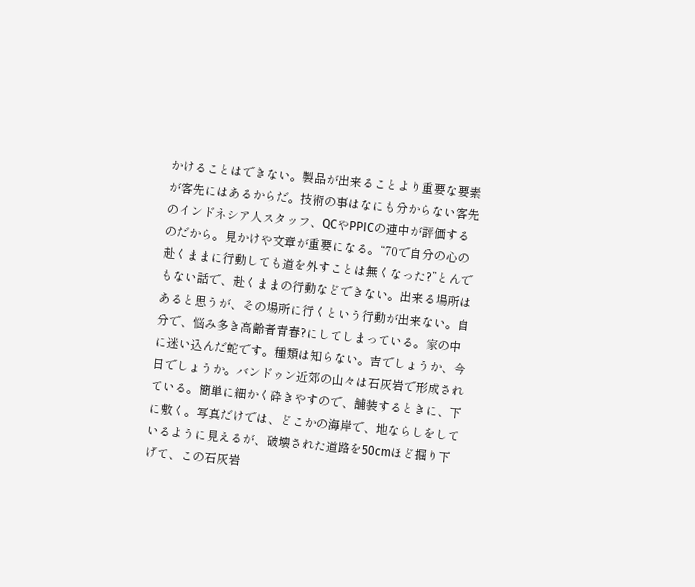かけることはできない。製品が出来ることより重要な要素が客先にはあるからだ。技術の事はなにも分からない客先のインドネシア人スタッフ、QCやPPICの連中が評価するのだから。見かけや文章が重要になる。“70で自分の心の赴くままに行動しても道を外すことは無くなった?”とんでもない話で、赴くままの行動などできない。出来る場所はあると思うが、その場所に行くという行動が出来ない。自分で、悩み多き高齢者青春?にしてしまっている。家の中に迷い込んだ蛇です。種類は知らない。吉でしょうか、今日でしょうか。バンドゥン近郊の山々は石灰岩で形成されている。簡単に細かく砕きやすので、舗装するときに、下に敷く。写真だけでは、どこかの海岸で、地ならしをしているように見えるが、破壊された道路を50cmほど掘り下げて、この石灰岩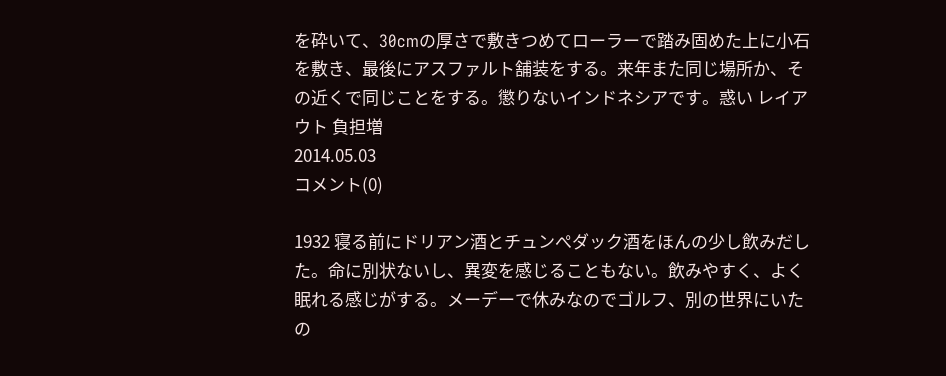を砕いて、30cmの厚さで敷きつめてローラーで踏み固めた上に小石を敷き、最後にアスファルト舗装をする。来年また同じ場所か、その近くで同じことをする。懲りないインドネシアです。惑い レイアウト 負担増
2014.05.03
コメント(0)

1932 寝る前にドリアン酒とチュンぺダック酒をほんの少し飲みだした。命に別状ないし、異変を感じることもない。飲みやすく、よく眠れる感じがする。メーデーで休みなのでゴルフ、別の世界にいたの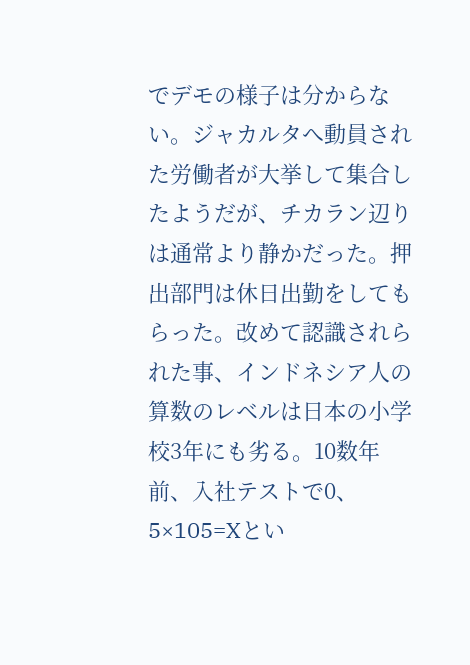でデモの様子は分からない。ジャカルタへ動員された労働者が大挙して集合したようだが、チカラン辺りは通常より静かだった。押出部門は休日出勤をしてもらった。改めて認識されられた事、インドネシア人の算数のレベルは日本の小学校3年にも劣る。10数年前、入社テストで0、5×105=Xとい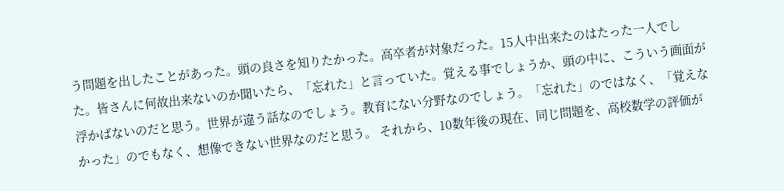う問題を出したことがあった。頭の良さを知りたかった。高卒者が対象だった。15人中出来たのはたった一人でした。皆さんに何故出来ないのか聞いたら、「忘れた」と言っていた。覚える事でしょうか、頭の中に、こういう画面が浮かばないのだと思う。世界が違う話なのでしょう。教育にない分野なのでしょう。「忘れた」のではなく、「覚えなかった」のでもなく、想像できない世界なのだと思う。 それから、10数年後の現在、同じ問題を、高校数学の評価が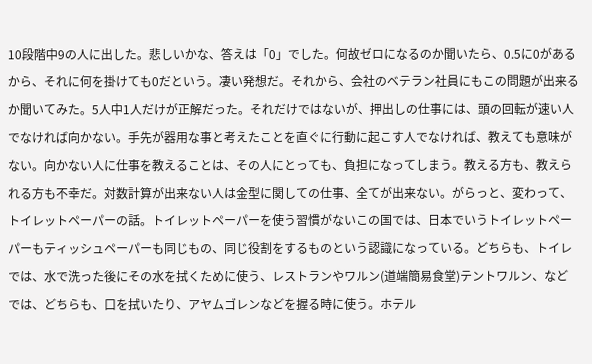10段階中9の人に出した。悲しいかな、答えは「0」でした。何故ゼロになるのか聞いたら、0.5に0があるから、それに何を掛けても0だという。凄い発想だ。それから、会社のベテラン社員にもこの問題が出来るか聞いてみた。5人中1人だけが正解だった。それだけではないが、押出しの仕事には、頭の回転が速い人でなければ向かない。手先が器用な事と考えたことを直ぐに行動に起こす人でなければ、教えても意味がない。向かない人に仕事を教えることは、その人にとっても、負担になってしまう。教える方も、教えられる方も不幸だ。対数計算が出来ない人は金型に関しての仕事、全てが出来ない。がらっと、変わって、トイレットペーパーの話。トイレットペーパーを使う習慣がないこの国では、日本でいうトイレットペーパーもティッシュペーパーも同じもの、同じ役割をするものという認識になっている。どちらも、トイレでは、水で洗った後にその水を拭くために使う、レストランやワルン(道端簡易食堂)テントワルン、などでは、どちらも、口を拭いたり、アヤムゴレンなどを握る時に使う。ホテル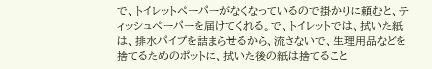で、トイレットペーパーがなくなっているので掛かりに頼むと、ティッシュペーパーを届けてくれる。で、トイレットでは、拭いた紙は、排水パイプを詰まらせるから、流さないで、生理用品などを捨てるためのポットに、拭いた後の紙は捨てること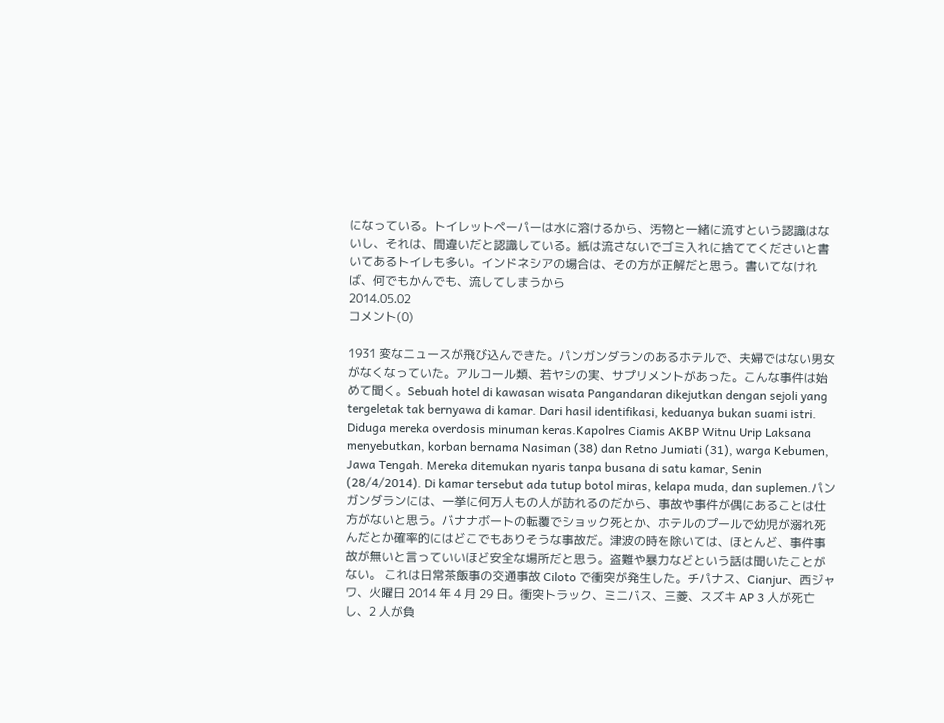になっている。トイレットペーパーは水に溶けるから、汚物と一緒に流すという認識はないし、それは、間違いだと認識している。紙は流さないでゴミ入れに捨ててくださいと書いてあるトイレも多い。インドネシアの場合は、その方が正解だと思う。書いてなければ、何でもかんでも、流してしまうから
2014.05.02
コメント(0)

1931 変なニュースが飛び込んできた。パンガンダランのあるホテルで、夫婦ではない男女がなくなっていた。アルコール類、若ヤシの実、サプリメントがあった。こんな事件は始めて聞く。Sebuah hotel di kawasan wisata Pangandaran dikejutkan dengan sejoli yang tergeletak tak bernyawa di kamar. Dari hasil identifikasi, keduanya bukan suami istri. Diduga mereka overdosis minuman keras.Kapolres Ciamis AKBP Witnu Urip Laksana menyebutkan, korban bernama Nasiman (38) dan Retno Jumiati (31), warga Kebumen, Jawa Tengah. Mereka ditemukan nyaris tanpa busana di satu kamar, Senin (28/4/2014). Di kamar tersebut ada tutup botol miras, kelapa muda, dan suplemen.パンガンダランには、一挙に何万人もの人が訪れるのだから、事故や事件が偶にあることは仕方がないと思う。バナナボートの転覆でショック死とか、ホテルのプールで幼児が溺れ死んだとか確率的にはどこでもありそうな事故だ。津波の時を除いては、ほとんど、事件事故が無いと言っていいほど安全な場所だと思う。盗難や暴力などという話は聞いたことがない。 これは日常茶飯事の交通事故 Ciloto で衝突が発生した。チパナス、Cianjur、西ジャワ、火曜日 2014 年 4 月 29 日。衝突トラック、ミニバス、三菱、スズキ AP 3 人が死亡し、2 人が負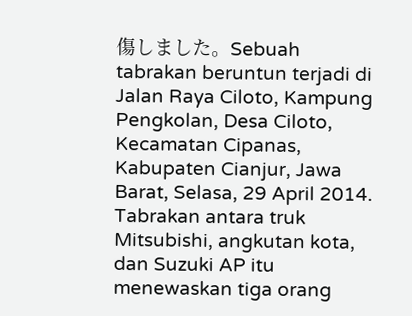傷しました。Sebuah tabrakan beruntun terjadi di Jalan Raya Ciloto, Kampung Pengkolan, Desa Ciloto, Kecamatan Cipanas, Kabupaten Cianjur, Jawa Barat, Selasa, 29 April 2014. Tabrakan antara truk Mitsubishi, angkutan kota, dan Suzuki AP itu menewaskan tiga orang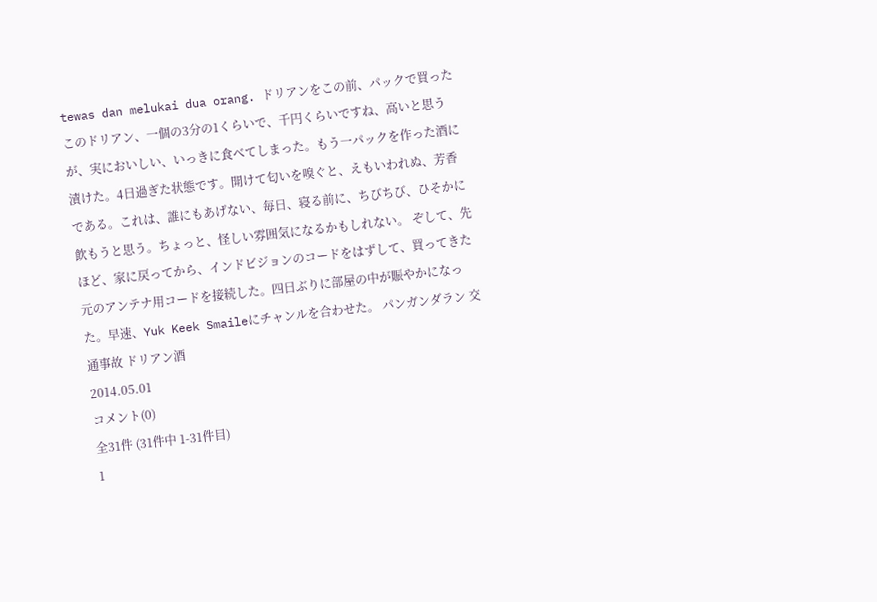tewas dan melukai dua orang. ドリアンをこの前、パックで買ったこのドリアン、一個の3分の1くらいで、千円くらいですね、高いと思うが、実においしい、いっきに食べてしまった。もう一パックを作った酒に漬けた。4日過ぎた状態です。開けて匂いを嗅ぐと、えもいわれぬ、芳香である。これは、誰にもあげない、毎日、寝る前に、ちびちび、ひそかに飲もうと思う。ちょっと、怪しい雰囲気になるかもしれない。 ぞして、先ほど、家に戻ってから、インドビジョンのコードをはずして、買ってきた元のアンテナ用コードを接続した。四日ぶりに部屋の中が賑やかになった。早速、Yuk Keek Smaileにチャンルを合わせた。 パンガンダラン 交通事故 ドリアン酒
2014.05.01
コメント(0)
全31件 (31件中 1-31件目)
1